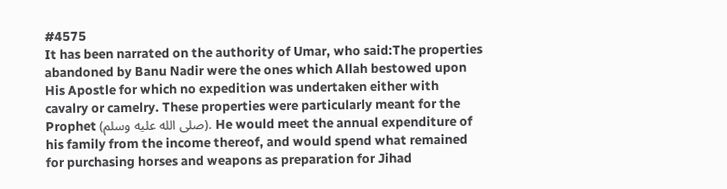#4575
It has been narrated on the authority of Umar, who said:The properties abandoned by Banu Nadir were the ones which Allah bestowed upon His Apostle for which no expedition was undertaken either with cavalry or camelry. These properties were particularly meant for the Prophet (صلى الله عليه وسلم). He would meet the annual expenditure of his family from the income thereof, and would spend what remained for purchasing horses and weapons as preparation for Jihad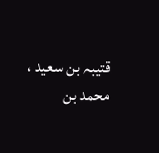قتیبہ بن سعید ، محمد بن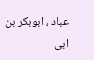عباد ، ابوبکر بن ابی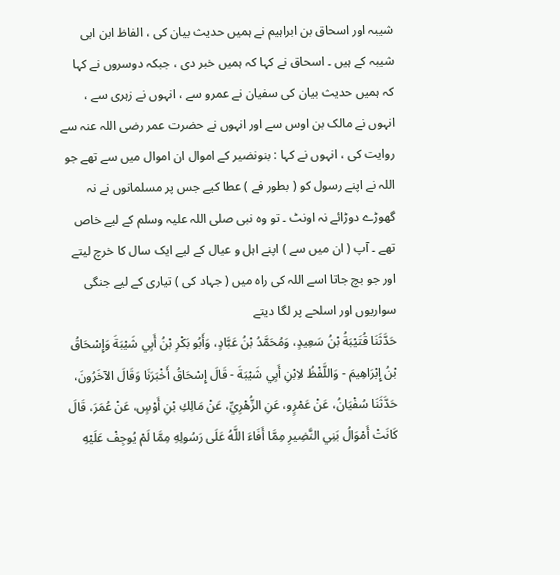شیبہ اور اسحاق بن ابراہیم نے ہمیں حدیث بیان کی ، الفاظ ابن ابی شیبہ کے ہیں ۔ اسحاق نے کہا کہ ہمیں خبر دی ، جبکہ دوسروں نے کہا کہ ہمیں حدیث بیان کی سفیان نے عمرو سے ، انہوں نے زہری سے ، انہوں نے مالک بن اوس سے اور انہوں نے حضرت عمر رضی اللہ عنہ سے روایت کی ، انہوں نے کہا : بنونضیر کے اموال ان اموال میں سے تھے جو اللہ نے اپنے رسول کو ( بطور فے ) عطا کیے جس پر مسلمانوں نے نہ گھوڑے دوڑائے نہ اونٹ ۔ تو وہ نبی صلی اللہ علیہ وسلم کے لیے خاص تھے ۔ آپ ( ان میں سے ) اپنے اہل و عیال کے لیے ایک سال کا خرچ لیتے اور جو بچ جاتا اسے اللہ کی راہ میں ( جہاد کی ) تیاری کے لیے جنگی سواریوں اور اسلحے پر لگا دیتے
حَدَّثَنَا قُتَيْبَةُ بْنُ سَعِيدٍ، وَمُحَمَّدُ بْنُ عَبَّادٍ، وَأَبُو بَكْرِ بْنُ أَبِي شَيْبَةَ وَإِسْحَاقُ بْنُ إِبْرَاهِيمَ - وَاللَّفْظُ لاِبْنِ أَبِي شَيْبَةَ - قَالَ إِسْحَاقُ أَخْبَرَنَا وَقَالَ الآخَرُونَ، حَدَّثَنَا سُفْيَانُ، عَنْ عَمْرٍو، عَنِ الزُّهْرِيِّ، عَنْ مَالِكِ بْنِ أَوْسٍ، عَنْ عُمَرَ، قَالَ كَانَتْ أَمْوَالُ بَنِي النَّضِيرِ مِمَّا أَفَاءَ اللَّهُ عَلَى رَسُولِهِ مِمَّا لَمْ يُوجِفْ عَلَيْهِ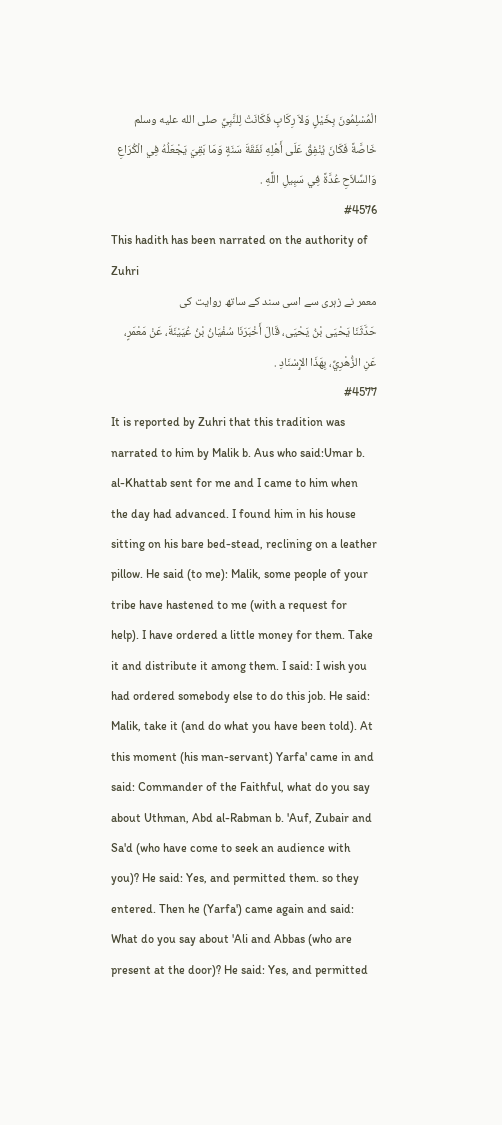الْمُسْلِمُونَ بِخَيْلٍ وَلاَ رِكَابٍ فَكَانَتْ لِلنَّبِيِّ صلى الله عليه وسلم خَاصَّةً فَكَانَ يُنْفِقُ عَلَى أَهْلِهِ نَفَقَةَ سَنَةٍ وَمَا بَقِيَ يَجْعَلُهُ فِي الْكُرَاعِ وَالسِّلاَحِ عُدَّةً فِي سَبِيلِ اللَّهِ .
#4576
This hadith has been narrated on the authority of Zuhri
معمر نے زہری سے اسی سند کے ساتھ روایت کی
حَدَّثَنَا يَحْيَى بْنُ يَحْيَى، قَالَ أَخْبَرَنَا سُفْيَانُ بْنُ عُيَيْنَةَ، عَنْ مَعْمَرٍ، عَنِ الزُّهْرِيِّ، بِهَذَا الإِسْنَادِ .
#4577
It is reported by Zuhri that this tradition was narrated to him by Malik b. Aus who said:Umar b. al-Khattab sent for me and I came to him when the day had advanced. I found him in his house sitting on his bare bed-stead, reclining on a leather pillow. He said (to me): Malik, some people of your tribe have hastened to me (with a request for help). I have ordered a little money for them. Take it and distribute it among them. I said: I wish you had ordered somebody else to do this job. He said: Malik, take it (and do what you have been told). At this moment (his man-servant) Yarfa' came in and said: Commander of the Faithful, what do you say about Uthman, Abd al-Rabman b. 'Auf, Zubair and Sa'd (who have come to seek an audience with you)? He said: Yes, and permitted them. so they entered. Then he (Yarfa') came again and said: What do you say about 'Ali and Abbas (who are present at the door)? He said: Yes, and permitted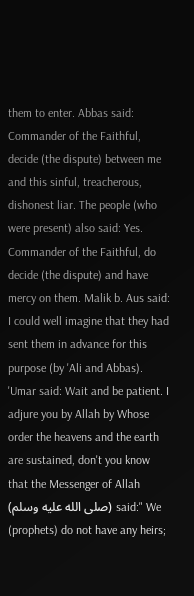them to enter. Abbas said: Commander of the Faithful, decide (the dispute) between me and this sinful, treacherous, dishonest liar. The people (who were present) also said: Yes. Commander of the Faithful, do decide (the dispute) and have mercy on them. Malik b. Aus said: I could well imagine that they had sent them in advance for this purpose (by 'Ali and Abbas). 'Umar said: Wait and be patient. I adjure you by Allah by Whose order the heavens and the earth are sustained, don't you know that the Messenger of Allah (صلى الله عليه وسلم) said:" We (prophets) do not have any heirs;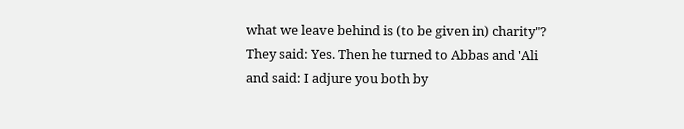what we leave behind is (to be given in) charity"? They said: Yes. Then he turned to Abbas and 'Ali and said: I adjure you both by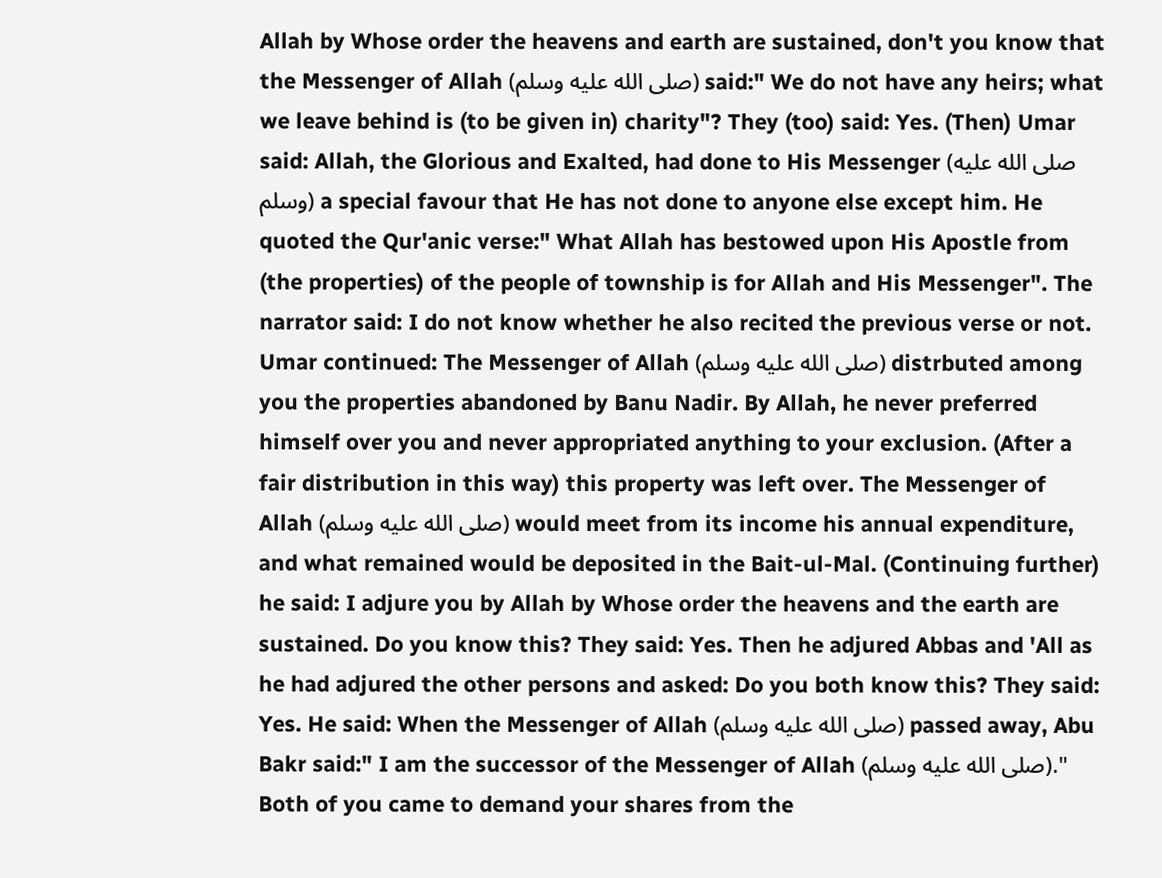Allah by Whose order the heavens and earth are sustained, don't you know that the Messenger of Allah (صلى الله عليه وسلم) said:" We do not have any heirs; what we leave behind is (to be given in) charity"? They (too) said: Yes. (Then) Umar said: Allah, the Glorious and Exalted, had done to His Messenger (صلى الله عليه وسلم) a special favour that He has not done to anyone else except him. He quoted the Qur'anic verse:" What Allah has bestowed upon His Apostle from (the properties) of the people of township is for Allah and His Messenger". The narrator said: I do not know whether he also recited the previous verse or not. Umar continued: The Messenger of Allah (صلى الله عليه وسلم) distrbuted among you the properties abandoned by Banu Nadir. By Allah, he never preferred himself over you and never appropriated anything to your exclusion. (After a fair distribution in this way) this property was left over. The Messenger of Allah (صلى الله عليه وسلم) would meet from its income his annual expenditure, and what remained would be deposited in the Bait-ul-Mal. (Continuing further) he said: I adjure you by Allah by Whose order the heavens and the earth are sustained. Do you know this? They said: Yes. Then he adjured Abbas and 'All as he had adjured the other persons and asked: Do you both know this? They said: Yes. He said: When the Messenger of Allah (صلى الله عليه وسلم) passed away, Abu Bakr said:" I am the successor of the Messenger of Allah (صلى الله عليه وسلم)." Both of you came to demand your shares from the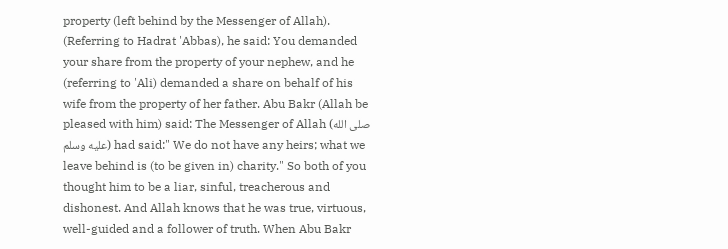property (left behind by the Messenger of Allah). (Referring to Hadrat 'Abbas), he said: You demanded your share from the property of your nephew, and he (referring to 'Ali) demanded a share on behalf of his wife from the property of her father. Abu Bakr (Allah be pleased with him) said: The Messenger of Allah (صلى الله عليه وسلم) had said:" We do not have any heirs; what we leave behind is (to be given in) charity." So both of you thought him to be a liar, sinful, treacherous and dishonest. And Allah knows that he was true, virtuous, well-guided and a follower of truth. When Abu Bakr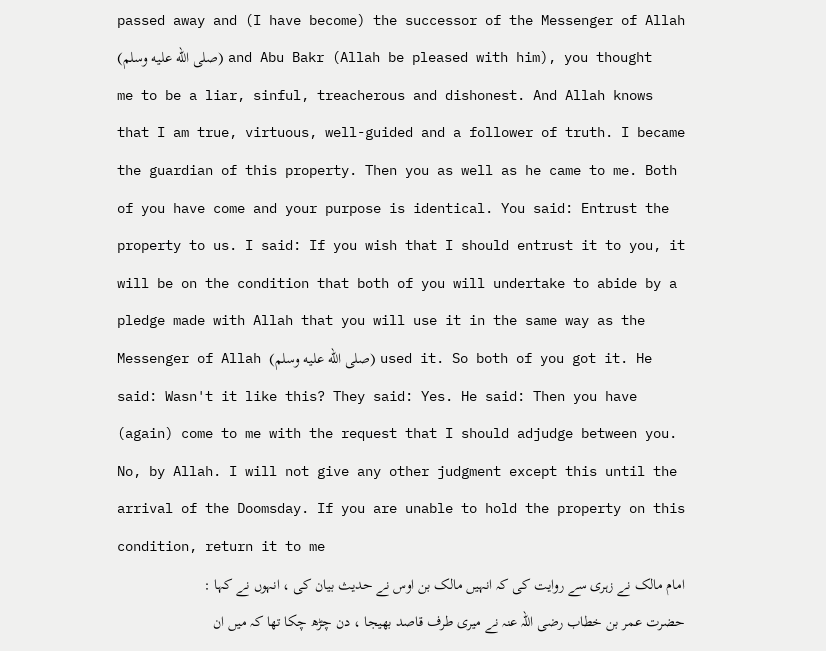passed away and (I have become) the successor of the Messenger of Allah (صلى الله عليه وسلم) and Abu Bakr (Allah be pleased with him), you thought me to be a liar, sinful, treacherous and dishonest. And Allah knows that I am true, virtuous, well-guided and a follower of truth. I became the guardian of this property. Then you as well as he came to me. Both of you have come and your purpose is identical. You said: Entrust the property to us. I said: If you wish that I should entrust it to you, it will be on the condition that both of you will undertake to abide by a pledge made with Allah that you will use it in the same way as the Messenger of Allah (صلى الله عليه وسلم) used it. So both of you got it. He said: Wasn't it like this? They said: Yes. He said: Then you have (again) come to me with the request that I should adjudge between you. No, by Allah. I will not give any other judgment except this until the arrival of the Doomsday. If you are unable to hold the property on this condition, return it to me
امام مالک نے زہری سے روایت کی کہ انہیں مالک بن اوس نے حدیث بیان کی ، انہوں نے کہا : حضرت عمر بن خطاب رضی اللہ عنہ نے میری طرف قاصد بھیجا ، دن چڑھ چکا تھا کہ میں ان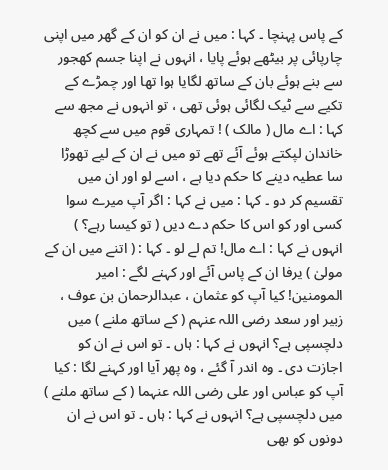کے پاس پہنچا ۔ کہا : میں نے ان کو ان کے گھر میں اپنی چارپائی پر بیٹھے ہوئے پایا ، انہوں نے اپنا جسم کھجور سے بنے ہوئے بان کے ساتھ لگایا ہوا تھا اور چمڑے کے تکیے سے ٹیک لگائی ہوئی تھی ، تو انہوں نے مجھ سے کہا : اے مال ( مالک ) ! تمہاری قوم میں سے کچھ خاندان لپکتے ہوئے آئے تھے تو میں نے ان کے لیے تھوڑا سا عطیہ دینے کا حکم دیا ہے ، اسے لو اور ان میں تقسیم کر دو ۔ کہا : میں نے کہا : اگر آپ میرے سوا کسی اور کو اس کا حکم دے دیں ( تو کیسا رہے؟ ) انہوں نے کہا : اے مال! تم لے لو ۔ کہا : ( اتنے میں ان کے مولیٰ ) یرفا ان کے پاس آئے اور کہنے لگے : امیر المومنین! کیا آپ کو عثمان ، عبدالرحمان بن عوف ، زبیر اور سعد رضی اللہ عنہم ( کے ساتھ ملنے ) میں دلچسپی ہے؟ انہوں نے کہا : ہاں ۔ تو اس نے ان کو اجازت دی ۔ وہ اندر آ گئے ، وہ پھر آیا اور کہنے لگا : کیا آپ کو عباس اور علی رضی اللہ عنہما ( کے ساتھ ملنے ) میں دلچسپی ہے؟ انہوں نے کہا : ہاں ۔ تو اس نے ان دونوں کو بھی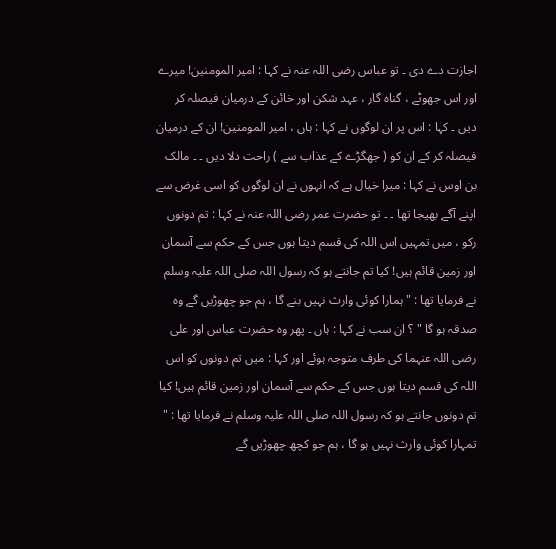اجازت دے دی ۔ تو عباس رضی اللہ عنہ نے کہا : امیر المومنین! میرے اور اس جھوٹے ، گناہ گار ، عہد شکن اور خائن کے درمیان فیصلہ کر دیں ۔ کہا : اس پر ان لوگوں نے کہا : ہاں ، امیر المومنین! ان کے درمیان فیصلہ کر کے ان کو ( جھگڑے کے عذاب سے ) راحت دلا دیں ۔ ۔ مالک بن اوس نے کہا : میرا خیال ہے کہ انہوں نے ان لوگوں کو اسی غرض سے اپنے آگے بھیجا تھا ۔ ۔ تو حضرت عمر رضی اللہ عنہ نے کہا : تم دونوں رکو ، میں تمہیں اس اللہ کی قسم دیتا ہوں جس کے حکم سے آسمان اور زمین قائم ہیں! کیا تم جانتے ہو کہ رسول اللہ صلی اللہ علیہ وسلم نے فرمایا تھا : " ہمارا کوئی وارث نہیں بنے گا ، ہم جو چھوڑیں گے وہ صدقہ ہو گا " ؟ ان سب نے کہا : ہاں ۔ پھر وہ حضرت عباس اور علی رضی اللہ عنہما کی طرف متوجہ ہوئے اور کہا : میں تم دونوں کو اس اللہ کی قسم دیتا ہوں جس کے حکم سے آسمان اور زمین قائم ہیں! کیا تم دونوں جانتے ہو کہ رسول اللہ صلی اللہ علیہ وسلم نے فرمایا تھا : " تمہارا کوئی وارث نہیں ہو گا ، ہم جو کچھ چھوڑیں گے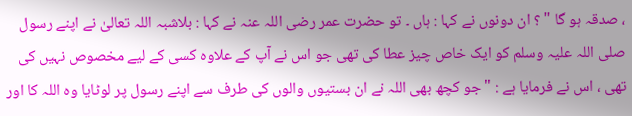، صدقہ ہو گا " ؟ ان دونوں نے کہا : ہاں ۔ تو حضرت عمر رضی اللہ عنہ نے کہا : بلاشبہ اللہ تعالیٰ نے اپنے رسول صلی اللہ علیہ وسلم کو ایک خاص چیز عطا کی تھی جو اس نے آپ کے علاوہ کسی کے لیے مخصوص نہیں کی تھی ، اس نے فرمایا ہے : " جو کچھ بھی اللہ نے ان بستیوں والوں کی طرف سے اپنے رسول پر لوٹایا وہ اللہ کا اور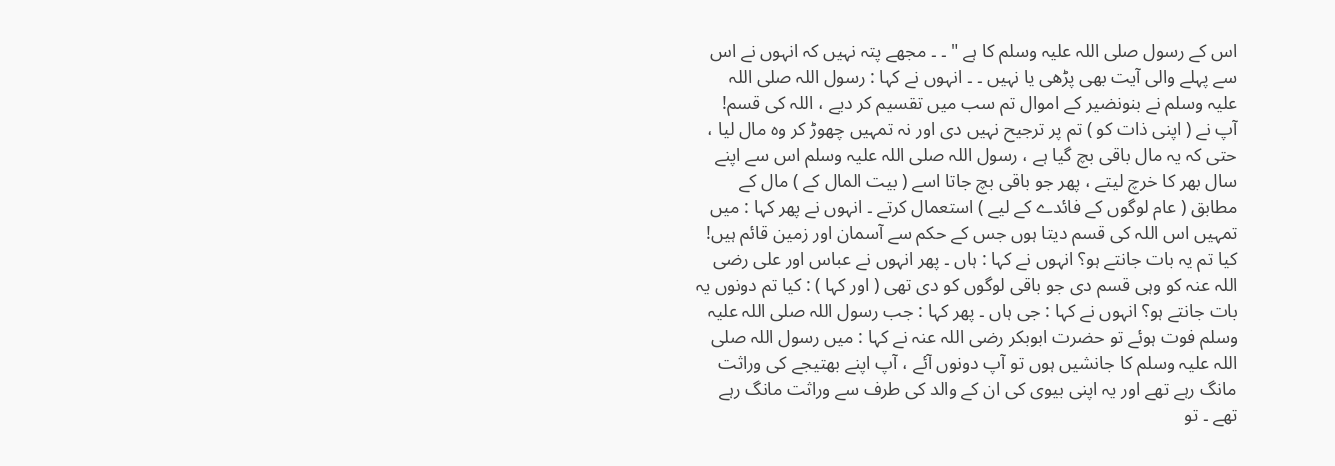اس کے رسول صلی اللہ علیہ وسلم کا ہے " ۔ ۔ مجھے پتہ نہیں کہ انہوں نے اس سے پہلے والی آیت بھی پڑھی یا نہیں ۔ ۔ انہوں نے کہا : رسول اللہ صلی اللہ علیہ وسلم نے بنونضیر کے اموال تم سب میں تقسیم کر دیے ، اللہ کی قسم! آپ نے ( اپنی ذات کو ) تم پر ترجیح نہیں دی اور نہ تمہیں چھوڑ کر وہ مال لیا ، حتی کہ یہ مال باقی بچ گیا ہے ، رسول اللہ صلی اللہ علیہ وسلم اس سے اپنے سال بھر کا خرچ لیتے ، پھر جو باقی بچ جاتا اسے ( بیت المال کے ) مال کے مطابق ( عام لوگوں کے فائدے کے لیے ) استعمال کرتے ۔ انہوں نے پھر کہا : میں تمہیں اس اللہ کی قسم دیتا ہوں جس کے حکم سے آسمان اور زمین قائم ہیں! کیا تم یہ بات جانتے ہو؟ انہوں نے کہا : ہاں ۔ پھر انہوں نے عباس اور علی رضی اللہ عنہ کو وہی قسم دی جو باقی لوگوں کو دی تھی ( اور کہا ) : کیا تم دونوں یہ بات جانتے ہو؟ انہوں نے کہا : جی ہاں ۔ پھر کہا : جب رسول اللہ صلی اللہ علیہ وسلم فوت ہوئے تو حضرت ابوبکر رضی اللہ عنہ نے کہا : میں رسول اللہ صلی اللہ علیہ وسلم کا جانشیں ہوں تو آپ دونوں آئے ، آپ اپنے بھتیجے کی وراثت مانگ رہے تھے اور یہ اپنی بیوی کی ان کے والد کی طرف سے وراثت مانگ رہے تھے ۔ تو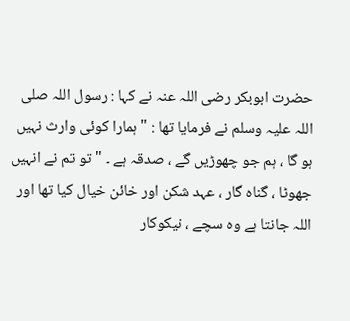حضرت ابوبکر رضی اللہ عنہ نے کہا : رسول اللہ صلی اللہ علیہ وسلم نے فرمایا تھا : " ہمارا کوئی وارث نہیں ہو گا ، ہم جو چھوڑیں گے ، صدقہ ہے ۔ " تو تم نے انہیں جھوٹا ، گناہ گار ، عہد شکن اور خائن خیال کیا تھا اور اللہ جانتا ہے وہ سچے ، نیکوکار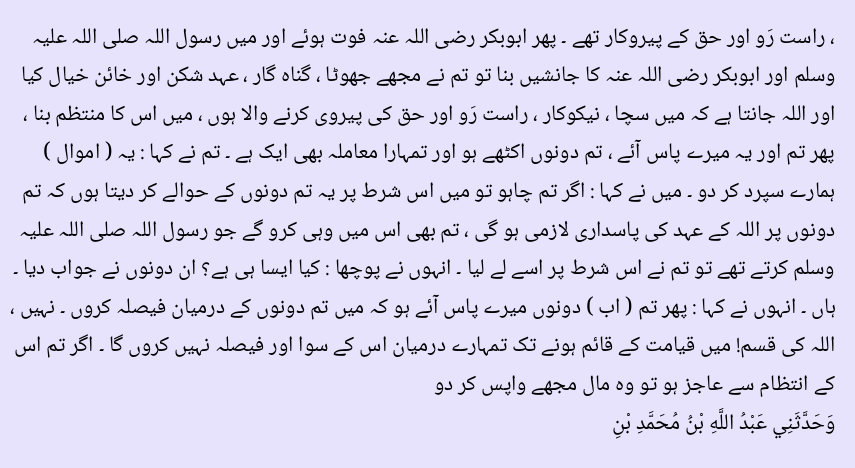، راست رَو اور حق کے پیروکار تھے ۔ پھر ابوبکر رضی اللہ عنہ فوت ہوئے اور میں رسول اللہ صلی اللہ علیہ وسلم اور ابوبکر رضی اللہ عنہ کا جانشیں بنا تو تم نے مجھے جھوٹا ، گناہ گار ، عہد شکن اور خائن خیال کیا اور اللہ جانتا ہے کہ میں سچا ، نیکوکار ، راست رَو اور حق کی پیروی کرنے والا ہوں ، میں اس کا منتظم بنا ، پھر تم اور یہ میرے پاس آئے ، تم دونوں اکٹھے ہو اور تمہارا معاملہ بھی ایک ہے ۔ تم نے کہا : یہ ( اموال ) ہمارے سپرد کر دو ۔ میں نے کہا : اگر تم چاہو تو میں اس شرط پر یہ تم دونوں کے حوالے کر دیتا ہوں کہ تم دونوں پر اللہ کے عہد کی پاسداری لازمی ہو گی ، تم بھی اس میں وہی کرو گے جو رسول اللہ صلی اللہ علیہ وسلم کرتے تھے تو تم نے اس شرط پر اسے لے لیا ۔ انہوں نے پوچھا : کیا ایسا ہی ہے؟ ان دونوں نے جواب دیا ۔ ہاں ۔ انہوں نے کہا : پھر تم ( اب ) دونوں میرے پاس آئے ہو کہ میں تم دونوں کے درمیان فیصلہ کروں ۔ نہیں ، اللہ کی قسم! میں قیامت کے قائم ہونے تک تمہارے درمیان اس کے سوا اور فیصلہ نہیں کروں گا ۔ اگر تم اس کے انتظام سے عاجز ہو تو وہ مال مجھے واپس کر دو
وَحَدَّثَنِي عَبْدُ اللَّهِ بْنُ مُحَمَّدِ بْنِ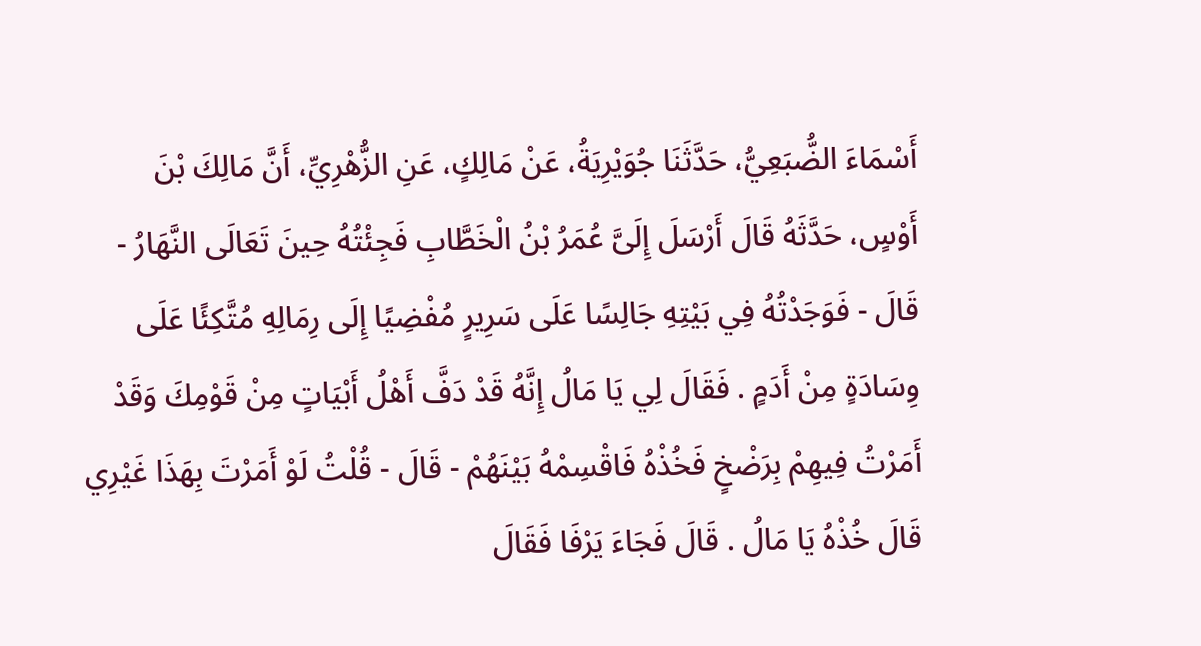أَسْمَاءَ الضُّبَعِيُّ، حَدَّثَنَا جُوَيْرِيَةُ، عَنْ مَالِكٍ، عَنِ الزُّهْرِيِّ، أَنَّ مَالِكَ بْنَ أَوْسٍ، حَدَّثَهُ قَالَ أَرْسَلَ إِلَىَّ عُمَرُ بْنُ الْخَطَّابِ فَجِئْتُهُ حِينَ تَعَالَى النَّهَارُ - قَالَ - فَوَجَدْتُهُ فِي بَيْتِهِ جَالِسًا عَلَى سَرِيرٍ مُفْضِيًا إِلَى رِمَالِهِ مُتَّكِئًا عَلَى وِسَادَةٍ مِنْ أَدَمٍ . فَقَالَ لِي يَا مَالُ إِنَّهُ قَدْ دَفَّ أَهْلُ أَبْيَاتٍ مِنْ قَوْمِكَ وَقَدْ أَمَرْتُ فِيهِمْ بِرَضْخٍ فَخُذْهُ فَاقْسِمْهُ بَيْنَهُمْ - قَالَ - قُلْتُ لَوْ أَمَرْتَ بِهَذَا غَيْرِي قَالَ خُذْهُ يَا مَالُ . قَالَ فَجَاءَ يَرْفَا فَقَالَ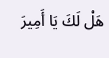هَلْ لَكَ يَا أَمِيرَ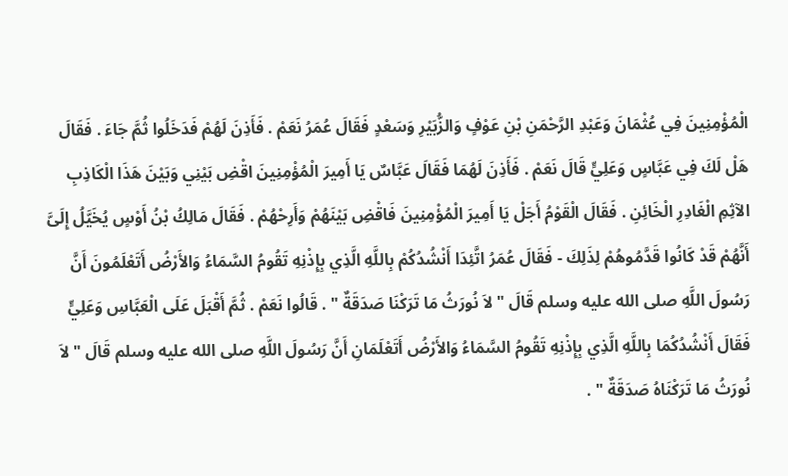الْمُؤْمِنِينَ فِي عُثْمَانَ وَعَبْدِ الرَّحْمَنِ بْنِ عَوْفٍ وَالزُّبَيْرِ وَسَعْدٍ فَقَالَ عُمَرُ نَعَمْ . فَأَذِنَ لَهُمْ فَدَخَلُوا ثُمَّ جَاءَ . فَقَالَ هَلْ لَكَ فِي عَبَّاسٍ وَعَلِيٍّ قَالَ نَعَمْ . فَأَذِنَ لَهُمَا فَقَالَ عَبَّاسٌ يَا أَمِيرَ الْمُؤْمِنِينَ اقْضِ بَيْنِي وَبَيْنَ هَذَا الْكَاذِبِ الآثِمِ الْغَادِرِ الْخَائِنِ . فَقَالَ الْقَوْمُ أَجَلْ يَا أَمِيرَ الْمُؤْمِنِينَ فَاقْضِ بَيْنَهُمْ وَأَرِحْهُمْ . فَقَالَ مَالِكُ بْنُ أَوْسٍ يُخَيَّلُ إِلَىَّ أَنَّهُمْ قَدْ كَانُوا قَدَّمُوهُمْ لِذَلِكَ - فَقَالَ عُمَرُ اتَّئِدَا أَنْشُدُكُمْ بِاللَّهِ الَّذِي بِإِذْنِهِ تَقُومُ السَّمَاءُ وَالأَرْضُ أَتَعْلَمُونَ أَنَّ رَسُولَ اللَّهِ صلى الله عليه وسلم قَالَ " لاَ نُورَثُ مَا تَرَكْنَا صَدَقَةٌ " . قَالُوا نَعَمْ . ثُمَّ أَقْبَلَ عَلَى الْعَبَّاسِ وَعَلِيٍّ فَقَالَ أَنْشُدُكُمَا بِاللَّهِ الَّذِي بِإِذْنِهِ تَقُومُ السَّمَاءُ وَالأَرْضُ أَتَعْلَمَانِ أَنَّ رَسُولَ اللَّهِ صلى الله عليه وسلم قَالَ " لاَ نُورَثُ مَا تَرَكْنَاهُ صَدَقَةٌ " .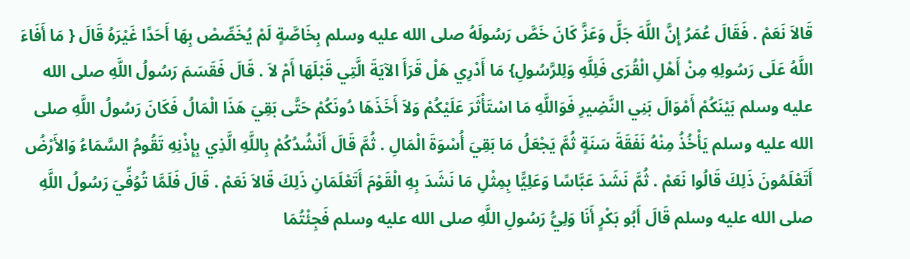قَالاَ نَعَمْ . فَقَالَ عُمَرُ إِنَّ اللَّهَ جَلَّ وَعَزَّ كَانَ خَصَّ رَسُولَهُ صلى الله عليه وسلم بِخَاصَّةٍ لَمْ يُخَصِّصْ بِهَا أَحَدًا غَيْرَهُ قَالَ { مَا أَفَاءَ اللَّهُ عَلَى رَسُولِهِ مِنْ أَهْلِ الْقُرَى فَلِلَّهِ وَلِلرَّسُولِ} مَا أَدْرِي هَلْ قَرَأَ الآيَةَ الَّتِي قَبْلَهَا أَمْ لاَ . قَالَ فَقَسَمَ رَسُولُ اللَّهِ صلى الله عليه وسلم بَيْنَكُمْ أَمْوَالَ بَنِي النَّضِيرِ فَوَاللَّهِ مَا اسْتَأْثَرَ عَلَيْكُمْ وَلاَ أَخَذَهَا دُونَكُمْ حَتَّى بَقِيَ هَذَا الْمَالُ فَكَانَ رَسُولُ اللَّهِ صلى الله عليه وسلم يَأْخُذُ مِنْهُ نَفَقَةَ سَنَةٍ ثُمَّ يَجْعَلُ مَا بَقِيَ أُسْوَةَ الْمَالِ . ثُمَّ قَالَ أَنْشُدُكُمْ بِاللَّهِ الَّذِي بِإِذْنِهِ تَقُومُ السَّمَاءُ وَالأَرْضُ أَتَعْلَمُونَ ذَلِكَ قَالُوا نَعَمْ . ثُمَّ نَشَدَ عَبَّاسًا وَعَلِيًّا بِمِثْلِ مَا نَشَدَ بِهِ الْقَوْمَ أَتَعْلَمَانِ ذَلِكَ قَالاَ نَعَمْ . قَالَ فَلَمَّا تُوُفِّيَ رَسُولُ اللَّهِ صلى الله عليه وسلم قَالَ أَبُو بَكْرٍ أَنَا وَلِيُّ رَسُولِ اللَّهِ صلى الله عليه وسلم فَجِئْتُمَا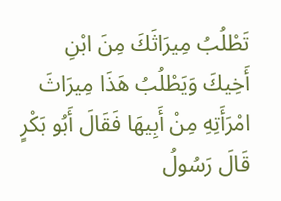تَطْلُبُ مِيرَاثَكَ مِنَ ابْنِ أَخِيكَ وَيَطْلُبُ هَذَا مِيرَاثَ امْرَأَتِهِ مِنْ أَبِيهَا فَقَالَ أَبُو بَكْرٍ قَالَ رَسُولُ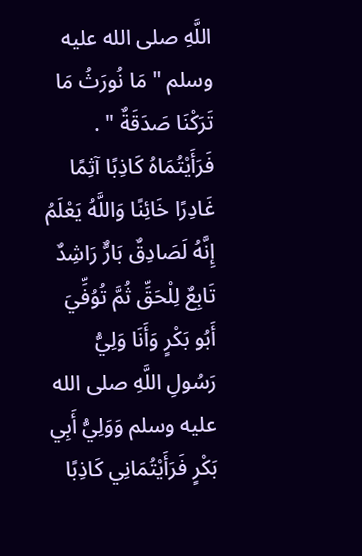اللَّهِ صلى الله عليه وسلم " مَا نُورَثُ مَا تَرَكْنَا صَدَقَةٌ " . فَرَأَيْتُمَاهُ كَاذِبًا آثِمًا غَادِرًا خَائِنًا وَاللَّهُ يَعْلَمُ إِنَّهُ لَصَادِقٌ بَارٌّ رَاشِدٌ تَابِعٌ لِلْحَقِّ ثُمَّ تُوُفِّيَ أَبُو بَكْرٍ وَأَنَا وَلِيُّ رَسُولِ اللَّهِ صلى الله عليه وسلم وَوَلِيُّ أَبِي بَكْرٍ فَرَأَيْتُمَانِي كَاذِبًا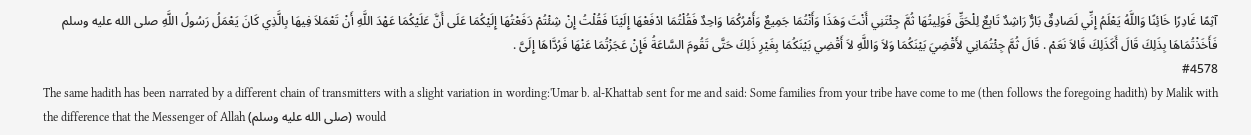آثِمًا غَادِرًا خَائِنًا وَاللَّهُ يَعْلَمُ إِنِّي لَصَادِقٌ بَارٌّ رَاشِدٌ تَابِعٌ لِلْحَقِّ فَوَلِيتُهَا ثُمَّ جِئْتَنِي أَنْتَ وَهَذَا وَأَنْتُمَا جَمِيعٌ وَأَمْرُكُمَا وَاحِدٌ فَقُلْتُمَا ادْفَعْهَا إِلَيْنَا فَقُلْتُ إِنْ شِئْتُمْ دَفَعْتُهَا إِلَيْكُمَا عَلَى أَنَّ عَلَيْكُمَا عَهْدَ اللَّهِ أَنْ تَعْمَلاَ فِيهَا بِالَّذِي كَانَ يَعْمَلُ رَسُولُ اللَّهِ صلى الله عليه وسلم فَأَخَذْتُمَاهَا بِذَلِكَ قَالَ أَكَذَلِكَ قَالاَ نَعَمْ . قَالَ ثُمَّ جِئْتُمَانِي لأَقْضِيَ بَيْنَكُمَا وَلاَ وَاللَّهِ لاَ أَقْضِي بَيْنَكُمَا بِغَيْرِ ذَلِكَ حَتَّى تَقُومَ السَّاعَةُ فَإِنْ عَجَزْتُمَا عَنْهَا فَرُدَّاهَا إِلَىَّ .
#4578
The same hadith has been narrated by a different chain of transmitters with a slight variation in wording:'Umar b. al-Khattab sent for me and said: Some families from your tribe have come to me (then follows the foregoing hadith) by Malik with the difference that the Messenger of Allah (صلى الله عليه وسلم) would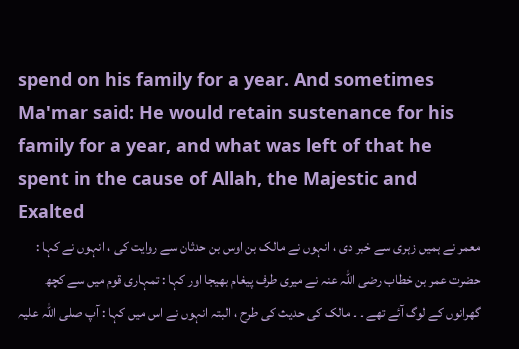spend on his family for a year. And sometimes Ma'mar said: He would retain sustenance for his family for a year, and what was left of that he spent in the cause of Allah, the Majestic and Exalted
معمر نے ہمیں زہری سے خبر دی ، انہوں نے مالک بن اوس بن حدثان سے روایت کی ، انہوں نے کہا : حضرت عمر بن خطاب رضی اللہ عنہ نے میری طرف پیغام بھیجا اور کہا : تمہاری قوم میں سے کچھ گھرانوں کے لوگ آئے تھے ۔ ۔ مالک کی حدیث کی طرح ، البتہ انہوں نے اس میں کہا : آپ صلی اللہ علیہ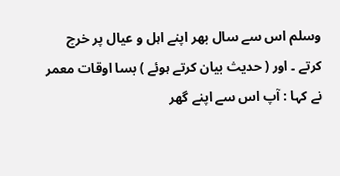وسلم اس سے سال بھر اپنے اہل و عیال پر خرچ کرتے ۔ اور ( حدیث بیان کرتے ہوئے ) بسا اوقات معمر نے کہا : آپ اس سے اپنے گھر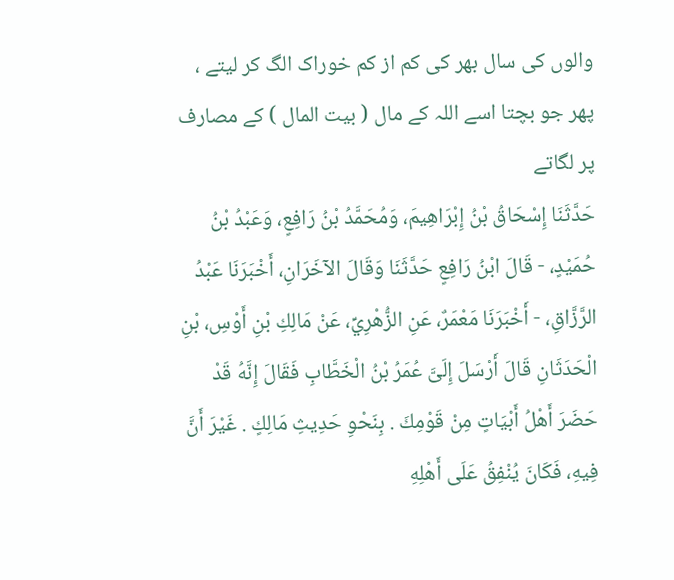والوں کی سال بھر کی کم از کم خوراک الگ کر لیتے ، پھر جو بچتا اسے اللہ کے مال ( بیت المال ) کے مصارف پر لگاتے
حَدَّثَنَا إِسْحَاقُ بْنُ إِبْرَاهِيمَ، وَمُحَمَّدُ بْنُ رَافِعٍ، وَعَبْدُ بْنُ حُمَيْدٍ، - قَالَ ابْنُ رَافِعٍ حَدَّثَنَا وَقَالَ الآخَرَانِ، أَخْبَرَنَا عَبْدُ الرَّزَّاقِ، - أَخْبَرَنَا مَعْمَرٌ، عَنِ الزُّهْرِيِّ، عَنْ مَالِكِ بْنِ أَوْسِ، بْنِ الْحَدَثَانِ قَالَ أَرْسَلَ إِلَىَّ عُمَرُ بْنُ الْخَطَّابِ فَقَالَ إِنَّهُ قَدْ حَضَرَ أَهْلُ أَبْيَاتٍ مِنْ قَوْمِكَ . بِنَحْوِ حَدِيثِ مَالِكٍ . غَيْرَ أَنَّ فِيهِ، فَكَانَ يُنْفِقُ عَلَى أَهْلِهِ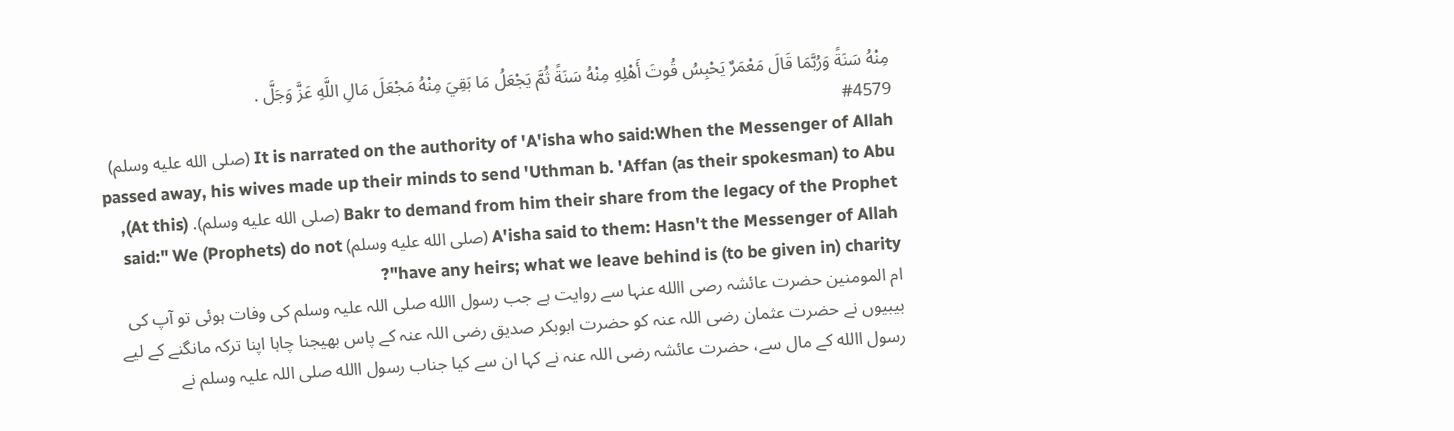مِنْهُ سَنَةً وَرُبَّمَا قَالَ مَعْمَرٌ يَحْبِسُ قُوتَ أَهْلِهِ مِنْهُ سَنَةً ثُمَّ يَجْعَلُ مَا بَقِيَ مِنْهُ مَجْعَلَ مَالِ اللَّهِ عَزَّ وَجَلَّ .
#4579
It is narrated on the authority of 'A'isha who said:When the Messenger of Allah (صلى الله عليه وسلم) passed away, his wives made up their minds to send 'Uthman b. 'Affan (as their spokesman) to Abu Bakr to demand from him their share from the legacy of the Prophet (صلى الله عليه وسلم). (At this), A'isha said to them: Hasn't the Messenger of Allah (صلى الله عليه وسلم) said:" We (Prophets) do not have any heirs; what we leave behind is (to be given in) charity"?
ام المومنین حضرت عائشہ رصی االله عنہا سے روایت ہے جب رسول االله صلی اللہ علیہ وسلم کی وفات ہوئی تو آپ کی بیبیوں نے حضرت عثمان رضی اللہ عنہ کو حضرت ابوبکر صدیق رضی اللہ عنہ کے پاس بھیجنا چاہا اپنا ترکہ مانگنے کے لیے رسول االله کے مال سے، حضرت عائشہ رضی اللہ عنہ نے کہا ان سے کیا جناب رسول االله صلی اللہ علیہ وسلم نے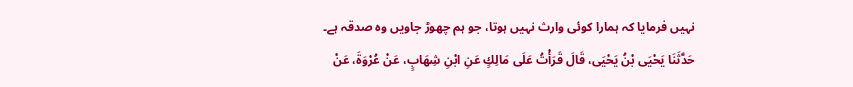نہیں فرمایا کہ ہمارا کوئی وارث نہیں ہوتا، جو ہم چھوڑ جاویں وہ صدقہ ہے۔
حَدَّثَنَا يَحْيَى بْنُ يَحْيَى، قَالَ قَرَأْتُ عَلَى مَالِكٍ عَنِ ابْنِ شِهَابٍ، عَنْ عُرْوَةَ، عَنْ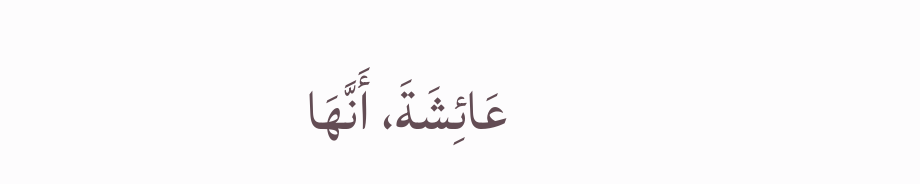عَائِشَةَ، أَنَّهَا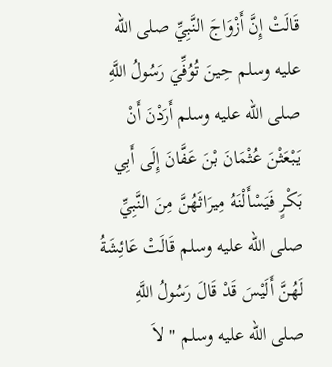قَالَتْ إِنَّ أَزْوَاجَ النَّبِيِّ صلى الله عليه وسلم حِينَ تُوُفِّيَ رَسُولُ اللَّهِ صلى الله عليه وسلم أَرَدْنَ أَنْ يَبْعَثْنَ عُثْمَانَ بْنَ عَفَّانَ إِلَى أَبِي بَكْرٍ فَيَسْأَلْنَهُ مِيرَاثَهُنَّ مِنَ النَّبِيِّ صلى الله عليه وسلم قَالَتْ عَائِشَةُ لَهُنَّ أَلَيْسَ قَدْ قَالَ رَسُولُ اللَّهِ صلى الله عليه وسلم " لاَ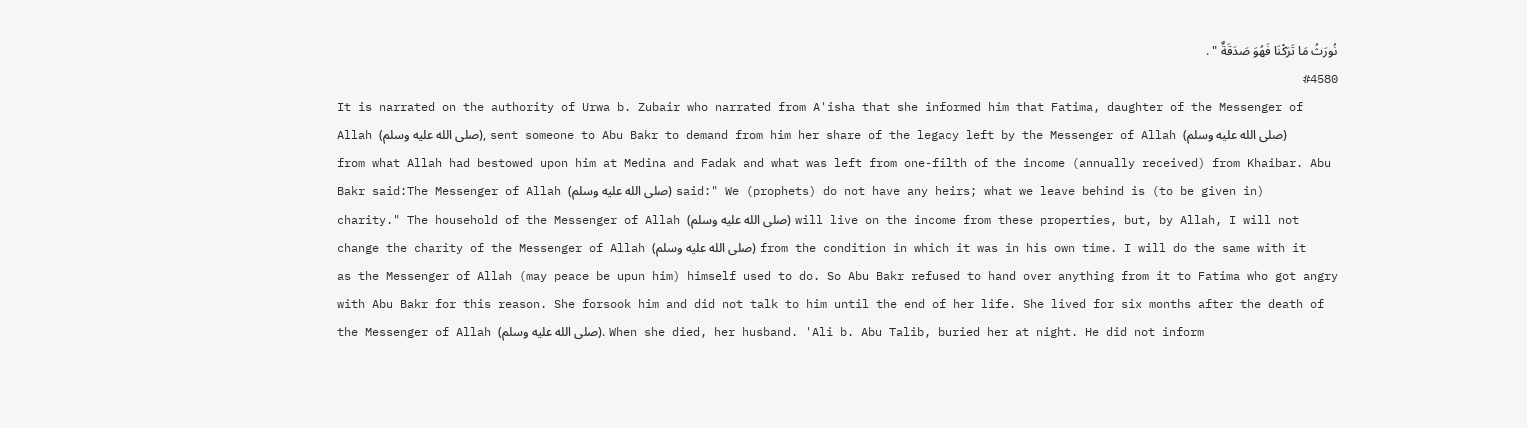نُورَثُ مَا تَرَكْنَا فَهُوَ صَدَقَةٌ " .
#4580
It is narrated on the authority of Urwa b. Zubair who narrated from A'isha that she informed him that Fatima, daughter of the Messenger of Allah (صلى الله عليه وسلم), sent someone to Abu Bakr to demand from him her share of the legacy left by the Messenger of Allah (صلى الله عليه وسلم) from what Allah had bestowed upon him at Medina and Fadak and what was left from one-filth of the income (annually received) from Khaibar. Abu Bakr said:The Messenger of Allah (صلى الله عليه وسلم) said:" We (prophets) do not have any heirs; what we leave behind is (to be given in) charity." The household of the Messenger of Allah (صلى الله عليه وسلم) will live on the income from these properties, but, by Allah, I will not change the charity of the Messenger of Allah (صلى الله عليه وسلم) from the condition in which it was in his own time. I will do the same with it as the Messenger of Allah (may peace be upun him) himself used to do. So Abu Bakr refused to hand over anything from it to Fatima who got angry with Abu Bakr for this reason. She forsook him and did not talk to him until the end of her life. She lived for six months after the death of the Messenger of Allah (صلى الله عليه وسلم). When she died, her husband. 'Ali b. Abu Talib, buried her at night. He did not inform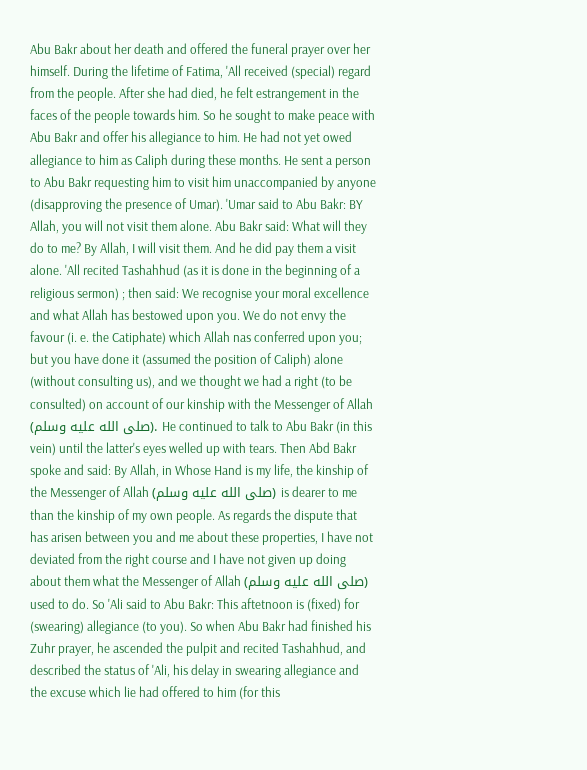Abu Bakr about her death and offered the funeral prayer over her himself. During the lifetime of Fatima, 'All received (special) regard from the people. After she had died, he felt estrangement in the faces of the people towards him. So he sought to make peace with Abu Bakr and offer his allegiance to him. He had not yet owed allegiance to him as Caliph during these months. He sent a person to Abu Bakr requesting him to visit him unaccompanied by anyone (disapproving the presence of Umar). 'Umar said to Abu Bakr: BY Allah, you will not visit them alone. Abu Bakr said: What will they do to me? By Allah, I will visit them. And he did pay them a visit alone. 'All recited Tashahhud (as it is done in the beginning of a religious sermon) ; then said: We recognise your moral excellence and what Allah has bestowed upon you. We do not envy the favour (i. e. the Catiphate) which Allah nas conferred upon you; but you have done it (assumed the position of Caliph) alone (without consulting us), and we thought we had a right (to be consulted) on account of our kinship with the Messenger of Allah (صلى الله عليه وسلم). He continued to talk to Abu Bakr (in this vein) until the latter's eyes welled up with tears. Then Abd Bakr spoke and said: By Allah, in Whose Hand is my life, the kinship of the Messenger of Allah (صلى الله عليه وسلم) is dearer to me than the kinship of my own people. As regards the dispute that has arisen between you and me about these properties, I have not deviated from the right course and I have not given up doing about them what the Messenger of Allah (صلى الله عليه وسلم) used to do. So 'Ali said to Abu Bakr: This aftetnoon is (fixed) for (swearing) allegiance (to you). So when Abu Bakr had finished his Zuhr prayer, he ascended the pulpit and recited Tashahhud, and described the status of 'Ali, his delay in swearing allegiance and the excuse which lie had offered to him (for this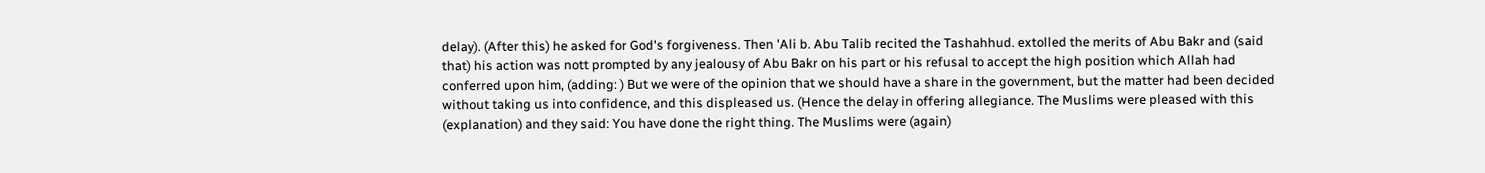delay). (After this) he asked for God's forgiveness. Then 'Ali b. Abu Talib recited the Tashahhud. extolled the merits of Abu Bakr and (said that) his action was nott prompted by any jealousy of Abu Bakr on his part or his refusal to accept the high position which Allah had conferred upon him, (adding: ) But we were of the opinion that we should have a share in the government, but the matter had been decided without taking us into confidence, and this displeased us. (Hence the delay in offering allegiance. The Muslims were pleased with this (explanation) and they said: You have done the right thing. The Muslims were (again)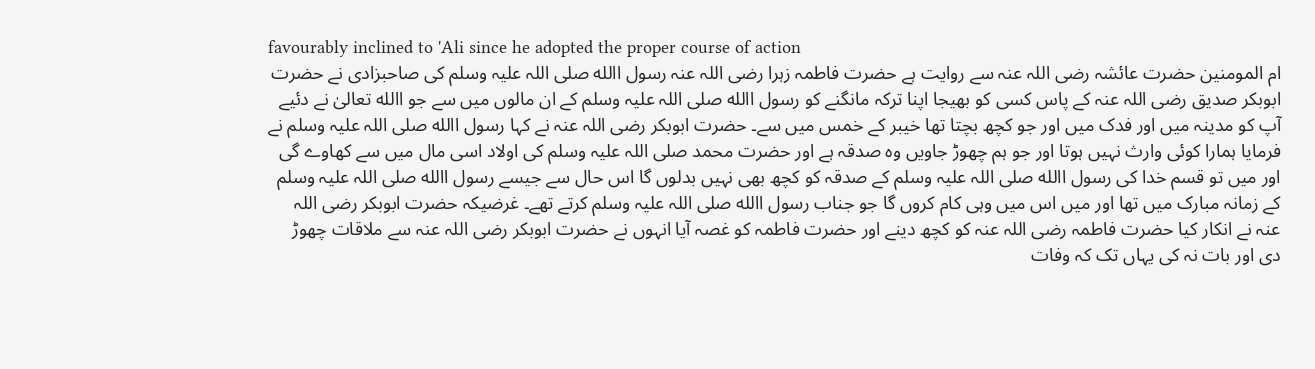favourably inclined to 'Ali since he adopted the proper course of action
ام المومنین حضرت عائشہ رضی اللہ عنہ سے روایت ہے حضرت فاطمہ زہرا رضی اللہ عنہ رسول االله صلی اللہ علیہ وسلم کی صاحبزادی نے حضرت ابوبکر صدیق رضی اللہ عنہ کے پاس کسی کو بھیجا اپنا ترکہ مانگنے کو رسول االله صلی اللہ علیہ وسلم کے ان مالوں میں سے جو االله تعالیٰ نے دئیے آپ کو مدینہ میں اور فدک میں اور جو کچھ بچتا تھا خیبر کے خمس میں سے۔ حضرت ابوبکر رضی اللہ عنہ نے کہا رسول االله صلی اللہ علیہ وسلم نے فرمایا ہمارا کوئی وارث نہیں ہوتا اور جو ہم چھوڑ جاویں وہ صدقہ ہے اور حضرت محمد صلی اللہ علیہ وسلم کی اولاد اسی مال میں سے کھاوے گی اور میں تو قسم خدا کی رسول االله صلی اللہ علیہ وسلم کے صدقہ کو کچھ بھی نہیں بدلوں گا اس حال سے جیسے رسول االله صلی اللہ علیہ وسلم کے زمانہ مبارک میں تھا اور میں اس میں وہی کام کروں گا جو جناب رسول االله صلی اللہ علیہ وسلم کرتے تھے۔ غرضیکہ حضرت ابوبکر رضی اللہ عنہ نے انکار کیا حضرت فاطمہ رضی اللہ عنہ کو کچھ دینے اور حضرت فاطمہ کو غصہ آیا انہوں نے حضرت ابوبکر رضی اللہ عنہ سے ملاقات چھوڑ دی اور بات نہ کی یہاں تک کہ وفات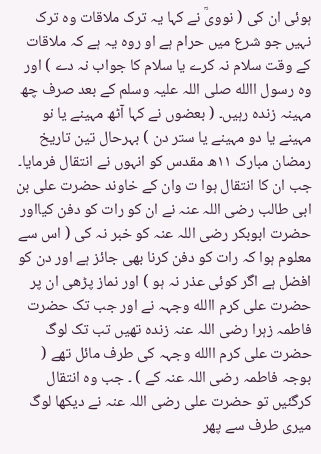ہوئی ان کی ( نوویؒ نے کہا یہ ترک ملاقات وہ ترک نہیں جو شرع میں حرام ہے او روہ یہ ہے کہ ملاقات کے وقت سلام نہ کرے یا سلام کا جواب نہ دے ) اور وہ رسول االله صلی اللہ علیہ وسلم کے بعد صرف چھ مہینہ زندہ رہیں۔ ( بعضوں نے کہا آٹھ مہینے یا نو مہینے یا دو مہینے یا ستر دن ) بہرحال تین تاریخ رمضان مبارک ۱۱ھ مقدس کو انہوں نے انتقال فرمایا۔ جب ان کا انتقال ہوا ت وان کے خاوند حضرت علی بن ابی طالب رضی اللہ عنہ نے ان کو رات کو دفن کیااور حضرت ابوبکر رضی اللہ عنہ کو خبر نہ کی ( اس سے معلوم ہوا کہ رات کو دفن کرنا بھی جائز ہے اور دن کو افضل ہے اگر کوئی عذر نہ ہو ) اور نماز پڑھی ان پر حضرت علی کرم االله وجہہ نے اور جب تک حضرت فاطمہ زہرا رضی اللہ عنہ زندہ تھیں تب تک لوگ حضرت علی کرم االله وجہہ کی طرف مائل تھے ( بوجہ فاطمہ رضی اللہ عنہ کے ) ۔ جب وہ انتقال کرگئیں تو حضرت علی رضی اللہ عنہ نے دیکھا لوگ میری طرف سے پھر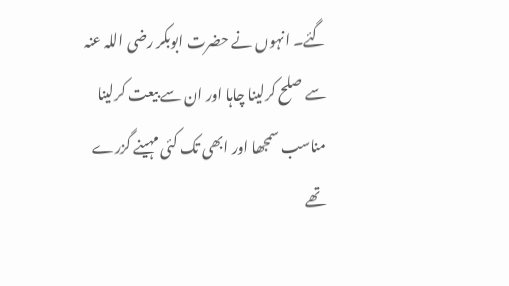گئے۔ انہوں نے حضرت ابوبکر رضی اللہ عنہ سے صلح کرلینا چاہا اور ان سے بیعت کرلینا مناسب سمجھا اور ابھی تک کئی مہینے گزرے تھے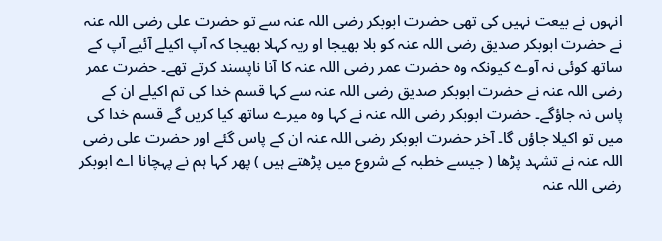انہوں نے بیعت نہیں کی تھی حضرت ابوبکر رضی اللہ عنہ سے تو حضرت علی رضی اللہ عنہ نے حضرت ابوبکر صدیق رضی اللہ عنہ کو بلا بھیجا او ریہ کہلا بھیجا کہ آپ اکیلے آئیے آپ کے ساتھ کوئی نہ آوے کیونکہ وہ حضرت عمر رضی اللہ عنہ کا آنا ناپسند کرتے تھے۔ حضرت عمر رضی اللہ عنہ نے حضرت ابوبکر صدیق رضی اللہ عنہ سے کہا قسم خدا کی تم اکیلے ان کے پاس نہ جاؤگے۔ حضرت ابوبکر رضی اللہ عنہ نے کہا وہ میرے ساتھ کیا کریں گے قسم خدا کی میں تو اکیلا جاؤں گا۔ آخر حضرت ابوبکر رضی اللہ عنہ ان کے پاس گئے اور حضرت علی رضی اللہ عنہ نے تشہد پڑھا ( جیسے خطبہ کے شروع میں پڑھتے ہیں ) پھر کہا ہم نے پہچانا اے ابوبکر رضی اللہ عنہ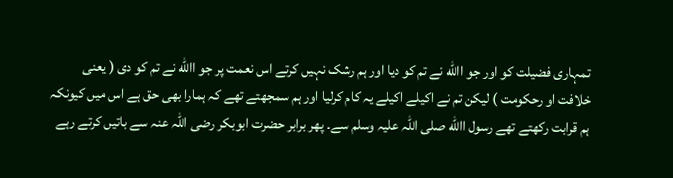تمہاری فضیلت کو اور جو االله نے تم کو دیا اور ہم رشک نہیں کرتے اس نعمت پر جو االله نے تم کو دی ( یعنی خلافت او رحکومت ) لیکن تم نے اکیلے اکیلے یہ کام کرلیا اور ہم سمجھتے تھے کہ ہمارا بھی حق ہے اس میں کیونکہ ہم قرابت رکھتے تھے رسول االله صلی اللہ علیہ وسلم سے۔ پھر برابر حضرت ابوبکر رضی اللہ عنہ سے باتیں کرتے رہے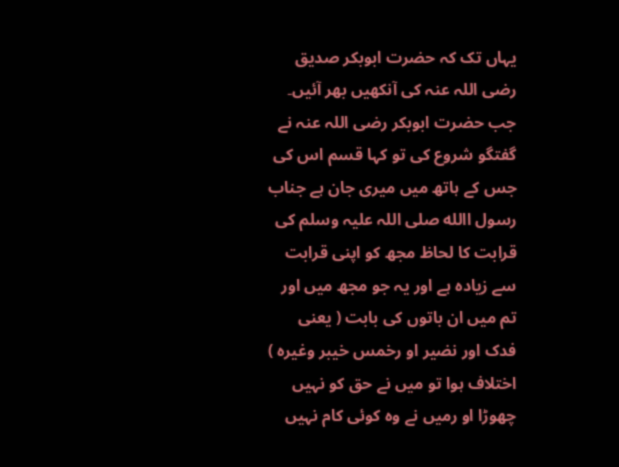یہاں تک کہ حضرت ابوبکر صدیق رضی اللہ عنہ کی آنکھیں بھر آئیں۔ جب حضرت ابوبکر رضی اللہ عنہ نے گفتگو شروع کی تو کہا قسم اس کی جس کے ہاتھ میں میری جان ہے جناب رسول االله صلی اللہ علیہ وسلم کی قرابت کا لحاظ مجھ کو اپنی قرابت سے زیادہ ہے اور یہ جو مجھ میں اور تم میں ان باتوں کی بابت ( یعنی فدک اور نضیر او رخمس خیبر وغیرہ ) اختلاف ہوا تو میں نے حق کو نہیں چھوڑا او رمیں نے وہ کوئی کام نہیں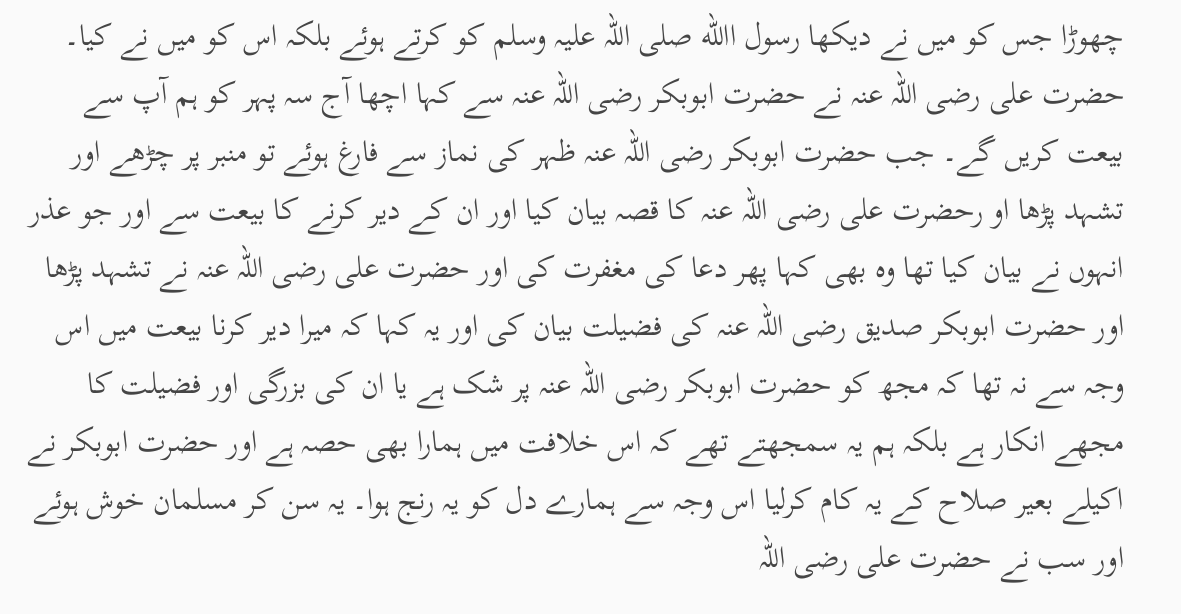چھوڑا جس کو میں نے دیکھا رسول االله صلی اللہ علیہ وسلم کو کرتے ہوئے بلکہ اس کو میں نے کیا۔ حضرت علی رضی اللہ عنہ نے حضرت ابوبکر رضی اللہ عنہ سے کہا اچھا آج سہ پہر کو ہم آپ سے بیعت کریں گے۔ جب حضرت ابوبکر رضی اللہ عنہ ظہر کی نماز سے فارغ ہوئے تو منبر پر چڑھے اور تشہد پڑھا او رحضرت علی رضی اللہ عنہ کا قصہ بیان کیا اور ان کے دیر کرنے کا بیعت سے اور جو عذر انہوں نے بیان کیا تھا وہ بھی کہا پھر دعا کی مغفرت کی اور حضرت علی رضی اللہ عنہ نے تشہد پڑھا اور حضرت ابوبکر صدیق رضی اللہ عنہ کی فضیلت بیان کی اور یہ کہا کہ میرا دیر کرنا بیعت میں اس وجہ سے نہ تھا کہ مجھ کو حضرت ابوبکر رضی اللہ عنہ پر شک ہے یا ان کی بزرگی اور فضیلت کا مجھے انکار ہے بلکہ ہم یہ سمجھتے تھے کہ اس خلافت میں ہمارا بھی حصہ ہے اور حضرت ابوبکر نے اکیلے بعیر صلاح کے یہ کام کرلیا اس وجہ سے ہمارے دل کو یہ رنج ہوا۔ یہ سن کر مسلمان خوش ہوئے اور سب نے حضرت علی رضی اللہ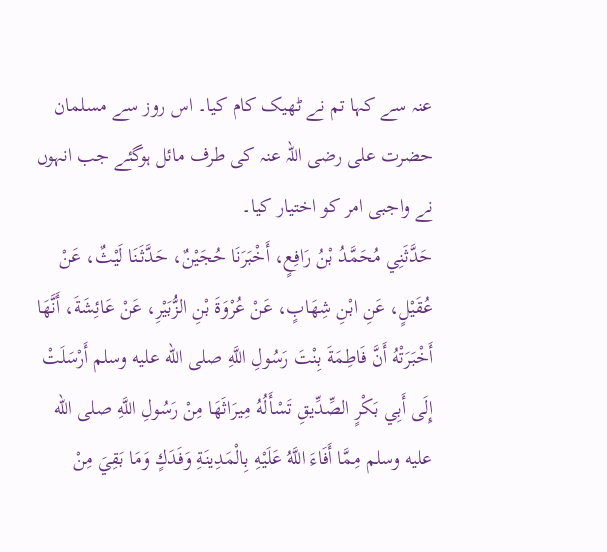عنہ سے کہا تم نے ٹھیک کام کیا۔ اس روز سے مسلمان حضرت علی رضی اللہ عنہ کی طرف مائل ہوگئے جب انہوں نے واجبی امر کو اختیار کیا۔
حَدَّثَنِي مُحَمَّدُ بْنُ رَافِعٍ، أَخْبَرَنَا حُجَيْنٌ، حَدَّثَنَا لَيْثٌ، عَنْ عُقَيْلٍ، عَنِ ابْنِ شِهَابٍ، عَنْ عُرْوَةَ بْنِ الزُّبَيْرِ، عَنْ عَائِشَةَ، أَنَّهَا أَخْبَرَتْهُ أَنَّ فَاطِمَةَ بِنْتَ رَسُولِ اللَّهِ صلى الله عليه وسلم أَرْسَلَتْ إِلَى أَبِي بَكْرٍ الصِّدِّيقِ تَسْأَلُهُ مِيرَاثَهَا مِنْ رَسُولِ اللَّهِ صلى الله عليه وسلم مِمَّا أَفَاءَ اللَّهُ عَلَيْهِ بِالْمَدِينَةِ وَفَدَكٍ وَمَا بَقِيَ مِنْ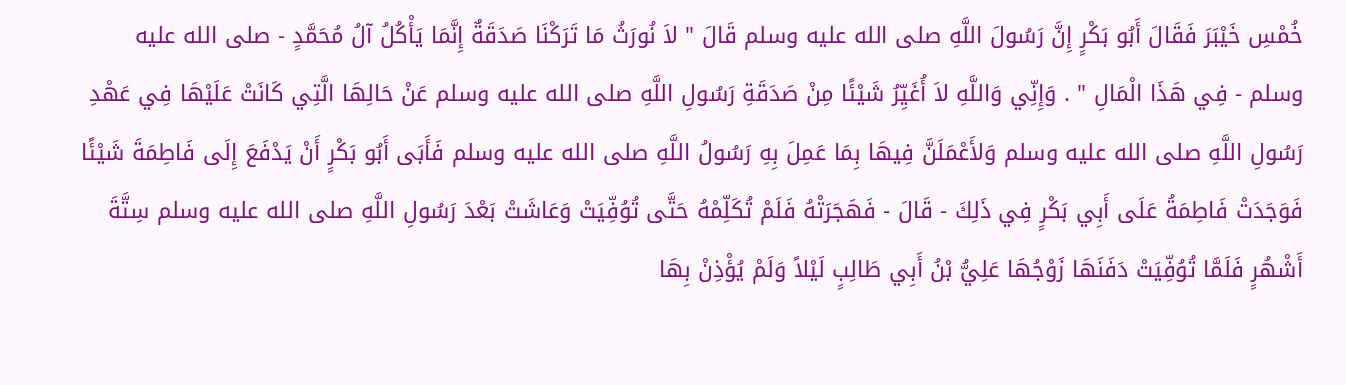خُمْسِ خَيْبَرَ فَقَالَ أَبُو بَكْرٍ إِنَّ رَسُولَ اللَّهِ صلى الله عليه وسلم قَالَ " لاَ نُورَثُ مَا تَرَكْنَا صَدَقَةٌ إِنَّمَا يَأْكُلُ آلُ مُحَمَّدٍ - صلى الله عليه وسلم - فِي هَذَا الْمَالِ " . وَإِنِّي وَاللَّهِ لاَ أُغَيِّرُ شَيْئًا مِنْ صَدَقَةِ رَسُولِ اللَّهِ صلى الله عليه وسلم عَنْ حَالِهَا الَّتِي كَانَتْ عَلَيْهَا فِي عَهْدِ رَسُولِ اللَّهِ صلى الله عليه وسلم وَلأَعْمَلَنَّ فِيهَا بِمَا عَمِلَ بِهِ رَسُولُ اللَّهِ صلى الله عليه وسلم فَأَبَى أَبُو بَكْرٍ أَنْ يَدْفَعَ إِلَى فَاطِمَةَ شَيْئًا فَوَجَدَتْ فَاطِمَةُ عَلَى أَبِي بَكْرٍ فِي ذَلِكَ - قَالَ - فَهَجَرَتْهُ فَلَمْ تُكَلِّمْهُ حَتَّى تُوُفِّيَتْ وَعَاشَتْ بَعْدَ رَسُولِ اللَّهِ صلى الله عليه وسلم سِتَّةَ أَشْهُرٍ فَلَمَّا تُوُفِّيَتْ دَفَنَهَا زَوْجُهَا عَلِيُّ بْنُ أَبِي طَالِبٍ لَيْلاً وَلَمْ يُؤْذِنْ بِهَا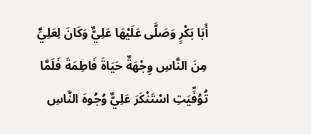أَبَا بَكْرٍ وَصَلَّى عَلَيْهَا عَلِيٌّ وَكَانَ لِعَلِيٍّ مِنَ النَّاسِ وِجْهَةٌ حَيَاةَ فَاطِمَةَ فَلَمَّا تُوُفِّيَتِ اسْتَنْكَرَ عَلِيٌّ وُجُوهَ النَّاسِ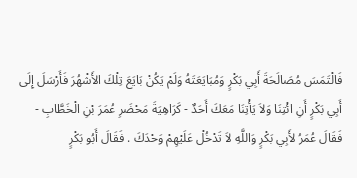فَالْتَمَسَ مُصَالَحَةَ أَبِي بَكْرٍ وَمُبَايَعَتَهُ وَلَمْ يَكُنْ بَايَعَ تِلْكَ الأَشْهُرَ فَأَرْسَلَ إِلَى أَبِي بَكْرٍ أَنِ ائْتِنَا وَلاَ يَأْتِنَا مَعَكَ أَحَدٌ - كَرَاهِيَةَ مَحْضَرِ عُمَرَ بْنِ الْخَطَّابِ - فَقَالَ عُمَرُ لأَبِي بَكْرٍ وَاللَّهِ لاَ تَدْخُلْ عَلَيْهِمْ وَحْدَكَ . فَقَالَ أَبُو بَكْرٍ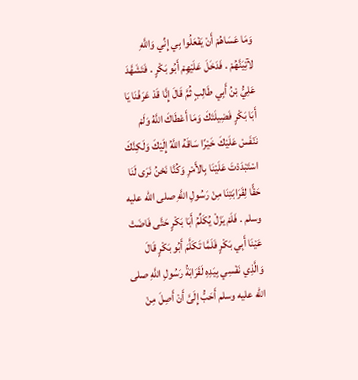وَمَا عَسَاهُمْ أَنْ يَفْعَلُوا بِي إِنِّي وَاللَّهِ لآتِيَنَّهُمْ . فَدَخَلَ عَلَيْهِمْ أَبُو بَكْرٍ . فَتَشَهَّدَ عَلِيُّ بْنُ أَبِي طَالِبٍ ثُمَّ قَالَ إِنَّا قَدْ عَرَفْنَا يَا أَبَا بَكْرٍ فَضِيلَتَكَ وَمَا أَعْطَاكَ اللَّهُ وَلَمْ نَنْفَسْ عَلَيْكَ خَيْرًا سَاقَهُ اللَّهُ إِلَيْكَ وَلَكِنَّكَ اسْتَبْدَدْتَ عَلَيْنَا بِالأَمْرِ وَكُنَّا نَحْنُ نَرَى لَنَا حَقًّا لِقَرَابَتِنَا مِنْ رَسُولِ اللَّهِ صلى الله عليه وسلم . فَلَمْ يَزَلْ يُكَلِّمُ أَبَا بَكْرٍ حَتَّى فَاضَتْ عَيْنَا أَبِي بَكْرٍ فَلَمَّا تَكَلَّمَ أَبُو بَكْرٍ قَالَ وَالَّذِي نَفْسِي بِيَدِهِ لَقَرَابَةُ رَسُولِ اللَّهِ صلى الله عليه وسلم أَحَبُّ إِلَىَّ أَنْ أَصِلَ مِنْ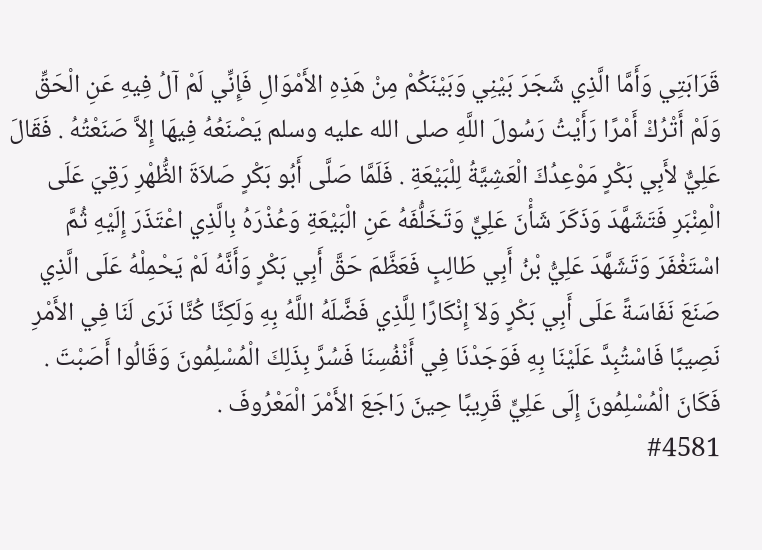قَرَابَتِي وَأَمَّا الَّذِي شَجَرَ بَيْنِي وَبَيْنَكُمْ مِنْ هَذِهِ الأَمْوَالِ فَإِنِّي لَمْ آلُ فِيهِ عَنِ الْحَقِّ وَلَمْ أَتْرُكْ أَمْرًا رَأَيْتُ رَسُولَ اللَّهِ صلى الله عليه وسلم يَصْنَعُهُ فِيهَا إِلاَّ صَنَعْتُهُ . فَقَالَ عَلِيٌّ لأَبِي بَكْرٍ مَوْعِدُكَ الْعَشِيَّةُ لِلْبَيْعَةِ . فَلَمَّا صَلَّى أَبُو بَكْرٍ صَلاَةَ الظُّهْرِ رَقِيَ عَلَى الْمِنْبَرِ فَتَشَهَّدَ وَذَكَرَ شَأْنَ عَلِيٍّ وَتَخَلُّفَهُ عَنِ الْبَيْعَةِ وَعُذْرَهُ بِالَّذِي اعْتَذَرَ إِلَيْهِ ثُمَّ اسْتَغْفَرَ وَتَشَهَّدَ عَلِيُّ بْنُ أَبِي طَالِبٍ فَعَظَّمَ حَقَّ أَبِي بَكْرٍ وَأَنَّهُ لَمْ يَحْمِلْهُ عَلَى الَّذِي صَنَعَ نَفَاسَةً عَلَى أَبِي بَكْرٍ وَلاَ إِنْكَارًا لِلَّذِي فَضَّلَهُ اللَّهُ بِهِ وَلَكِنَّا كُنَّا نَرَى لَنَا فِي الأَمْرِ نَصِيبًا فَاسْتُبِدَّ عَلَيْنَا بِهِ فَوَجَدْنَا فِي أَنْفُسِنَا فَسُرَّ بِذَلِكَ الْمُسْلِمُونَ وَقَالُوا أَصَبْتَ . فَكَانَ الْمُسْلِمُونَ إِلَى عَلِيٍّ قَرِيبًا حِينَ رَاجَعَ الأَمْرَ الْمَعْرُوفَ .
#4581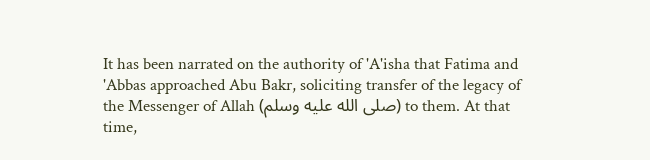It has been narrated on the authority of 'A'isha that Fatima and 'Abbas approached Abu Bakr, soliciting transfer of the legacy of the Messenger of Allah (صلى الله عليه وسلم) to them. At that time,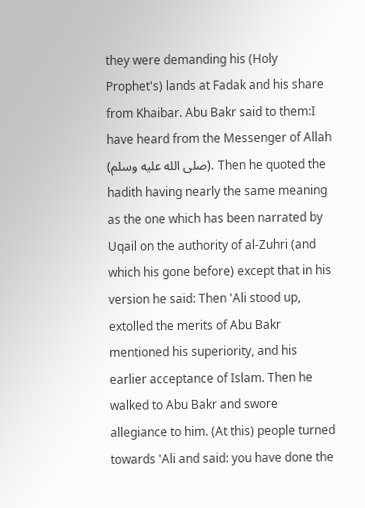they were demanding his (Holy Prophet's) lands at Fadak and his share from Khaibar. Abu Bakr said to them:I have heard from the Messenger of Allah (صلى الله عليه وسلم). Then he quoted the hadith having nearly the same meaning as the one which has been narrated by Uqail on the authority of al-Zuhri (and which his gone before) except that in his version he said: Then 'Ali stood up, extolled the merits of Abu Bakr mentioned his superiority, and his earlier acceptance of Islam. Then he walked to Abu Bakr and swore allegiance to him. (At this) people turned towards 'Ali and said: you have done the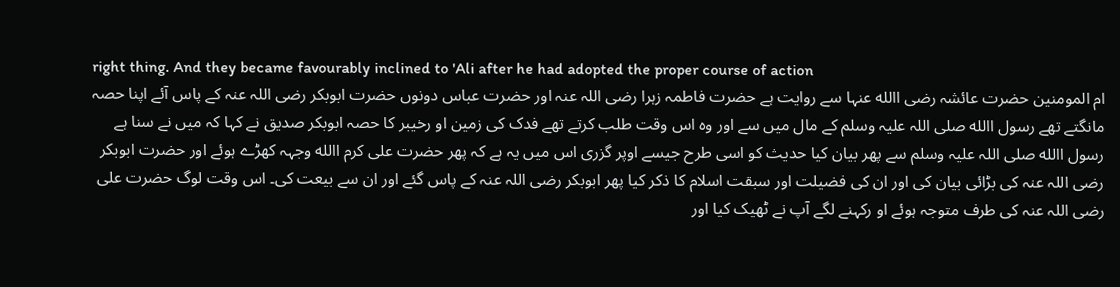right thing. And they became favourably inclined to 'Ali after he had adopted the proper course of action
ام المومنین حضرت عائشہ رضی االله عنہا سے روایت ہے حضرت فاطمہ زہرا رضی اللہ عنہ اور حضرت عباس دونوں حضرت ابوبکر رضی اللہ عنہ کے پاس آئے اپنا حصہ مانگتے تھے رسول االله صلی اللہ علیہ وسلم کے مال میں سے اور وہ اس وقت طلب کرتے تھے فدک کی زمین او رخیبر کا حصہ ابوبکر صدیق نے کہا کہ میں نے سنا ہے رسول االله صلی اللہ علیہ وسلم سے پھر بیان کیا حدیث کو اسی طرح جیسے اوپر گزری اس میں یہ ہے کہ پھر حضرت علی کرم االله وجہہ کھڑے ہوئے اور حضرت ابوبکر رضی اللہ عنہ کی بڑائی بیان کی اور ان کی فضیلت اور سبقت اسلام کا ذکر کیا پھر ابوبکر رضی اللہ عنہ کے پاس گئے اور ان سے بیعت کی۔ اس وقت لوگ حضرت علی رضی اللہ عنہ کی طرف متوجہ ہوئے او رکہنے لگے آپ نے ٹھیک کیا اور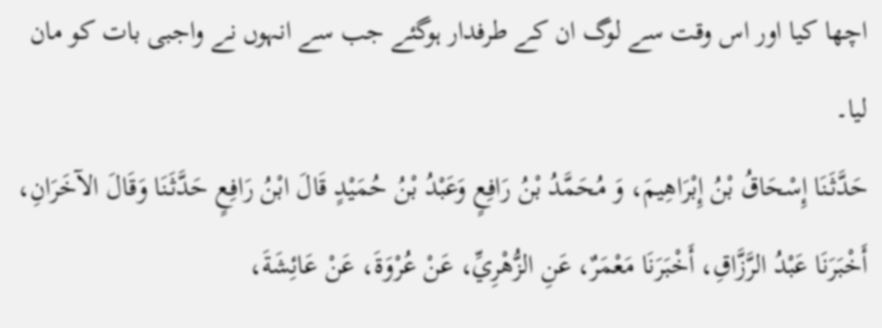اچھا کیا اور اس وقت سے لوگ ان کے طرفدار ہوگئے جب سے انہوں نے واجبی بات کو مان لیا۔
حَدَّثَنَا إِسْحَاقُ بْنُ إِبْرَاهِيمَ، وَ مُحَمَّدُ بْنُ رَافِعٍ وَعَبْدُ بْنُ حُمَيْدٍ قَالَ ابْنُ رَافِعٍ حَدَّثَنَا وَقَالَ الآخَرَانِ، أَخْبَرَنَا عَبْدُ الرَّزَّاقِ، أَخْبَرَنَا مَعْمَرٌ، عَنِ الزُّهْرِيِّ، عَنْ عُرْوَةَ، عَنْ عَائِشَةَ،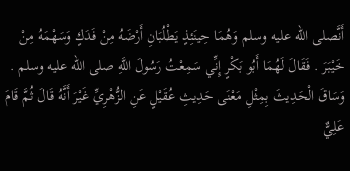أَنَّصلى الله عليه وسلم وَهُمَا حِينَئِذٍ يَطْلُبَانِ أَرْضَهُ مِنْ فَدَكٍ وَسَهْمَهُ مِنْ خَيْبَرَ . فَقَالَ لَهُمَا أَبُو بَكْرٍ إِنِّي سَمِعْتُ رَسُولَ اللَّهِ صلى الله عليه وسلم . وَسَاقَ الْحَدِيثَ بِمِثْلِ مَعْنَى حَدِيثِ عُقَيْلٍ عَنِ الزُّهْرِيِّ غَيْرَ أَنَّهُ قَالَ ثُمَّ قَامَ عَلِيٌّ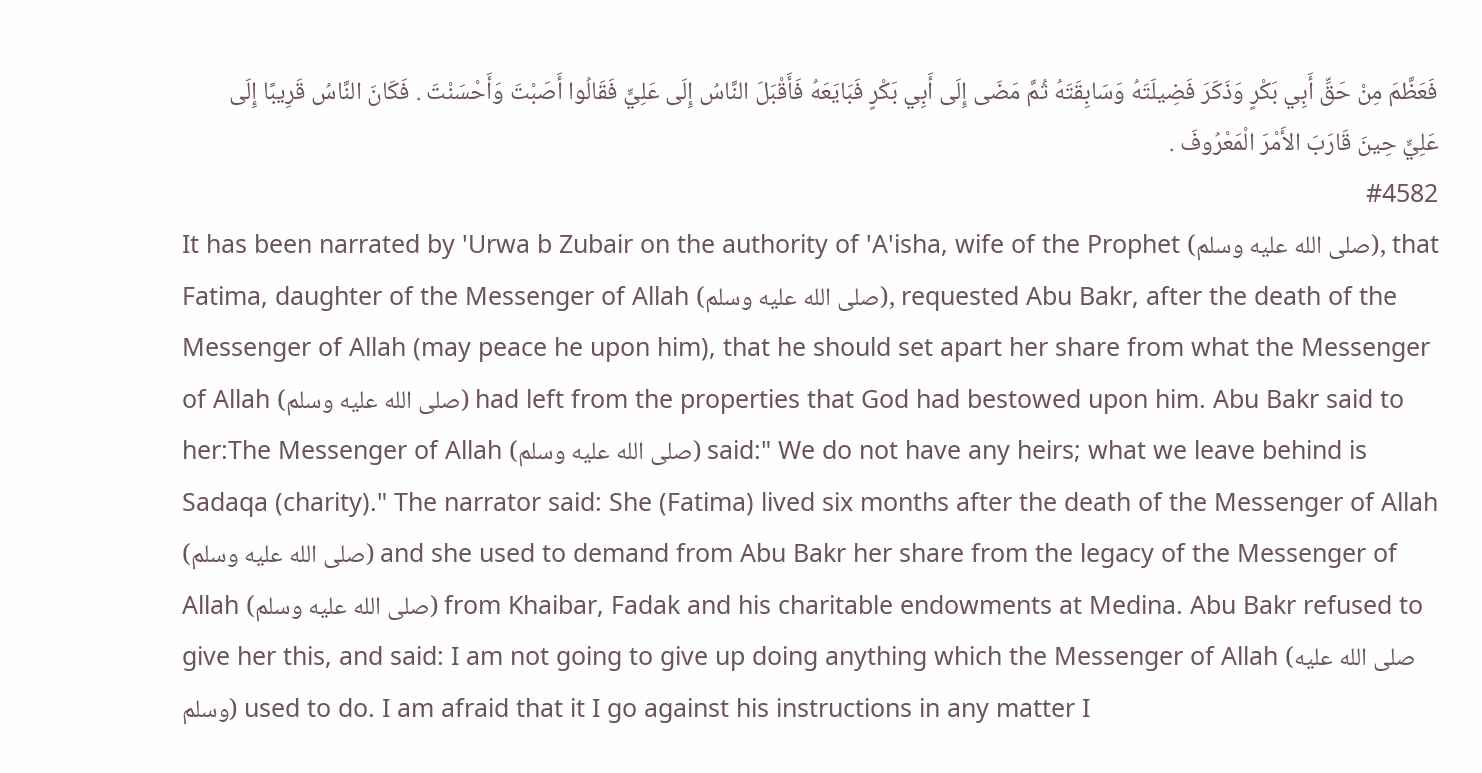فَعَظَّمَ مِنْ حَقِّ أَبِي بَكْرٍ وَذَكَرَ فَضِيلَتَهُ وَسَابِقَتَهُ ثُمَّ مَضَى إِلَى أَبِي بَكْرٍ فَبَايَعَهُ فَأَقْبَلَ النَّاسُ إِلَى عَلِيٍّ فَقَالُوا أَصَبْتَ وَأَحْسَنْتَ . فَكَانَ النَّاسُ قَرِيبًا إِلَى عَلِيٍّ حِينَ قَارَبَ الأَمْرَ الْمَعْرُوفَ .
#4582
It has been narrated by 'Urwa b Zubair on the authority of 'A'isha, wife of the Prophet (صلى الله عليه وسلم), that Fatima, daughter of the Messenger of Allah (صلى الله عليه وسلم), requested Abu Bakr, after the death of the Messenger of Allah (may peace he upon him), that he should set apart her share from what the Messenger of Allah (صلى الله عليه وسلم) had left from the properties that God had bestowed upon him. Abu Bakr said to her:The Messenger of Allah (صلى الله عليه وسلم) said:" We do not have any heirs; what we leave behind is Sadaqa (charity)." The narrator said: She (Fatima) lived six months after the death of the Messenger of Allah (صلى الله عليه وسلم) and she used to demand from Abu Bakr her share from the legacy of the Messenger of Allah (صلى الله عليه وسلم) from Khaibar, Fadak and his charitable endowments at Medina. Abu Bakr refused to give her this, and said: I am not going to give up doing anything which the Messenger of Allah (صلى الله عليه وسلم) used to do. I am afraid that it I go against his instructions in any matter I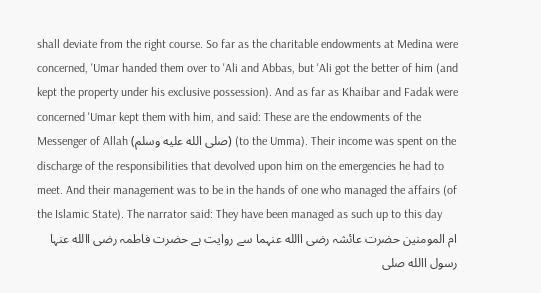shall deviate from the right course. So far as the charitable endowments at Medina were concerned, 'Umar handed them over to 'Ali and Abbas, but 'Ali got the better of him (and kept the property under his exclusive possession). And as far as Khaibar and Fadak were concerned 'Umar kept them with him, and said: These are the endowments of the Messenger of Allah (صلى الله عليه وسلم) (to the Umma). Their income was spent on the discharge of the responsibilities that devolved upon him on the emergencies he had to meet. And their management was to be in the hands of one who managed the affairs (of the Islamic State). The narrator said: They have been managed as such up to this day
ام المومنین حضرت عائشہ رضی االله عنہما سے روایت ہے حضرت فاطمہ رضی االله عنہا رسول االله صلی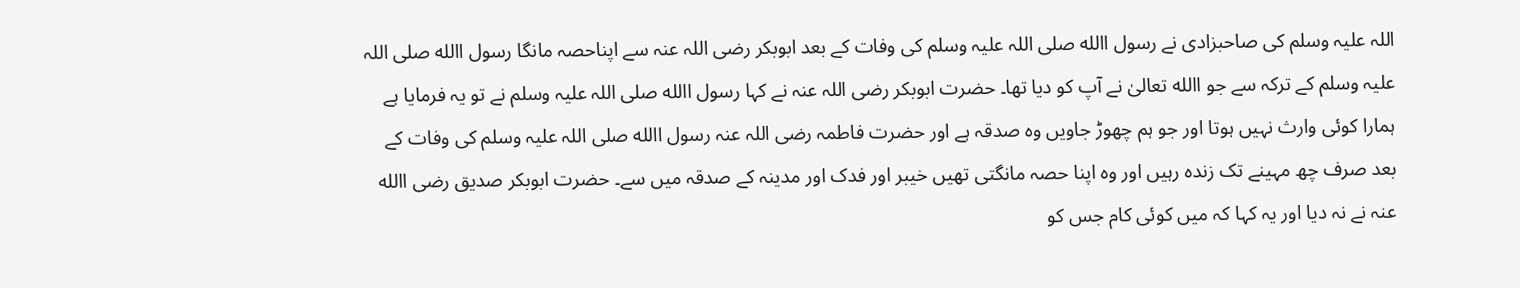اللہ علیہ وسلم کی صاحبزادی نے رسول االله صلی اللہ علیہ وسلم کی وفات کے بعد ابوبکر رضی اللہ عنہ سے اپناحصہ مانگا رسول االله صلی اللہ علیہ وسلم کے ترکہ سے جو االله تعالیٰ نے آپ کو دیا تھا۔ حضرت ابوبکر رضی اللہ عنہ نے کہا رسول االله صلی اللہ علیہ وسلم نے تو یہ فرمایا ہے ہمارا کوئی وارث نہیں ہوتا اور جو ہم چھوڑ جاویں وہ صدقہ ہے اور حضرت فاطمہ رضی اللہ عنہ رسول االله صلی اللہ علیہ وسلم کی وفات کے بعد صرف چھ مہینے تک زندہ رہیں اور وہ اپنا حصہ مانگتی تھیں خیبر اور فدک اور مدینہ کے صدقہ میں سے۔ حضرت ابوبکر صدیق رضی االله عنہ نے نہ دیا اور یہ کہا کہ میں کوئی کام جس کو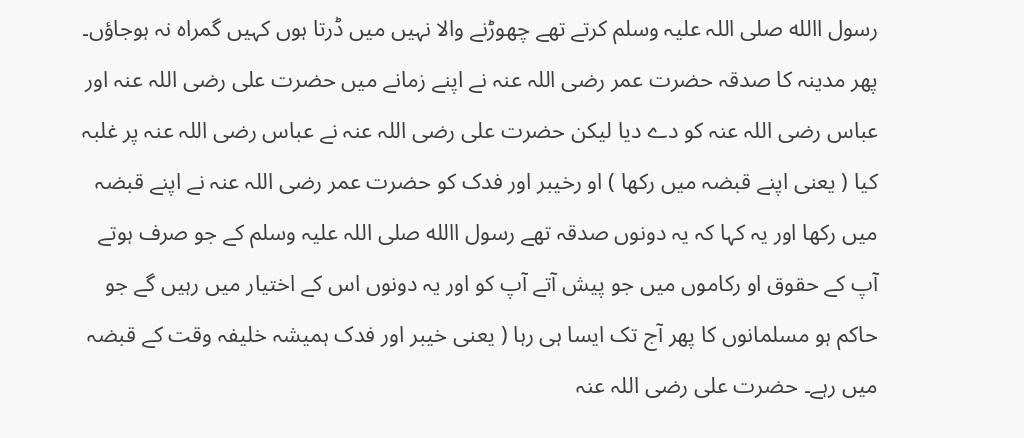رسول االله صلی اللہ علیہ وسلم کرتے تھے چھوڑنے والا نہیں میں ڈرتا ہوں کہیں گمراہ نہ ہوجاؤں۔ پھر مدینہ کا صدقہ حضرت عمر رضی اللہ عنہ نے اپنے زمانے میں حضرت علی رضی اللہ عنہ اور عباس رضی اللہ عنہ کو دے دیا لیکن حضرت علی رضی اللہ عنہ نے عباس رضی اللہ عنہ پر غلبہ کیا ( یعنی اپنے قبضہ میں رکھا ) او رخیبر اور فدک کو حضرت عمر رضی اللہ عنہ نے اپنے قبضہ میں رکھا اور یہ کہا کہ یہ دونوں صدقہ تھے رسول االله صلی اللہ علیہ وسلم کے جو صرف ہوتے آپ کے حقوق او رکاموں میں جو پیش آتے آپ کو اور یہ دونوں اس کے اختیار میں رہیں گے جو حاکم ہو مسلمانوں کا پھر آج تک ایسا ہی رہا ( یعنی خیبر اور فدک ہمیشہ خلیفہ وقت کے قبضہ میں رہے۔ حضرت علی رضی اللہ عنہ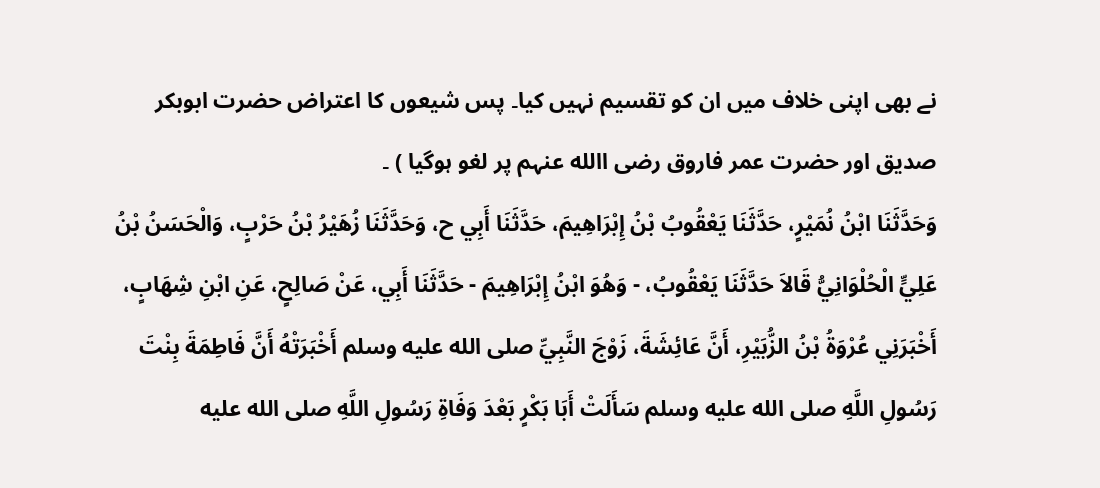نے بھی اپنی خلاف میں ان کو تقسیم نہیں کیا۔ پس شیعوں کا اعتراض حضرت ابوبکر صدیق اور حضرت عمر فاروق رضی االله عنہم پر لغو ہوگیا ) ۔
وَحَدَّثَنَا ابْنُ نُمَيْرٍ، حَدَّثَنَا يَعْقُوبُ بْنُ إِبْرَاهِيمَ، حَدَّثَنَا أَبِي ح، وَحَدَّثَنَا زُهَيْرُ بْنُ حَرْبٍ، وَالْحَسَنُ بْنُ عَلِيٍّ الْحُلْوَانِيُّ قَالاَ حَدَّثَنَا يَعْقُوبُ، - وَهُوَ ابْنُ إِبْرَاهِيمَ - حَدَّثَنَا أَبِي، عَنْ صَالِحٍ، عَنِ ابْنِ شِهَابٍ، أَخْبَرَنِي عُرْوَةُ بْنُ الزُّبَيْرِ، أَنَّ عَائِشَةَ، زَوْجَ النَّبِيِّ صلى الله عليه وسلم أَخْبَرَتْهُ أَنَّ فَاطِمَةَ بِنْتَ رَسُولِ اللَّهِ صلى الله عليه وسلم سَأَلَتْ أَبَا بَكْرٍ بَعْدَ وَفَاةِ رَسُولِ اللَّهِ صلى الله عليه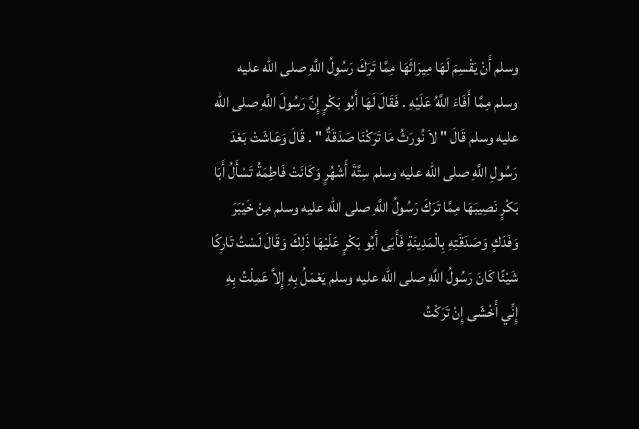وسلم أَنْ يَقْسِمَ لَهَا مِيرَاثَهَا مِمَّا تَرَكَ رَسُولُ اللَّهِ صلى الله عليه وسلم مِمَّا أَفَاءَ اللَّهُ عَلَيْهِ . فَقَالَ لَهَا أَبُو بَكْرٍ إِنَّ رَسُولَ اللَّهِ صلى الله عليه وسلم قَالَ " لاَ نُورَثُ مَا تَرَكْنَا صَدَقَةٌ " . قَالَ وَعَاشَتْ بَعْدَ رَسُولِ اللَّهِ صلى الله عليه وسلم سِتَّةَ أَشْهُرٍ وَكَانَتْ فَاطِمَةُ تَسْأَلُ أَبَا بَكْرٍ نَصِيبَهَا مِمَّا تَرَكَ رَسُولُ اللَّهِ صلى الله عليه وسلم مِنْ خَيْبَرَ وَفَدَكٍ وَصَدَقَتِهِ بِالْمَدِينَةِ فَأَبَى أَبُو بَكْرٍ عَلَيْهَا ذَلِكَ وَقَالَ لَسْتُ تَارِكًا شَيْئًا كَانَ رَسُولُ اللَّهِ صلى الله عليه وسلم يَعْمَلُ بِهِ إِلاَّ عَمِلْتُ بِهِ إِنِّي أَخْشَى إِنْ تَرَكْتُ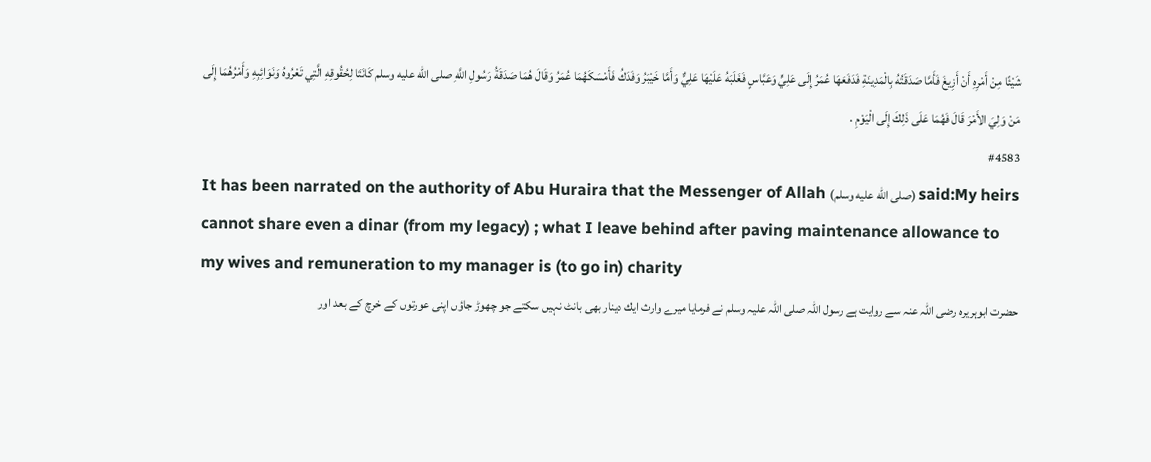شَيْئًا مِنْ أَمْرِهِ أَنْ أَزِيغَ فَأَمَّا صَدَقَتُهُ بِالْمَدِينَةِ فَدَفَعَهَا عُمَرُ إِلَى عَلِيٍّ وَعَبَّاسٍ فَغَلَبَهُ عَلَيْهَا عَلِيٌّ وَأَمَّا خَيْبَرُ وَفَدَكُ فَأَمْسَكَهُمَا عُمَرُ وَقَالَ هُمَا صَدَقَةُ رَسُولِ اللَّهِ صلى الله عليه وسلم كَانَتَا لِحُقُوقِهِ الَّتِي تَعْرُوهُ وَنَوَائِبِهِ وَأَمْرُهُمَا إِلَى مَنْ وَلِيَ الأَمْرَ قَالَ فَهُمَا عَلَى ذَلِكَ إِلَى الْيَوْمِ .
#4583
It has been narrated on the authority of Abu Huraira that the Messenger of Allah (صلى الله عليه وسلم) said:My heirs cannot share even a dinar (from my legacy) ; what I leave behind after paving maintenance allowance to my wives and remuneration to my manager is (to go in) charity
حضرت ابوہریرہ رضی اللہ عنہ سے روایت ہے رسول اللہ صلی اللہ علیہ وسلم نے فرمایا میرے وارث ایك دینار بھی بانٹ نہیں سكتے جو چھوڑ جاؤں اپنی عورتوں كے خرچ كے بعد اور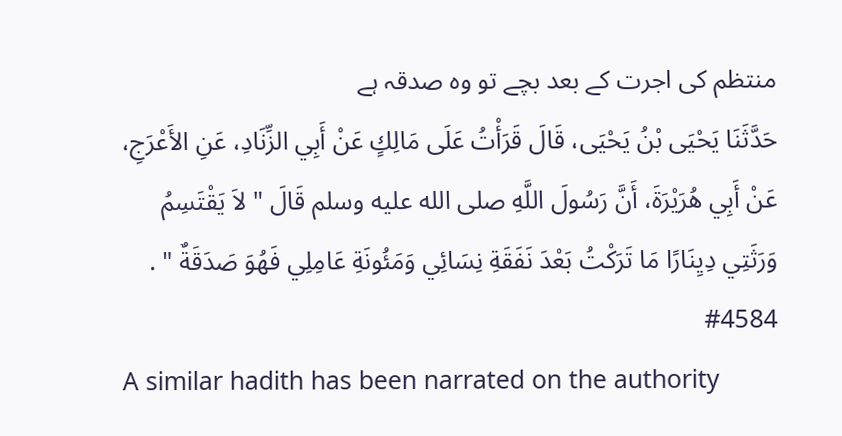منتظم كی اجرت كے بعد بچے تو وہ صدقہ ہے
حَدَّثَنَا يَحْيَى بْنُ يَحْيَى، قَالَ قَرَأْتُ عَلَى مَالِكٍ عَنْ أَبِي الزِّنَادِ، عَنِ الأَعْرَجِ، عَنْ أَبِي هُرَيْرَةَ، أَنَّ رَسُولَ اللَّهِ صلى الله عليه وسلم قَالَ " لاَ يَقْتَسِمُ وَرَثَتِي دِيِنَارًا مَا تَرَكْتُ بَعْدَ نَفَقَةِ نِسَائِي وَمَئُونَةِ عَامِلِي فَهُوَ صَدَقَةٌ " .
#4584
A similar hadith has been narrated on the authority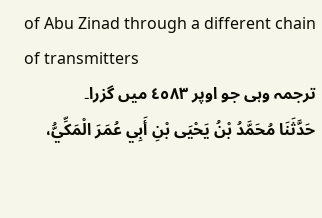of Abu Zinad through a different chain of transmitters
ترجمہ وہی جو اوپر ٤٥٨٣ میں گزرا۔
حَدَّثَنَا مُحَمَّدُ بْنُ يَحْيَى بْنِ أَبِي عُمَرَ الْمَكِّيُّ،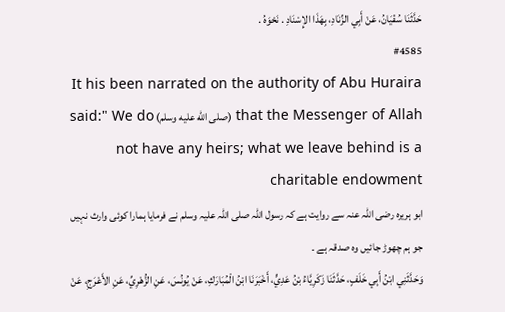حَدَّثَنَا سُفْيَانُ، عَنْ أَبِي الزِّنَادِ، بِهَذَا الإِسْنَادِ . نَحْوَهُ .
#4585
It his been narrated on the authority of Abu Huraira that the Messenger of Allah (صلى الله عليه وسلم) said:" We do not have any heirs; what we leave behind is a charitable endowment
ابو ہریرہ رضی اللہ عنہ سے روایت ہے كہ رسول اللہ صلی اللہ علیہ وسلم نے فرمایا ہمارا كوئی وارث نہیں جو ہم چھوڑ جائیں وہ صدقہ ہے ۔
وَحَدَّثَنِي ابْنُ أَبِي خَلَفٍ، حَدَّثَنَا زَكَرِيَّاءُ بْنُ عَدِيٍّ، أَخْبَرَنَا ابْنُ الْمُبَارَكِ، عَنْ يُونُسَ، عَنِ الزُّهْرِيِّ، عَنِ الأَعْرَجِ، عَنْ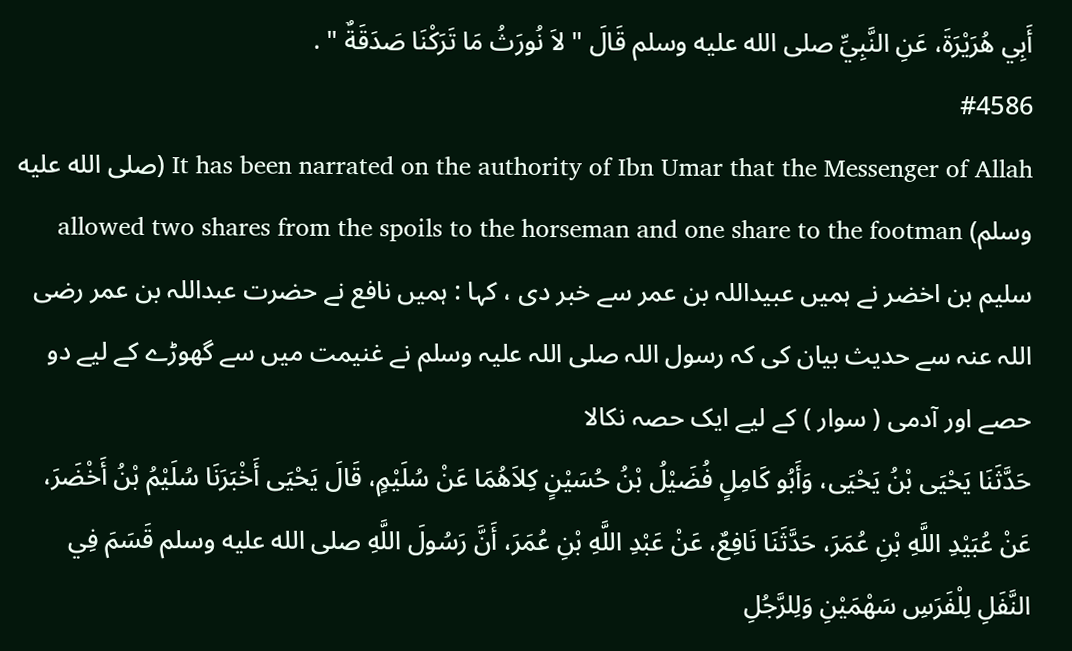أَبِي هُرَيْرَةَ، عَنِ النَّبِيِّ صلى الله عليه وسلم قَالَ " لاَ نُورَثُ مَا تَرَكْنَا صَدَقَةٌ " .
#4586
It has been narrated on the authority of Ibn Umar that the Messenger of Allah (صلى الله عليه وسلم) allowed two shares from the spoils to the horseman and one share to the footman
سلیم بن اخضر نے ہمیں عبیداللہ بن عمر سے خبر دی ، کہا : ہمیں نافع نے حضرت عبداللہ بن عمر رضی اللہ عنہ سے حدیث بیان کی کہ رسول اللہ صلی اللہ علیہ وسلم نے غنیمت میں سے گھوڑے کے لیے دو حصے اور آدمی ( سوار ) کے لیے ایک حصہ نکالا
حَدَّثَنَا يَحْيَى بْنُ يَحْيَى، وَأَبُو كَامِلٍ فُضَيْلُ بْنُ حُسَيْنٍ كِلاَهُمَا عَنْ سُلَيْمٍ، قَالَ يَحْيَى أَخْبَرَنَا سُلَيْمُ بْنُ أَخْضَرَ، عَنْ عُبَيْدِ اللَّهِ بْنِ عُمَرَ، حَدَّثَنَا نَافِعٌ، عَنْ عَبْدِ اللَّهِ بْنِ عُمَرَ، أَنَّ رَسُولَ اللَّهِ صلى الله عليه وسلم قَسَمَ فِي النَّفَلِ لِلْفَرَسِ سَهْمَيْنِ وَلِلرَّجُلِ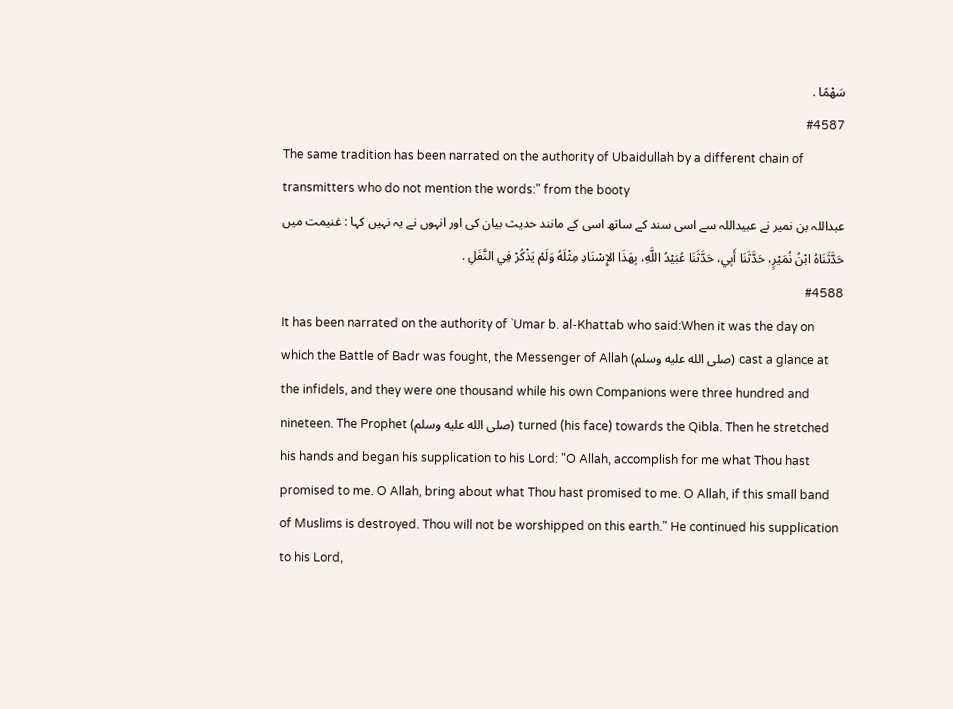سَهْمًا .
#4587
The same tradition has been narrated on the authority of Ubaidullah by a different chain of transmitters who do not mention the words:" from the booty
عبداللہ بن نمیر نے عبیداللہ سے اسی سند کے ساتھ اسی کے مانند حدیث بیان کی اور انہوں نے یہ نہیں کہا : غنیمت میں
حَدَّثَنَاهُ ابْنُ نُمَيْرٍ، حَدَّثَنَا أَبِي، حَدَّثَنَا عُبَيْدُ اللَّهِ، بِهَذَا الإِسْنَادِ مِثْلَهُ وَلَمْ يَذْكُرْ فِي النَّفَلِ .
#4588
It has been narrated on the authority of `Umar b. al-Khattab who said:When it was the day on which the Battle of Badr was fought, the Messenger of Allah (صلى الله عليه وسلم) cast a glance at the infidels, and they were one thousand while his own Companions were three hundred and nineteen. The Prophet (صلى الله عليه وسلم) turned (his face) towards the Qibla. Then he stretched his hands and began his supplication to his Lord: "O Allah, accomplish for me what Thou hast promised to me. O Allah, bring about what Thou hast promised to me. O Allah, if this small band of Muslims is destroyed. Thou will not be worshipped on this earth." He continued his supplication to his Lord,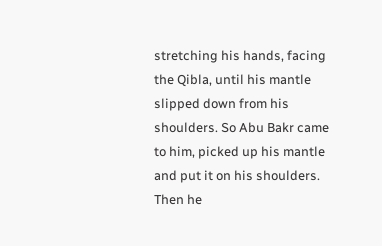stretching his hands, facing the Qibla, until his mantle slipped down from his shoulders. So Abu Bakr came to him, picked up his mantle and put it on his shoulders. Then he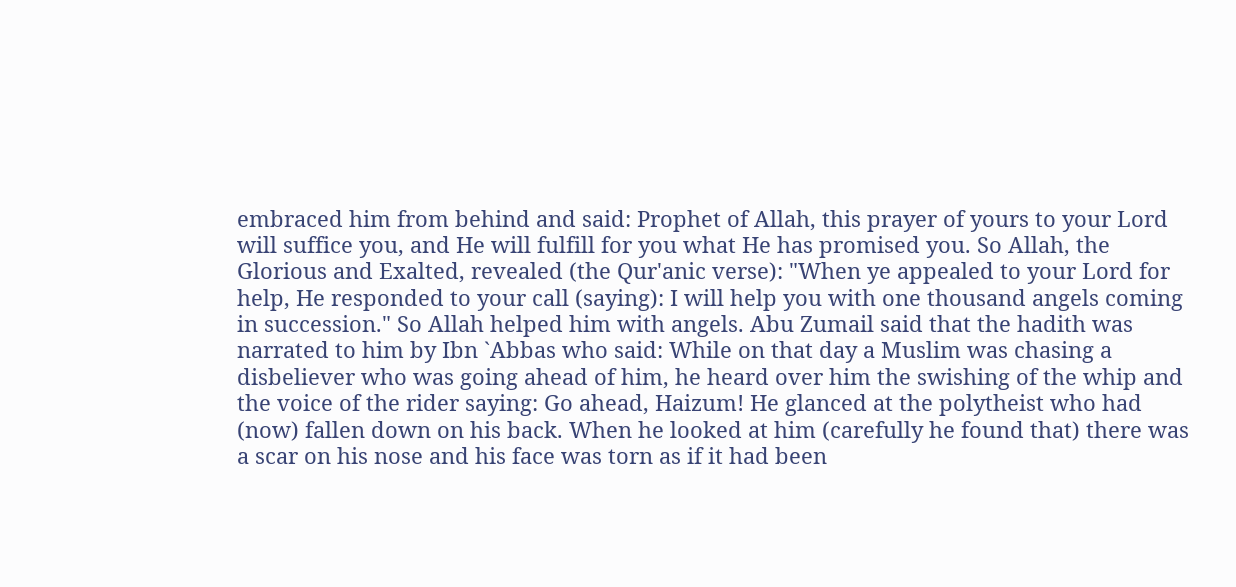embraced him from behind and said: Prophet of Allah, this prayer of yours to your Lord will suffice you, and He will fulfill for you what He has promised you. So Allah, the Glorious and Exalted, revealed (the Qur'anic verse): "When ye appealed to your Lord for help, He responded to your call (saying): I will help you with one thousand angels coming in succession." So Allah helped him with angels. Abu Zumail said that the hadith was narrated to him by Ibn `Abbas who said: While on that day a Muslim was chasing a disbeliever who was going ahead of him, he heard over him the swishing of the whip and the voice of the rider saying: Go ahead, Haizum! He glanced at the polytheist who had (now) fallen down on his back. When he looked at him (carefully he found that) there was a scar on his nose and his face was torn as if it had been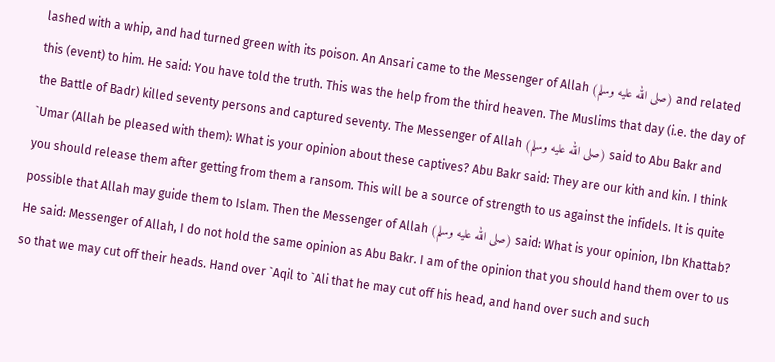lashed with a whip, and had turned green with its poison. An Ansari came to the Messenger of Allah (صلى الله عليه وسلم) and related this (event) to him. He said: You have told the truth. This was the help from the third heaven. The Muslims that day (i.e. the day of the Battle of Badr) killed seventy persons and captured seventy. The Messenger of Allah (صلى الله عليه وسلم) said to Abu Bakr and `Umar (Allah be pleased with them): What is your opinion about these captives? Abu Bakr said: They are our kith and kin. I think you should release them after getting from them a ransom. This will be a source of strength to us against the infidels. It is quite possible that Allah may guide them to Islam. Then the Messenger of Allah (صلى الله عليه وسلم) said: What is your opinion, Ibn Khattab? He said: Messenger of Allah, I do not hold the same opinion as Abu Bakr. I am of the opinion that you should hand them over to us so that we may cut off their heads. Hand over `Aqil to `Ali that he may cut off his head, and hand over such and such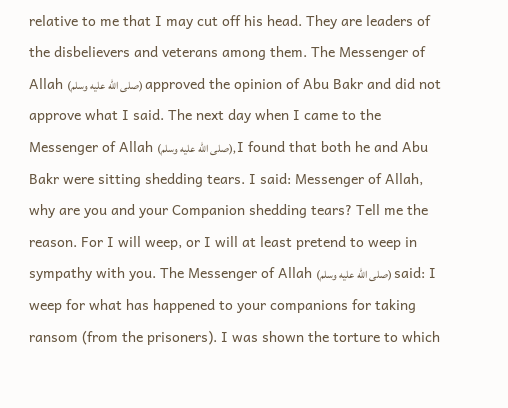relative to me that I may cut off his head. They are leaders of the disbelievers and veterans among them. The Messenger of Allah (صلى الله عليه وسلم) approved the opinion of Abu Bakr and did not approve what I said. The next day when I came to the Messenger of Allah (صلى الله عليه وسلم), I found that both he and Abu Bakr were sitting shedding tears. I said: Messenger of Allah, why are you and your Companion shedding tears? Tell me the reason. For I will weep, or I will at least pretend to weep in sympathy with you. The Messenger of Allah (صلى الله عليه وسلم) said: I weep for what has happened to your companions for taking ransom (from the prisoners). I was shown the torture to which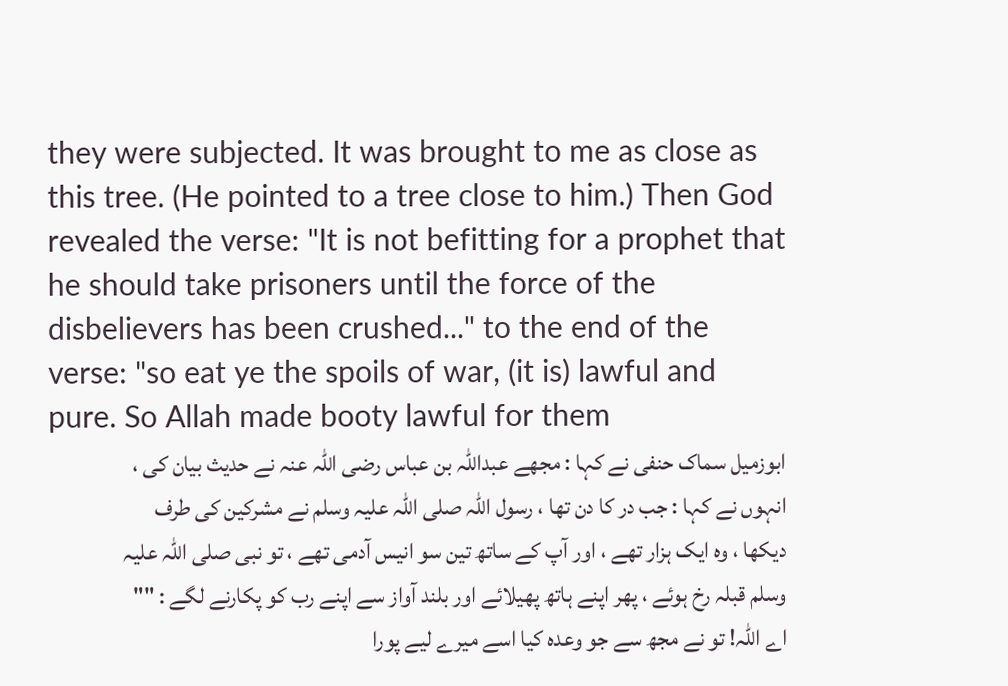they were subjected. It was brought to me as close as this tree. (He pointed to a tree close to him.) Then God revealed the verse: "It is not befitting for a prophet that he should take prisoners until the force of the disbelievers has been crushed..." to the end of the verse: "so eat ye the spoils of war, (it is) lawful and pure. So Allah made booty lawful for them
ابوزمیل سماک حنفی نے کہا : مجھے عبداللہ بن عباس رضی اللہ عنہ نے حدیث بیان کی ، انہوں نے کہا : جب در کا دن تھا ، رسول اللہ صلی اللہ علیہ وسلم نے مشرکین کی طرف دیکھا ، وہ ایک ہزار تھے ، اور آپ کے ساتھ تین سو انیس آدمی تھے ، تو نبی صلی اللہ علیہ وسلم قبلہ رخ ہوئے ، پھر اپنے ہاتھ پھیلائے اور بلند آواز سے اپنے رب کو پکارنے لگے : "" اے اللہ! تو نے مجھ سے جو وعدہ کیا اسے میرے لیے پورا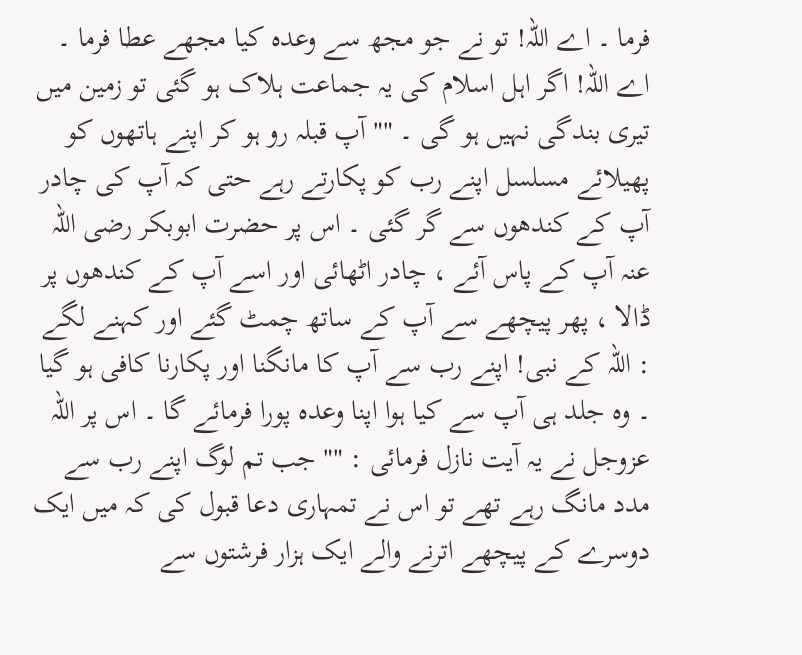فرما ۔ اے اللہ! تو نے جو مجھ سے وعدہ کیا مجھے عطا فرما ۔ اے اللہ! اگر اہل اسلام کی یہ جماعت ہلاک ہو گئی تو زمین میں تیری بندگی نہیں ہو گی ۔ "" آپ قبلہ رو ہو کر اپنے ہاتھوں کو پھیلائے مسلسل اپنے رب کو پکارتے رہے حتی کہ آپ کی چادر آپ کے کندھوں سے گر گئی ۔ اس پر حضرت ابوبکر رضی اللہ عنہ آپ کے پاس آئے ، چادر اٹھائی اور اسے آپ کے کندھوں پر ڈالا ، پھر پیچھے سے آپ کے ساتھ چمٹ گئے اور کہنے لگے : اللہ کے نبی! اپنے رب سے آپ کا مانگنا اور پکارنا کافی ہو گیا ۔ وہ جلد ہی آپ سے کیا ہوا اپنا وعدہ پورا فرمائے گا ۔ اس پر اللہ عزوجل نے یہ آیت نازل فرمائی : "" جب تم لوگ اپنے رب سے مدد مانگ رہے تھے تو اس نے تمہاری دعا قبول کی کہ میں ایک دوسرے کے پیچھے اترنے والے ایک ہزار فرشتوں سے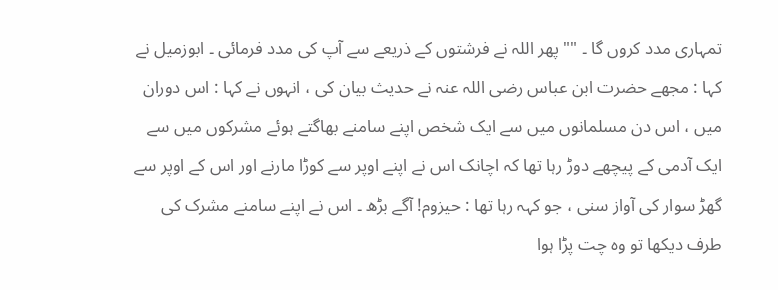تمہاری مدد کروں گا ۔ "" پھر اللہ نے فرشتوں کے ذریعے سے آپ کی مدد فرمائی ۔ ابوزمیل نے کہا : مجھے حضرت ابن عباس رضی اللہ عنہ نے حدیث بیان کی ، انہوں نے کہا : اس دوران میں ، اس دن مسلمانوں میں سے ایک شخص اپنے سامنے بھاگتے ہوئے مشرکوں میں سے ایک آدمی کے پیچھے دوڑ رہا تھا کہ اچانک اس نے اپنے اوپر سے کوڑا مارنے اور اس کے اوپر سے گھڑ سوار کی آواز سنی ، جو کہہ رہا تھا : حیزوم! آگے بڑھ ۔ اس نے اپنے سامنے مشرک کی طرف دیکھا تو وہ چت پڑا ہوا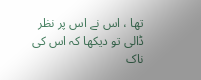تھا ، اس نے اس پر نظر ڈالی تو دیکھا کہ اس کی ناک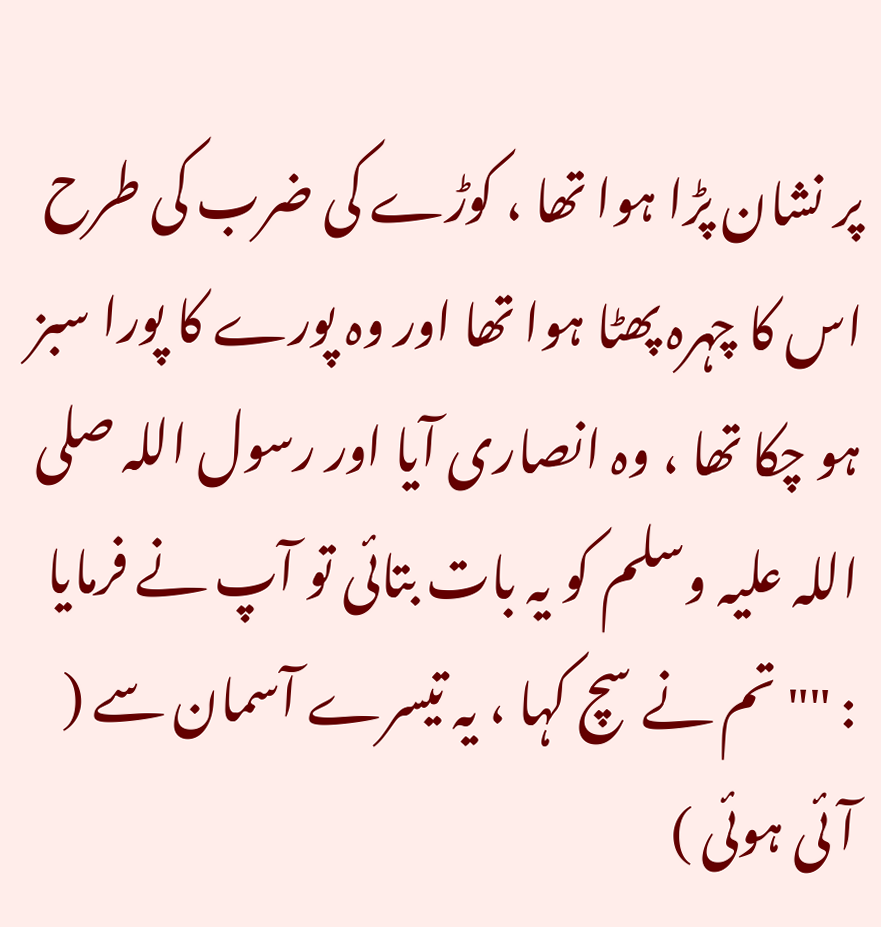پر نشان پڑا ہوا تھا ، کوڑے کی ضرب کی طرح اس کا چہرہ پھٹا ہوا تھا اور وہ پورے کا پورا سبز ہو چکا تھا ، وہ انصاری آیا اور رسول اللہ صلی اللہ علیہ وسلم کو یہ بات بتائی تو آپ نے فرمایا : "" تم نے سچ کہا ، یہ تیسرے آسمان سے ( آئی ہوئی )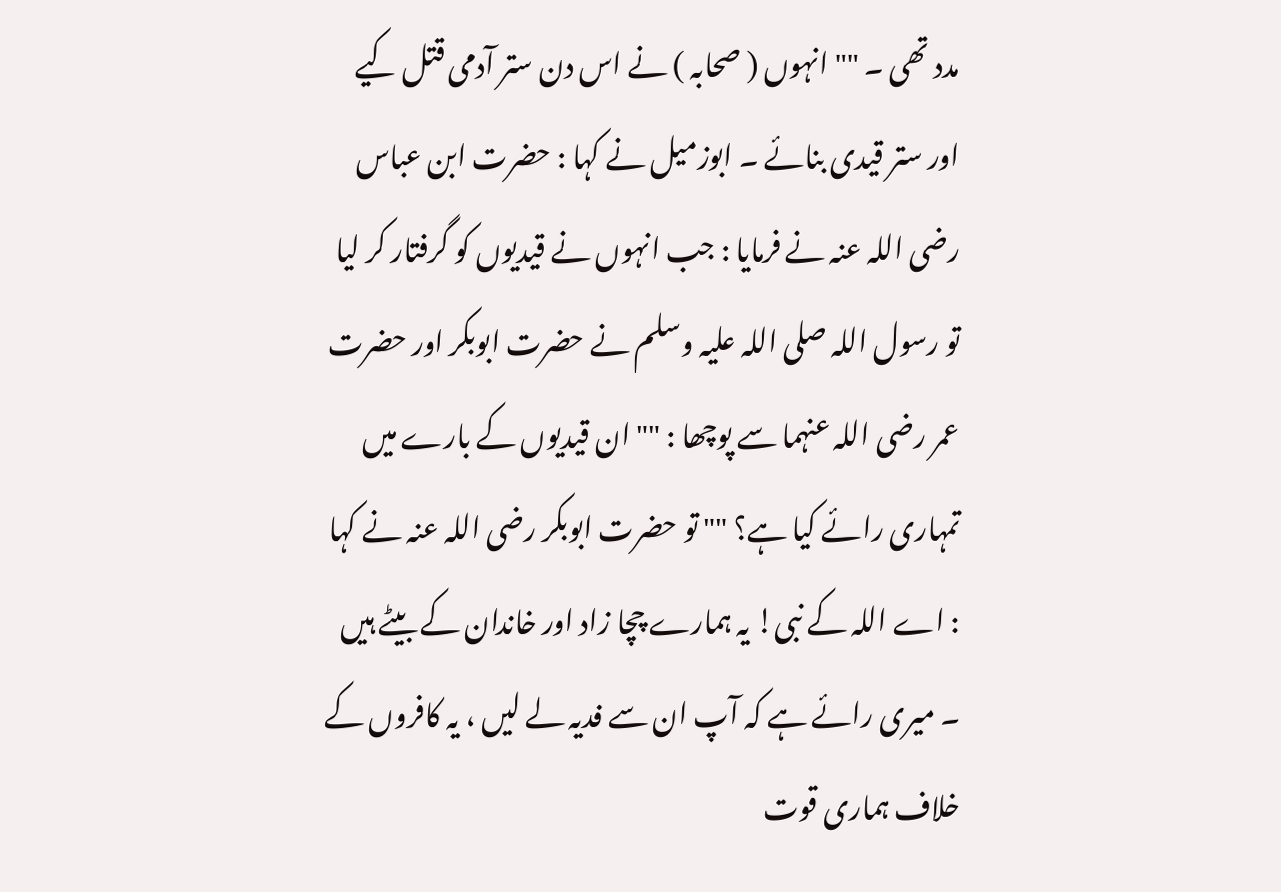مدد تھی ۔ "" انہوں ( صحابہ ) نے اس دن ستر آدمی قتل کیے اور ستر قیدی بنائے ۔ ابوزمیل نے کہا : حضرت ابن عباس رضی اللہ عنہ نے فرمایا : جب انہوں نے قیدیوں کو گرفتار کر لیا تو رسول اللہ صلی اللہ علیہ وسلم نے حضرت ابوبکر اور حضرت عمر رضی اللہ عنہما سے پوچھا : "" ان قیدیوں کے بارے میں تمہاری رائے کیا ہے؟ "" تو حضرت ابوبکر رضی اللہ عنہ نے کہا : اے اللہ کے نبی! یہ ہمارے چچا زاد اور خاندان کے بیٹے ہیں ۔ میری رائے ہے کہ آپ ان سے فدیہ لے لیں ، یہ کافروں کے خلاف ہماری قوت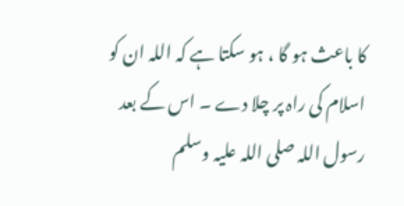کا باعث ہو گا ، ہو سکتا ہے کہ اللہ ان کو اسلام کی راہ پر چلا دے ۔ اس کے بعد رسول اللہ صلی اللہ علیہ وسلم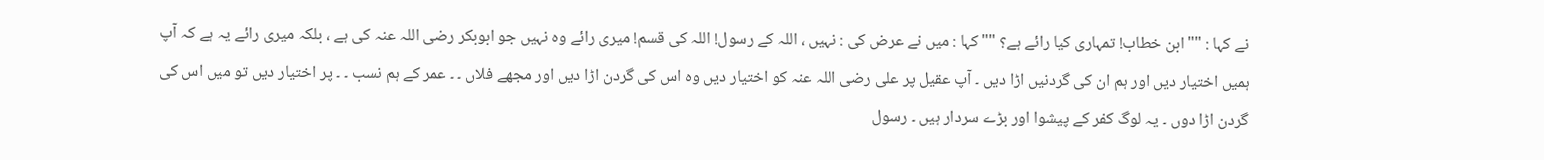نے کہا : "" ابن خطاب! تمہاری کیا رائے ہے؟ "" کہا : میں نے عرض کی : نہیں ، اللہ کے رسول! اللہ کی قسم! میری رائے وہ نہیں جو ابوبکر رضی اللہ عنہ کی ہے ، بلکہ میری رائے یہ ہے کہ آپ ہمیں اختیار دیں اور ہم ان کی گردنیں اڑا دیں ۔ آپ عقیل پر علی رضی اللہ عنہ کو اختیار دیں وہ اس کی گردن اڑا دیں اور مجھے فلاں ۔ ۔ عمر کے ہم نسب ۔ ۔ پر اختیار دیں تو میں اس کی گردن اڑا دوں ۔ یہ لوگ کفر کے پیشوا اور بڑے سردار ہیں ۔ رسول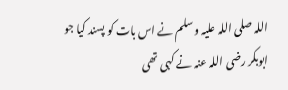اللہ صلی اللہ علیہ وسلم نے اس بات کو پسند کیا جو ابوبکر رضی اللہ عنہ نے کہی تھی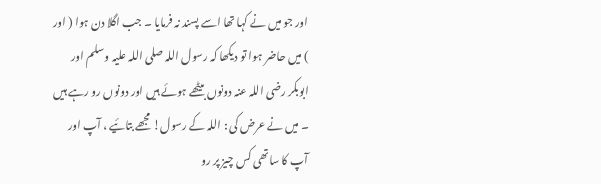اور جو میں نے کہا تھا اسے پسند نہ فرمایا ۔ جب اگلا دن ہوا ( اور ) میں حاضر ہوا تو دیکھا کہ رسول اللہ صلی اللہ علیہ وسلم اور ابوبکر رضی اللہ عنہ دونوں بیٹھے ہوئے ہیں اور دونوں رو رہے ہیں ۔ میں نے عرض کی : اللہ کے رسول! مجھے بتائیے ، آپ اور آپ کا ساتھی کس چیز پر رو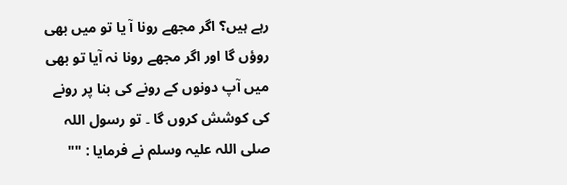رہے ہیں؟ اگر مجھے رونا آ یا تو میں بھی روؤں گا اور اگر مجھے رونا نہ آیا تو بھی میں آپ دونوں کے رونے کی بنا پر رونے کی کوشش کروں گا ۔ تو رسول اللہ صلی اللہ علیہ وسلم نے فرمایا : ""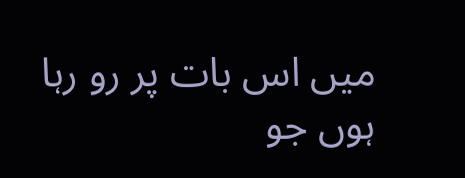میں اس بات پر رو رہا ہوں جو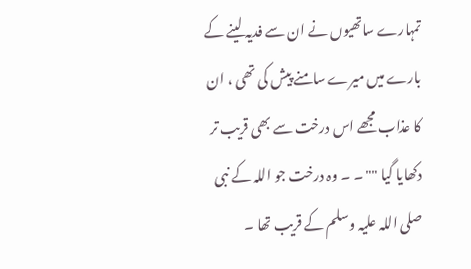تمہارے ساتھیوں نے ان سے فدیہ لینے کے بارے میں میرے سامنے پیش کی تھی ، ان کا عذاب مجھے اس درخت سے بھی قریب تر دکھایا گیا "" ۔ ۔ وہ درخت جو اللہ کے نبی صلی اللہ علیہ وسلم کے قریب تھا ۔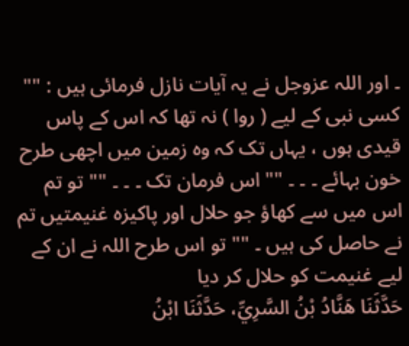۔ اور اللہ عزوجل نے یہ آیات نازل فرمائی ہیں : "" کسی نبی کے لیے ( روا ) نہ تھا کہ اس کے پاس قیدی ہوں ، یہاں تک کہ وہ زمین میں اچھی طرح خون بہائے ۔ ۔ ۔ "" اس فرمان تک ۔ ۔ ۔ "" تو تم اس میں سے کھاؤ جو حلال اور پاکیزہ غنیمتیں تم نے حاصل کی ہیں ۔ "" تو اس طرح اللہ نے ان کے لیے غنیمت کو حلال کر دیا
حَدَّثَنَا هَنَّادُ بْنُ السَّرِيِّ، حَدَّثَنَا ابْنُ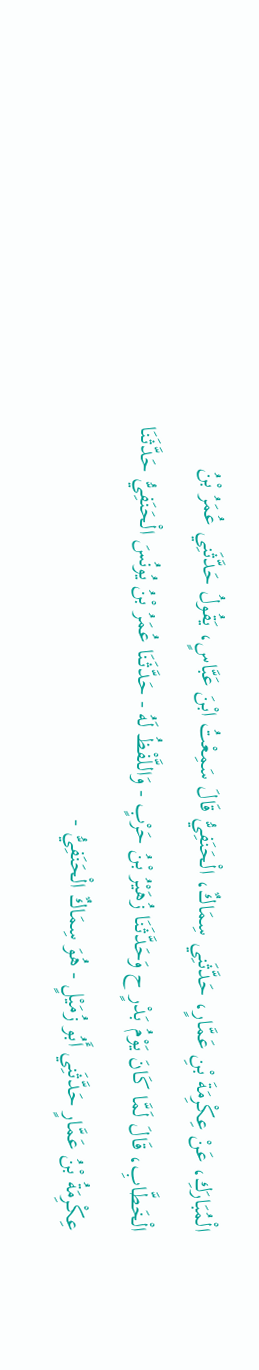الْمُبَارَكِ، عَنْ عِكْرِمَةَ بْنِ عَمَّارٍ، حَدَّثَنِي سِمَاكٌ، الْحَنَفِيُّ قَالَ سَمِعْتُ ابْنَ عَبَّاسٍ، يَقُولُ حَدَّثَنِي عُمَرُ بْنُ الْخَطَّابِ، قَالَ لَمَّا كَانَ يَوْمُ بَدْرٍ ح وَحَدَّثَنَا زُهَيْرُ بْنُ حَرْبٍ - وَاللَّفْظُ لَهُ - حَدَّثَنَا عُمَرُ بْنُ يُونُسَ الْحَنَفِيُّ حَدَّثَنَا عِكْرِمَةُ بْنُ عَمَّارٍ حَدَّثَنِي أَبُو زُمَيْلٍ - هُوَ سِمَاكٌ الْحَنَفِيُّ -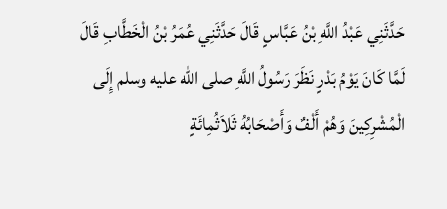حَدَّثَنِي عَبْدُ اللَّهِ بْنُ عَبَّاسٍ قَالَ حَدَّثَنِي عُمَرُ بْنُ الْخَطَّابِ قَالَ لَمَّا كَانَ يَوْمُ بَدْرٍ نَظَرَ رَسُولُ اللَّهِ صلى الله عليه وسلم إِلَى الْمُشْرِكِينَ وَهُمْ أَلْفٌ وَأَصْحَابُهُ ثَلاَثُمِائَةٍ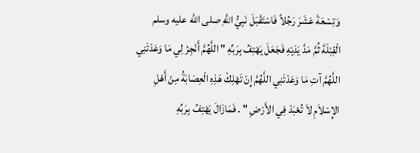وَتِسْعَةَ عَشَرَ رَجُلاً فَاسْتَقْبَلَ نَبِيُّ اللَّهِ صلى الله عليه وسلم الْقِبْلَةَ ثُمَّ مَدَّ يَدَيْهِ فَجَعَلَ يَهْتِفُ بِرَبِّهِ " اللَّهُمَّ أَنْجِزْ لِي مَا وَعَدْتَنِي اللَّهُمَّ آتِ مَا وَعَدْتَنِي اللَّهُمَّ إِنْ تَهْلِكْ هَذِهِ الْعِصَابَةُ مِنْ أَهْلِ الإِسْلاَمِ لاَ تُعْبَدْ فِي الأَرْضِ " . فَمَازَالَ يَهْتِفُ بِرَبِّهِ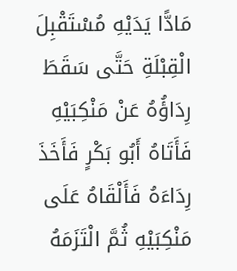مَادًّا يَدَيْهِ مُسْتَقْبِلَ الْقِبْلَةِ حَتَّى سَقَطَ رِدَاؤُهُ عَنْ مَنْكِبَيْهِ فَأَتَاهُ أَبُو بَكْرٍ فَأَخَذَ رِدَاءَهُ فَأَلْقَاهُ عَلَى مَنْكِبَيْهِ ثُمَّ الْتَزَمَهُ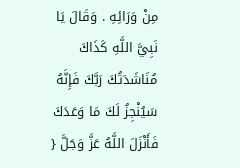مِنْ وَرَائِهِ . وَقَالَ يَا نَبِيَّ اللَّهِ كَذَاكَ مُنَاشَدَتُكَ رَبَّكَ فَإِنَّهُ سَيُنْجِزُ لَكَ مَا وَعَدَكَ فَأَنْزَلَ اللَّهُ عَزَّ وَجَلَّ {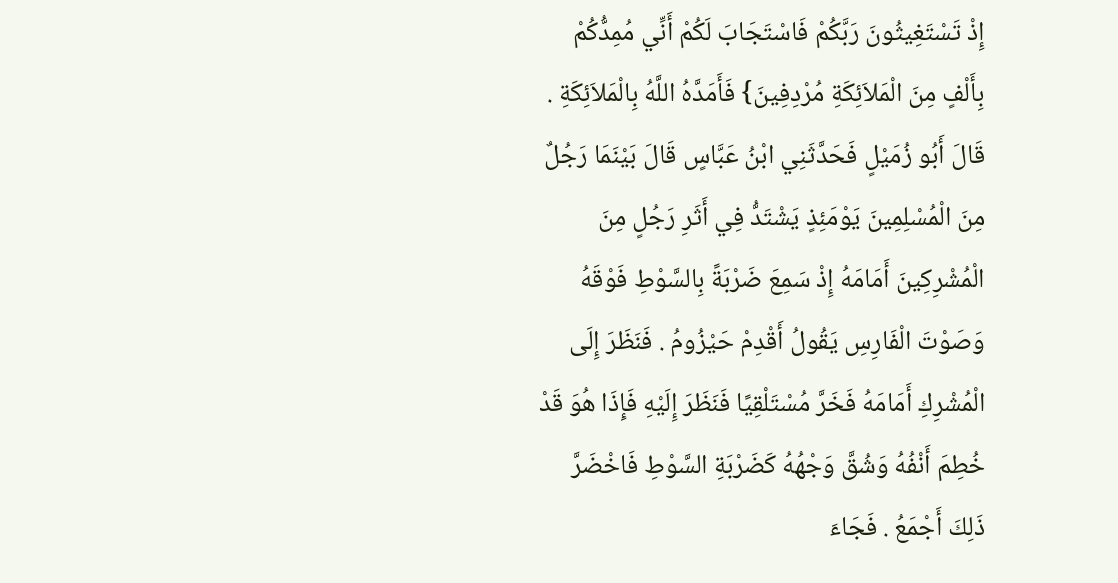إِذْ تَسْتَغِيثُونَ رَبَّكُمْ فَاسْتَجَابَ لَكُمْ أَنِّي مُمِدُّكُمْ بِأَلْفٍ مِنَ الْمَلاَئِكَةِ مُرْدِفِينَ} فَأَمَدَّهُ اللَّهُ بِالْمَلاَئِكَةِ . قَالَ أَبُو زُمَيْلٍ فَحَدَّثَنِي ابْنُ عَبَّاسٍ قَالَ بَيْنَمَا رَجُلٌ مِنَ الْمُسْلِمِينَ يَوْمَئِذٍ يَشْتَدُّ فِي أَثَرِ رَجُلٍ مِنَ الْمُشْرِكِينَ أَمَامَهُ إِذْ سَمِعَ ضَرْبَةً بِالسَّوْطِ فَوْقَهُ وَصَوْتَ الْفَارِسِ يَقُولُ أَقْدِمْ حَيْزُومُ . فَنَظَرَ إِلَى الْمُشْرِكِ أَمَامَهُ فَخَرَّ مُسْتَلْقِيًا فَنَظَرَ إِلَيْهِ فَإِذَا هُوَ قَدْ خُطِمَ أَنْفُهُ وَشُقَّ وَجْهُهُ كَضَرْبَةِ السَّوْطِ فَاخْضَرَّ ذَلِكَ أَجْمَعُ . فَجَاءَ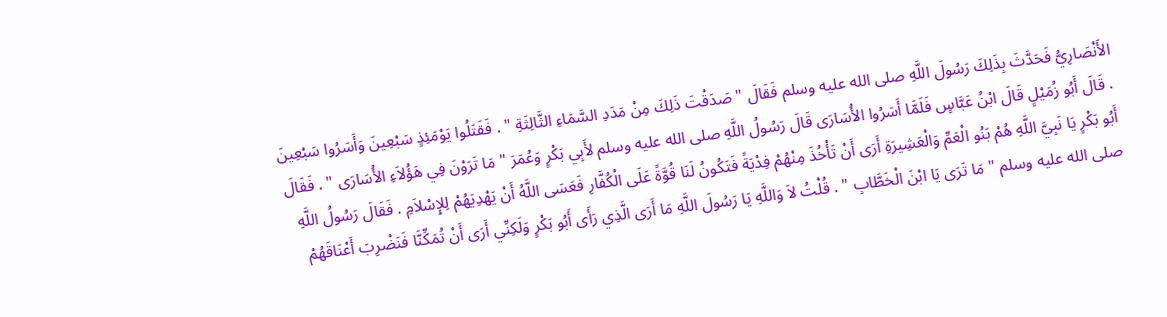الأَنْصَارِيُّ فَحَدَّثَ بِذَلِكَ رَسُولَ اللَّهِ صلى الله عليه وسلم فَقَالَ " صَدَقْتَ ذَلِكَ مِنْ مَدَدِ السَّمَاءِ الثَّالِثَةِ " . فَقَتَلُوا يَوْمَئِذٍ سَبْعِينَ وَأَسَرُوا سَبْعِينَ . قَالَ أَبُو زُمَيْلٍ قَالَ ابْنُ عَبَّاسٍ فَلَمَّا أَسَرُوا الأُسَارَى قَالَ رَسُولُ اللَّهِ صلى الله عليه وسلم لأَبِي بَكْرٍ وَعُمَرَ " مَا تَرَوْنَ فِي هَؤُلاَءِ الأُسَارَى " . فَقَالَ أَبُو بَكْرٍ يَا نَبِيَّ اللَّهِ هُمْ بَنُو الْعَمِّ وَالْعَشِيرَةِ أَرَى أَنْ تَأْخُذَ مِنْهُمْ فِدْيَةً فَتَكُونُ لَنَا قُوَّةً عَلَى الْكُفَّارِ فَعَسَى اللَّهُ أَنْ يَهْدِيَهُمْ لِلإِسْلاَمِ . فَقَالَ رَسُولُ اللَّهِ صلى الله عليه وسلم " مَا تَرَى يَا ابْنَ الْخَطَّابِ " . قُلْتُ لاَ وَاللَّهِ يَا رَسُولَ اللَّهِ مَا أَرَى الَّذِي رَأَى أَبُو بَكْرٍ وَلَكِنِّي أَرَى أَنْ تُمَكِّنَّا فَنَضْرِبَ أَعْنَاقَهُمْ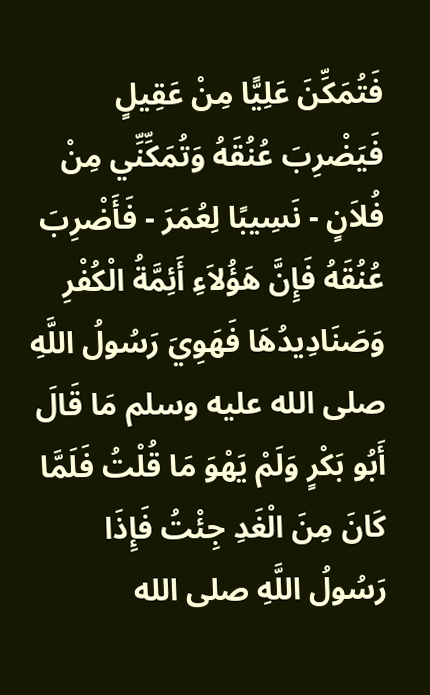فَتُمَكِّنَ عَلِيًّا مِنْ عَقِيلٍ فَيَضْرِبَ عُنُقَهُ وَتُمَكِّنِّي مِنْ فُلاَنٍ - نَسِيبًا لِعُمَرَ - فَأَضْرِبَ عُنُقَهُ فَإِنَّ هَؤُلاَءِ أَئِمَّةُ الْكُفْرِ وَصَنَادِيدُهَا فَهَوِيَ رَسُولُ اللَّهِ صلى الله عليه وسلم مَا قَالَ أَبُو بَكْرٍ وَلَمْ يَهْوَ مَا قُلْتُ فَلَمَّا كَانَ مِنَ الْغَدِ جِئْتُ فَإِذَا رَسُولُ اللَّهِ صلى الله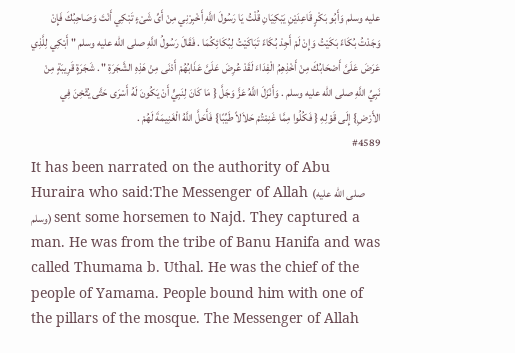عليه وسلم وَأَبُو بَكْرٍ قَاعِدَيْنِ يَبْكِيَانِ قُلْتُ يَا رَسُولَ اللَّهِ أَخْبِرْنِي مِنْ أَىِّ شَىْءٍ تَبْكِي أَنْتَ وَصَاحِبُكَ فَإِنْ وَجَدْتُ بُكَاءً بَكَيْتُ وَإِنْ لَمْ أَجِدْ بُكَاءً تَبَاكَيْتُ لِبُكَائِكُمَا . فَقَالَ رَسُولُ اللَّهِ صلى الله عليه وسلم " أَبْكِي لِلَّذِي عَرَضَ عَلَىَّ أَصْحَابُكَ مِنْ أَخْذِهِمُ الْفِدَاءَ لَقَدْ عُرِضَ عَلَىَّ عَذَابُهُمْ أَدْنَى مِنْ هَذِهِ الشَّجَرَةِ " . شَجَرَةٍ قَرِيبَةٍ مِنْ نَبِيِّ اللَّهِ صلى الله عليه وسلم . وَأَنْزَلَ اللَّهُ عَزَّ وَجَلَّ { مَا كَانَ لِنَبِيٍّ أَنْ يَكُونَ لَهُ أَسْرَى حَتَّى يُثْخِنَ فِي الأَرْضِ} إِلَى قَوْلِهِ { فَكُلُوا مِمَّا غَنِمْتُمْ حَلاَلاً طَيِّبًا} فَأَحَلَّ اللَّهُ الْغَنِيمَةَ لَهُمْ .
#4589
It has been narrated on the authority of Abu Huraira who said:The Messenger of Allah (صلى الله عليه وسلم) sent some horsemen to Najd. They captured a man. He was from the tribe of Banu Hanifa and was called Thumama b. Uthal. He was the chief of the people of Yamama. People bound him with one of the pillars of the mosque. The Messenger of Allah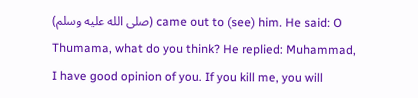(صلى الله عليه وسلم) came out to (see) him. He said: O Thumama, what do you think? He replied: Muhammad, I have good opinion of you. If you kill me, you will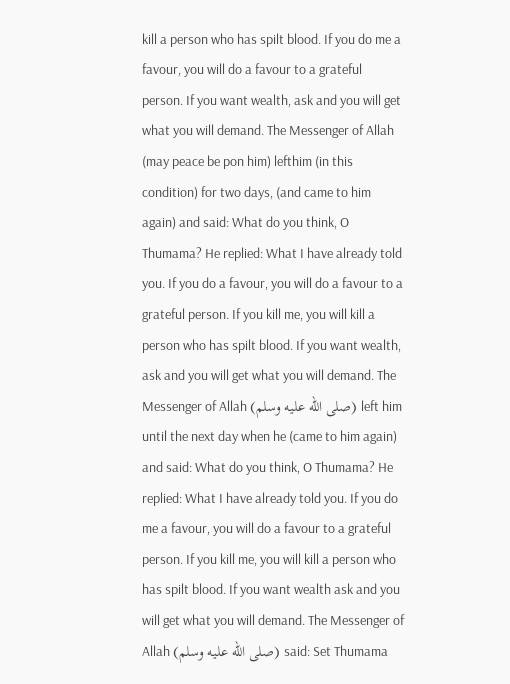kill a person who has spilt blood. If you do me a favour, you will do a favour to a grateful person. If you want wealth, ask and you will get what you will demand. The Messenger of Allah (may peace be pon him) lefthim (in this condition) for two days, (and came to him again) and said: What do you think, O Thumama? He replied: What I have already told you. If you do a favour, you will do a favour to a grateful person. If you kill me, you will kill a person who has spilt blood. If you want wealth, ask and you will get what you will demand. The Messenger of Allah (صلى الله عليه وسلم) left him until the next day when he (came to him again) and said: What do you think, O Thumama? He replied: What I have already told you. If you do me a favour, you will do a favour to a grateful person. If you kill me, you will kill a person who has spilt blood. If you want wealth ask and you will get what you will demand. The Messenger of Allah (صلى الله عليه وسلم) said: Set Thumama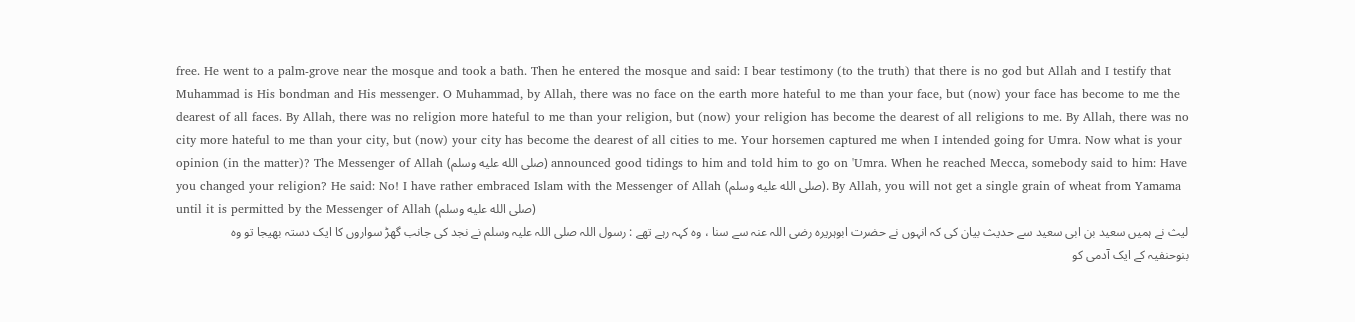free. He went to a palm-grove near the mosque and took a bath. Then he entered the mosque and said: I bear testimony (to the truth) that there is no god but Allah and I testify that Muhammad is His bondman and His messenger. O Muhammad, by Allah, there was no face on the earth more hateful to me than your face, but (now) your face has become to me the dearest of all faces. By Allah, there was no religion more hateful to me than your religion, but (now) your religion has become the dearest of all religions to me. By Allah, there was no city more hateful to me than your city, but (now) your city has become the dearest of all cities to me. Your horsemen captured me when I intended going for Umra. Now what is your opinion (in the matter)? The Messenger of Allah (صلى الله عليه وسلم) announced good tidings to him and told him to go on 'Umra. When he reached Mecca, somebody said to him: Have you changed your religion? He said: No! I have rather embraced Islam with the Messenger of Allah (صلى الله عليه وسلم). By Allah, you will not get a single grain of wheat from Yamama until it is permitted by the Messenger of Allah (صلى الله عليه وسلم)
لیث نے ہمیں سعید بن ابی سعید سے حدیث بیان کی کہ انہوں نے حضرت ابوہریرہ رضی اللہ عنہ سے سنا ، وہ کہہ رہے تھے : رسول اللہ صلی اللہ علیہ وسلم نے نجد کی جانب گھڑ سواروں کا ایک دستہ بھیجا تو وہ بنوحنفیہ کے ایک آدمی کو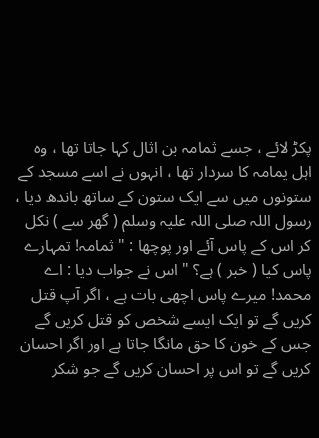پکڑ لائے ، جسے ثمامہ بن اثال کہا جاتا تھا ، وہ اہل یمامہ کا سردار تھا ، انہوں نے اسے مسجد کے ستونوں میں سے ایک ستون کے ساتھ باندھ دیا ، رسول اللہ صلی اللہ علیہ وسلم ( گھر سے ) نکل کر اس کے پاس آئے اور پوچھا : " ثمامہ! تمہارے پاس کیا ( خبر ) ہے؟ " اس نے جواب دیا : اے محمد! میرے پاس اچھی بات ہے ، اگر آپ قتل کریں گے تو ایک ایسے شخص کو قتل کریں گے جس کے خون کا حق مانگا جاتا ہے اور اگر احسان کریں گے تو اس پر احسان کریں گے جو شکر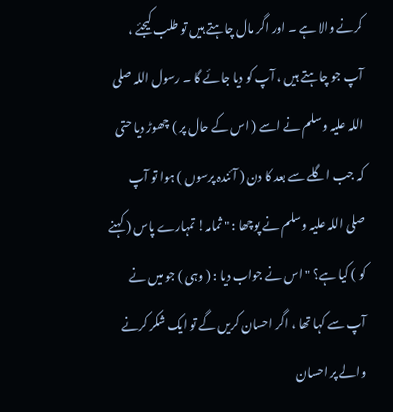کرنے والا ہے ۔ اور اگر مال چاہتے ہیں تو طلب کیجئے ، آپ جو چاہتے ہیں ، آپ کو دیا جائے گا ۔ رسول اللہ صلی اللہ علیہ وسلم نے اسے ( اس کے حال پر ) چھوڑ دیا حتی کہ جب اگلے سے بعد کا دن ( آئندہ پرسوں ) ہوا تو آپ صلی اللہ علیہ وسلم نے پوچھا : " ثمامہ! تمہارے پاس ( کہنے کو ) کیا ہے؟ " اس نے جواب دیا : ( وہی ) جو میں نے آپ سے کہا تھا ، اگر احسان کریں گے تو ایک شکر کرنے والے پر احسان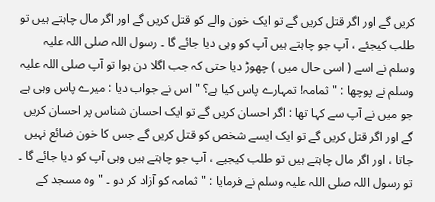کریں گے اور اگر قتل کریں گے تو ایک خون والے کو قتل کریں گے اور اگر مال چاہتے ہیں تو طلب کیجئے ، آپ جو چاہتے ہیں آپ کو وہی دیا جائے گا ۔ رسول اللہ صلی اللہ علیہ وسلم نے اسے ( اسی حال میں ) چھوڑ دیا حتی کہ جب اگلا دن ہوا تو آپ صلی اللہ علیہ وسلم نے پوچھا : " ثمامہ! تمہارے پاس کیا ہے؟ " اس نے جواب دیا : میرے پاس وہی ہے جو میں نے آپ سے کہا تھا : اگر احسان کریں گے تو ایک احسان شناس پر احسان کریں گے اور اگر قتل کریں گے تو ایک ایسے شخص کو قتل کریں گے جس کا خون ضائع نہیں جاتا ، اور اگر مال چاہتے ہیں تو طلب کیجیے ، آپ جو چاہتے ہیں وہی آپ کو دیا جائے گا ۔ تو رسول اللہ صلی اللہ علیہ وسلم نے فرمایا : " ثمامہ کو آزاد کر دو ۔ " وہ مسجد کے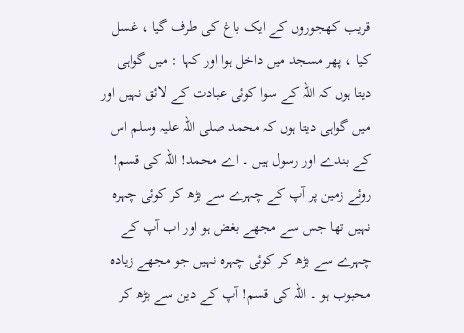قریب کھجوروں کے ایک باغ کی طرف گیا ، غسل کیا ، پھر مسجد میں داخل ہوا اور کہا : میں گواہی دیتا ہوں کہ اللہ کے سوا کوئی عبادت کے لائق نہیں اور میں گواہی دیتا ہوں کہ محمد صلی اللہ علیہ وسلم اس کے بندے اور رسول ہیں ۔ اے محمد! اللہ کی قسم! روئے زمین پر آپ کے چہرے سے بڑھ کر کوئی چہرہ نہیں تھا جس سے مجھے بغض ہو اور اب آپ کے چہرے سے بڑھ کر کوئی چہرہ نہیں جو مجھے زیادہ محبوب ہو ۔ اللہ کی قسم! آپ کے دین سے بڑھ کر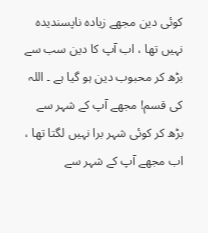کوئی دین مجھے زیادہ ناپسندیدہ نہیں تھا ، اب آپ کا دین سب سے بڑھ کر محبوب دین ہو گیا ہے ۔ اللہ کی قسم! مجھے آپ کے شہر سے بڑھ کر کوئی شہر برا نہیں لگتا تھا ، اب مجھے آپ کے شہر سے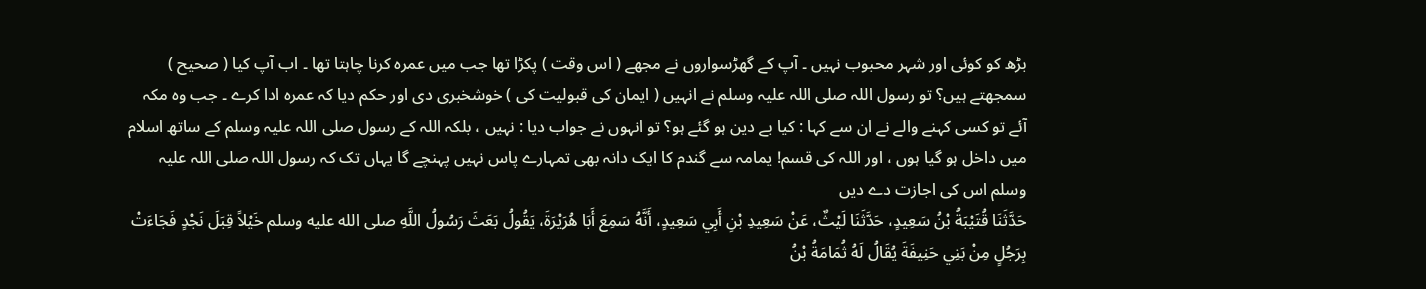بڑھ کو کوئی اور شہر محبوب نہیں ۔ آپ کے گھڑسواروں نے مجھے ( اس وقت ) پکڑا تھا جب میں عمرہ کرنا چاہتا تھا ۔ اب آپ کیا ( صحیح ) سمجھتے ہیں؟ تو رسول اللہ صلی اللہ علیہ وسلم نے انہیں ( ایمان کی قبولیت کی ) خوشخبری دی اور حکم دیا کہ عمرہ ادا کرے ۔ جب وہ مکہ آئے تو کسی کہنے والے نے ان سے کہا : کیا بے دین ہو گئے ہو؟ تو انہوں نے جواب دیا : نہیں ، بلکہ اللہ کے رسول صلی اللہ علیہ وسلم کے ساتھ اسلام میں داخل ہو گیا ہوں ، اور اللہ کی قسم! یمامہ سے گندم کا ایک دانہ بھی تمہارے پاس نہیں پہنچے گا یہاں تک کہ رسول اللہ صلی اللہ علیہ وسلم اس کی اجازت دے دیں
حَدَّثَنَا قُتَيْبَةُ بْنُ سَعِيدٍ، حَدَّثَنَا لَيْثٌ، عَنْ سَعِيدِ بْنِ أَبِي سَعِيدٍ، أَنَّهُ سَمِعَ أَبَا هُرَيْرَةَ، يَقُولُ بَعَثَ رَسُولُ اللَّهِ صلى الله عليه وسلم خَيْلاً قِبَلَ نَجْدٍ فَجَاءَتْ بِرَجُلٍ مِنْ بَنِي حَنِيفَةَ يُقَالُ لَهُ ثُمَامَةُ بْنُ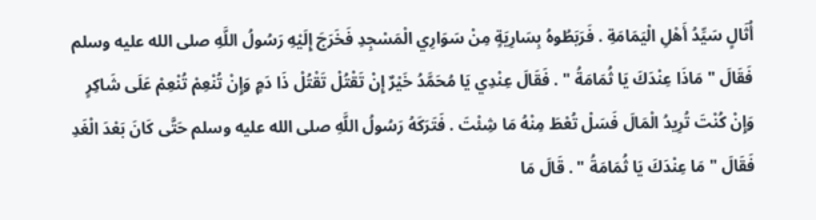أُثَالٍ سَيِّدُ أَهْلِ الْيَمَامَةِ . فَرَبَطُوهُ بِسَارِيَةٍ مِنْ سَوَارِي الْمَسْجِدِ فَخَرَجَ إِلَيْهِ رَسُولُ اللَّهِ صلى الله عليه وسلم فَقَالَ " مَاذَا عِنْدَكَ يَا ثُمَامَةُ " . فَقَالَ عِنْدِي يَا مُحَمَّدُ خَيْرٌ إِنْ تَقْتُلْ تَقْتُلْ ذَا دَمٍ وَإِنْ تُنْعِمْ تُنْعِمْ عَلَى شَاكِرٍ وَإِنْ كُنْتَ تُرِيدُ الْمَالَ فَسَلْ تُعْطَ مِنْهُ مَا شِئْتَ . فَتَرَكَهُ رَسُولُ اللَّهِ صلى الله عليه وسلم حَتَّى كَانَ بَعْدَ الْغَدِ فَقَالَ " مَا عِنْدَكَ يَا ثُمَامَةُ " . قَالَ مَا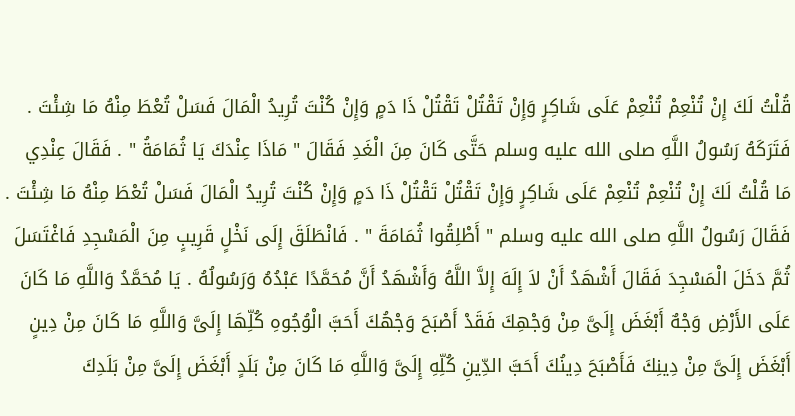قُلْتُ لَكَ إِنْ تُنْعِمْ تُنْعِمْ عَلَى شَاكِرٍ وَإِنْ تَقْتُلْ تَقْتُلْ ذَا دَمٍ وَإِنْ كُنْتَ تُرِيدُ الْمَالَ فَسَلْ تُعْطَ مِنْهُ مَا شِئْتَ . فَتَرَكَهُ رَسُولُ اللَّهِ صلى الله عليه وسلم حَتَّى كَانَ مِنَ الْغَدِ فَقَالَ " مَاذَا عِنْدَكَ يَا ثُمَامَةُ " . فَقَالَ عِنْدِي مَا قُلْتُ لَكَ إِنْ تُنْعِمْ تُنْعِمْ عَلَى شَاكِرٍ وَإِنْ تَقْتُلْ تَقْتُلْ ذَا دَمٍ وَإِنْ كُنْتَ تُرِيدُ الْمَالَ فَسَلْ تُعْطَ مِنْهُ مَا شِئْتَ . فَقَالَ رَسُولُ اللَّهِ صلى الله عليه وسلم " أَطْلِقُوا ثُمَامَةَ " . فَانْطَلَقَ إِلَى نَخْلٍ قَرِيبٍ مِنَ الْمَسْجِدِ فَاغْتَسَلَ ثُمَّ دَخَلَ الْمَسْجِدَ فَقَالَ أَشْهَدُ أَنْ لاَ إِلَهَ إِلاَّ اللَّهُ وَأَشْهَدُ أَنَّ مُحَمَّدًا عَبْدُهُ وَرَسُولُهُ . يَا مُحَمَّدُ وَاللَّهِ مَا كَانَ عَلَى الأَرْضِ وَجْهٌ أَبْغَضَ إِلَىَّ مِنْ وَجْهِكَ فَقَدْ أَصْبَحَ وَجْهُكَ أَحَبَّ الْوُجُوهِ كُلِّهَا إِلَىَّ وَاللَّهِ مَا كَانَ مِنْ دِينٍ أَبْغَضَ إِلَىَّ مِنْ دِينِكَ فَأَصْبَحَ دِينُكَ أَحَبَّ الدِّينِ كُلِّهِ إِلَىَّ وَاللَّهِ مَا كَانَ مِنْ بَلَدٍ أَبْغَضَ إِلَىَّ مِنْ بَلَدِكَ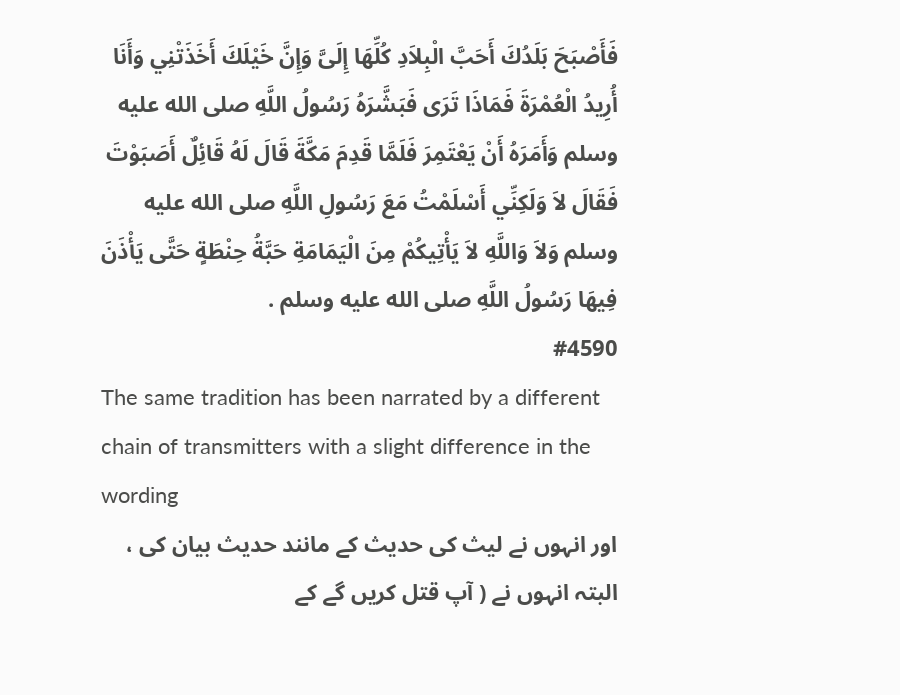فَأَصْبَحَ بَلَدُكَ أَحَبَّ الْبِلاَدِ كُلِّهَا إِلَىَّ وَإِنَّ خَيْلَكَ أَخَذَتْنِي وَأَنَا أُرِيدُ الْعُمْرَةَ فَمَاذَا تَرَى فَبَشَّرَهُ رَسُولُ اللَّهِ صلى الله عليه وسلم وَأَمَرَهُ أَنْ يَعْتَمِرَ فَلَمَّا قَدِمَ مَكَّةَ قَالَ لَهُ قَائِلٌ أَصَبَوْتَ فَقَالَ لاَ وَلَكِنِّي أَسْلَمْتُ مَعَ رَسُولِ اللَّهِ صلى الله عليه وسلم وَلاَ وَاللَّهِ لاَ يَأْتِيكُمْ مِنَ الْيَمَامَةِ حَبَّةُ حِنْطَةٍ حَتَّى يَأْذَنَ فِيهَا رَسُولُ اللَّهِ صلى الله عليه وسلم .
#4590
The same tradition has been narrated by a different chain of transmitters with a slight difference in the wording
اور انہوں نے لیث کی حدیث کے مانند حدیث بیان کی ، البتہ انہوں نے ( آپ قتل کریں گے کے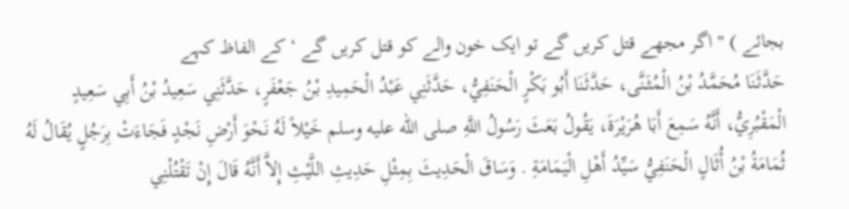بجائے ) " اگر مجھے قتل کریں گے تو ایک خون والے کو قتل کریں گے ‘ کے الفاظ کہے
حَدَّثَنَا مُحَمَّدُ بْنُ الْمُثَنَّى، حَدَّثَنَا أَبُو بَكْرٍ الْحَنَفِيُّ، حَدَّثَنِي عَبْدُ الْحَمِيدِ بْنُ جَعْفَرٍ، حَدَّثَنِي سَعِيدُ بْنُ أَبِي سَعِيدٍ الْمَقْبُرِيُّ، أَنَّهُ سَمِعَ أَبَا هُرَيْرَةَ، يَقُولُ بَعَثَ رَسُولُ اللَّهِ صلى الله عليه وسلم خَيْلاً لَهُ نَحْوَ أَرْضِ نَجْدٍ فَجَاءَتْ بِرَجُلٍ يُقَالُ لَهُ ثُمَامَةُ بْنُ أُثَالٍ الْحَنَفِيُّ سَيِّدُ أَهْلِ الْيَمَامَةِ . وَسَاقَ الْحَدِيثَ بِمِثْلِ حَدِيثِ اللَّيْثِ إِلاَّ أَنَّهُ قَالَ إِنْ تَقْتُلْنِي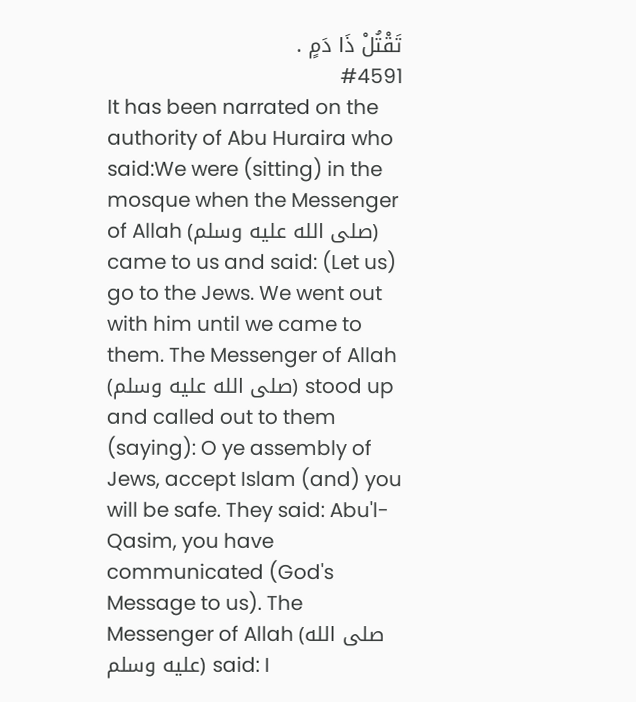تَقْتُلْ ذَا دَمٍ .
#4591
It has been narrated on the authority of Abu Huraira who said:We were (sitting) in the mosque when the Messenger of Allah (صلى الله عليه وسلم) came to us and said: (Let us) go to the Jews. We went out with him until we came to them. The Messenger of Allah (صلى الله عليه وسلم) stood up and called out to them (saying): O ye assembly of Jews, accept Islam (and) you will be safe. They said: Abu'l-Qasim, you have communicated (God's Message to us). The Messenger of Allah (صلى الله عليه وسلم) said: I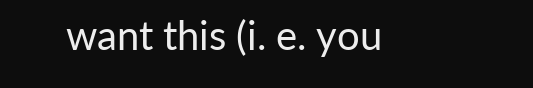want this (i. e. you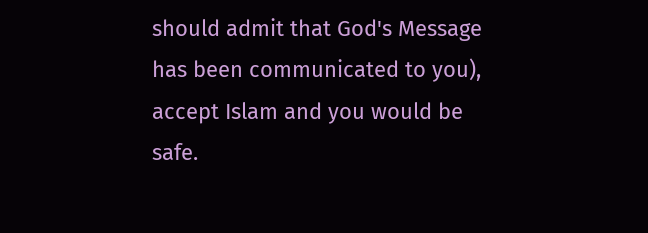should admit that God's Message has been communicated to you), accept Islam and you would be safe.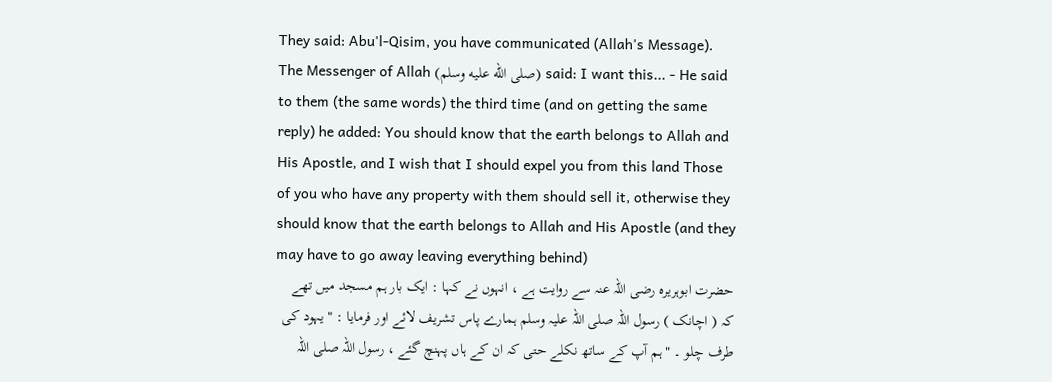They said: Abu'l-Qisim, you have communicated (Allah's Message). The Messenger of Allah (صلى الله عليه وسلم) said: I want this... - He said to them (the same words) the third time (and on getting the same reply) he added: You should know that the earth belongs to Allah and His Apostle, and I wish that I should expel you from this land Those of you who have any property with them should sell it, otherwise they should know that the earth belongs to Allah and His Apostle (and they may have to go away leaving everything behind)
حضرت ابوہریرہ رضی اللہ عنہ سے روایت ہے ، انہوں نے کہا : ایک بار ہم مسجد میں تھے کہ ( اچانک ) رسول اللہ صلی اللہ علیہ وسلم ہمارے پاس تشریف لائے اور فرمایا : " یہود کی طرف چلو ۔ " ہم آپ کے ساتھ نکلے حتی کہ ان کے ہاں پہنچ گئے ، رسول اللہ صلی اللہ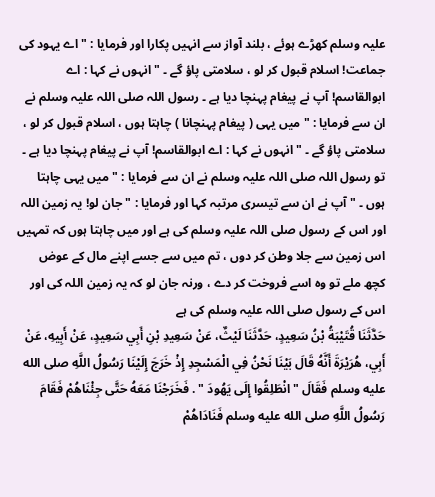علیہ وسلم کھڑے ہوئے ، بلند آواز سے انہیں پکارا اور فرمایا : " اے یہود کی جماعت! اسلام قبول کر لو ، سلامتی پاؤ گے ۔ " انہوں نے کہا : اے ابوالقاسم! آپ نے پیغام پہنچا دیا ہے ۔ رسول اللہ صلی اللہ علیہ وسلم نے ان سے فرمایا : " میں یہی ( پیغام پہنچانا ) چاہتا ہوں ، اسلام قبول کر لو ، سلامتی پاؤ گے ۔ " انہوں نے کہا : اے ابوالقاسم! آپ نے پیغام پہنچا دیا ہے ۔ تو رسول اللہ صلی اللہ علیہ وسلم نے ان سے فرمایا : " میں یہی چاہتا ہوں ۔ " آپ نے ان سے تیسری مرتبہ کہا اور فرمایا : " جان لو! یہ زمین اللہ اور اس کے رسول صلی اللہ علیہ وسلم کی ہے اور میں چاہتا ہوں کہ تمہیں اس زمین سے جلا وطن کر دوں ، تم میں سے جسے اپنے مال کے عوض کچھ ملے تو وہ اسے فروخت کر دے ، ورنہ جان لو کہ یہ زمین اللہ کی اور اس کے رسول صلی اللہ علیہ وسلم کی ہے
حَدَّثَنَا قُتَيْبَةُ بْنُ سَعِيدٍ، حَدَّثَنَا لَيْثٌ، عَنْ سَعِيدِ بْنِ أَبِي سَعِيدٍ، عَنْ أَبِيهِ، عَنْ أَبِي، هُرَيْرَةَ أَنَّهُ قَالَ بَيْنَا نَحْنُ فِي الْمَسْجِدِ إِذْ خَرَجَ إِلَيْنَا رَسُولُ اللَّهِ صلى الله عليه وسلم فَقَالَ " انْطَلِقُوا إِلَى يَهُودَ " . فَخَرَجْنَا مَعَهُ حَتَّى جِئْنَاهُمْ فَقَامَ رَسُولُ اللَّهِ صلى الله عليه وسلم فَنَادَاهُمْ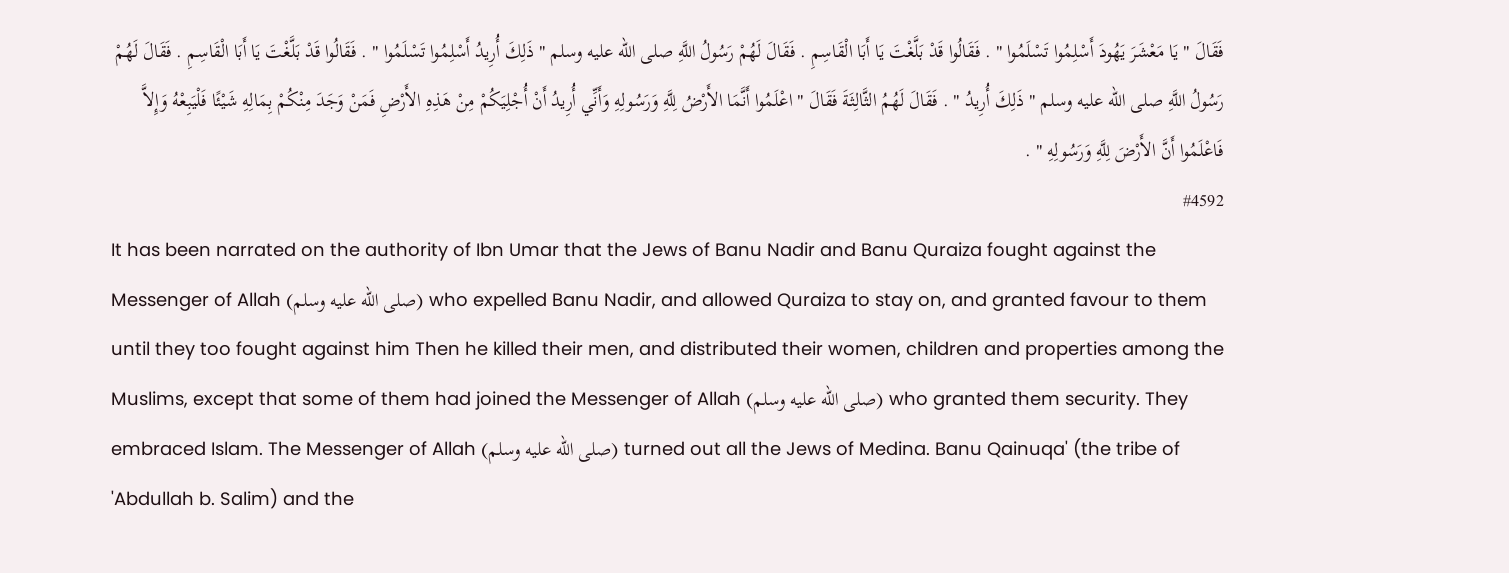فَقَالَ " يَا مَعْشَرَ يَهُودَ أَسْلِمُوا تَسْلَمُوا " . فَقَالُوا قَدْ بَلَّغْتَ يَا أَبَا الْقَاسِمِ . فَقَالَ لَهُمْ رَسُولُ اللَّهِ صلى الله عليه وسلم " ذَلِكَ أُرِيدُ أَسْلِمُوا تَسْلَمُوا " . فَقَالُوا قَدْ بَلَّغْتَ يَا أَبَا الْقَاسِمِ . فَقَالَ لَهُمْ رَسُولُ اللَّهِ صلى الله عليه وسلم " ذَلِكَ أُرِيدُ " . فَقَالَ لَهُمُ الثَّالِثَةَ فَقَالَ " اعْلَمُوا أَنَّمَا الأَرْضُ لِلَّهِ وَرَسُولِهِ وَأَنِّي أُرِيدُ أَنْ أُجْلِيَكُمْ مِنْ هَذِهِ الأَرْضِ فَمَنْ وَجَدَ مِنْكُمْ بِمَالِهِ شَيْئًا فَلْيَبِعْهُ وَإِلاَّ فَاعْلَمُوا أَنَّ الأَرْضَ لِلَّهِ وَرَسُولِهِ " .
#4592
It has been narrated on the authority of Ibn Umar that the Jews of Banu Nadir and Banu Quraiza fought against the Messenger of Allah (صلى الله عليه وسلم) who expelled Banu Nadir, and allowed Quraiza to stay on, and granted favour to them until they too fought against him Then he killed their men, and distributed their women, children and properties among the Muslims, except that some of them had joined the Messenger of Allah (صلى الله عليه وسلم) who granted them security. They embraced Islam. The Messenger of Allah (صلى الله عليه وسلم) turned out all the Jews of Medina. Banu Qainuqa' (the tribe of 'Abdullah b. Salim) and the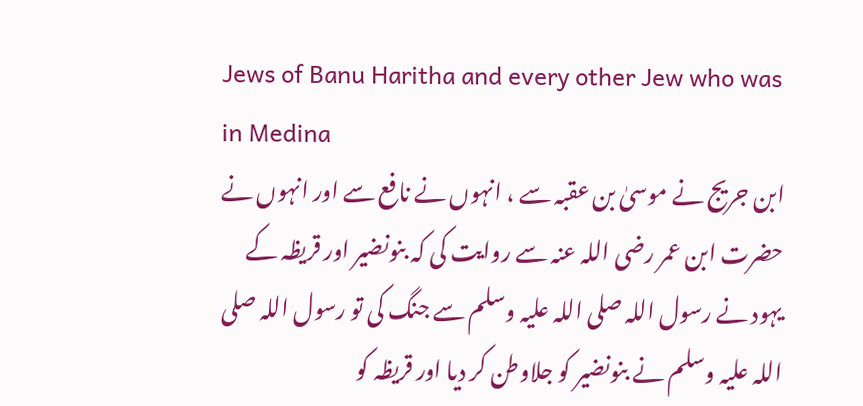Jews of Banu Haritha and every other Jew who was in Medina
ابن جریج نے موسیٰ بن عقبہ سے ، انہوں نے نافع سے اور انہوں نے حضرت ابن عمر رضی اللہ عنہ سے روایت کی کہ بنونضیر اور قریظہ کے یہود نے رسول اللہ صلی اللہ علیہ وسلم سے جنگ کی تو رسول اللہ صلی اللہ علیہ وسلم نے بنونضیر کو جلاوطن کر دیا اور قریظہ کو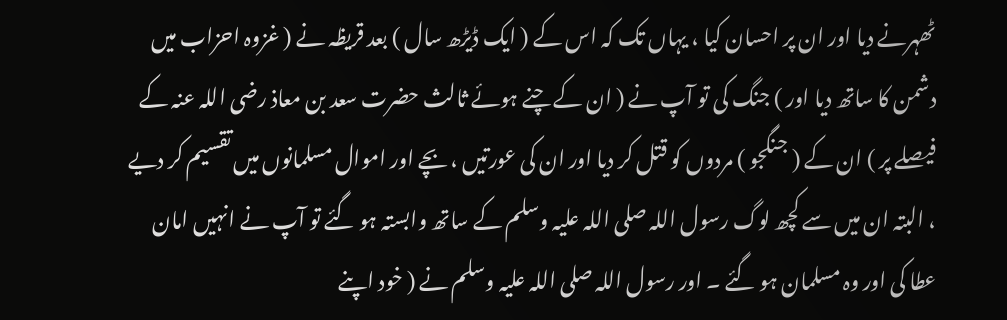ٹھہرنے دیا اور ان پر احسان کیا ، یہاں تک کہ اس کے ( ایک ڈیڑھ سال ) بعد قریظہ نے ( غزوہ احزاب میں دشمن کا ساتھ دیا اور ) جنگ کی تو آپ نے ( ان کے چنے ہوئے ثالث حضرت سعد بن معاذ رضی اللہ عنہ کے فیصلے پر ) ان کے ( جنگجو ) مردوں کو قتل کر دیا اور ان کی عورتیں ، بچے اور اموال مسلمانوں میں تقسیم کر دیے ، البتہ ان میں سے کچھ لوگ رسول اللہ صلی اللہ علیہ وسلم کے ساتھ وابستہ ہو گئے تو آپ نے انہیں امان عطا کی اور وہ مسلمان ہو گئے ۔ اور رسول اللہ صلی اللہ علیہ وسلم نے ( خود اپنے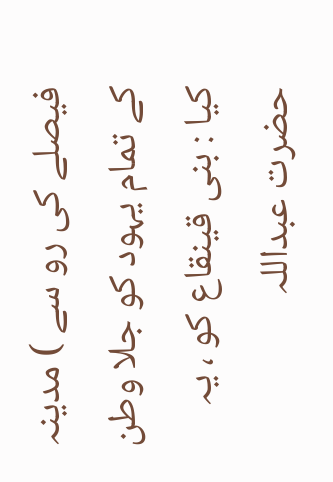فیصلے کی رو سے ) مدینہ کے تمام یہود کو جلا وطن کیا : بنی قینقاع کو ، یہ حضرت عبداللہ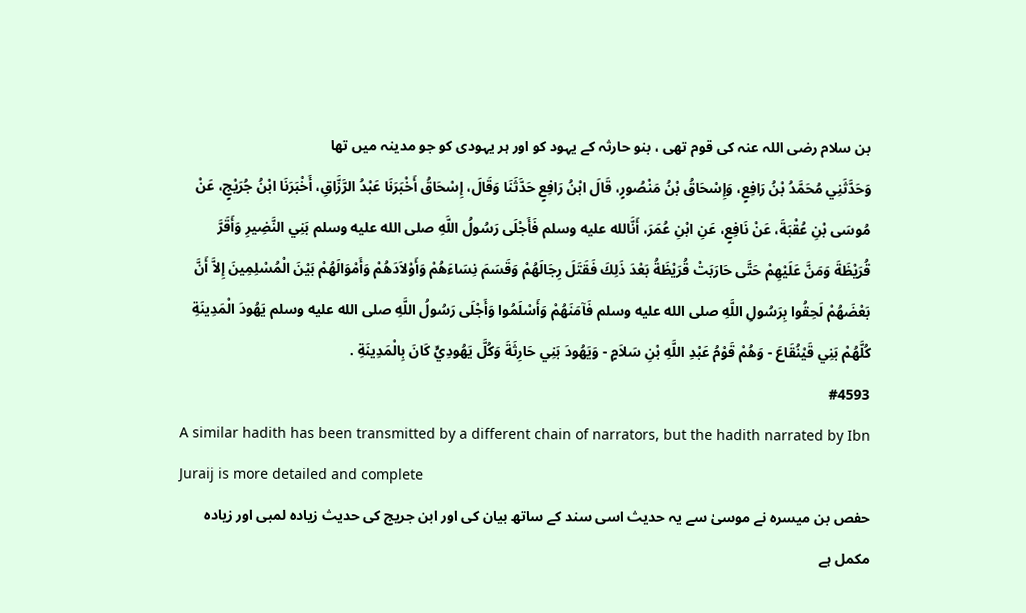بن سلام رضی اللہ عنہ کی قوم تھی ، بنو حارثہ کے یہود کو اور ہر یہودی کو جو مدینہ میں تھا
وَحَدَّثَنِي مُحَمَّدُ بْنُ رَافِعٍ، وَإِسْحَاقُ بْنُ مَنْصُورٍ، قَالَ ابْنُ رَافِعٍ حَدَّثَنَا وَقَالَ، إِسْحَاقُ أَخْبَرَنَا عَبْدُ الرَّزَّاقِ، أَخْبَرَنَا ابْنُ جُرَيْجٍ، عَنْ مُوسَى بْنِ عُقْبَةَ، عَنْ نَافِعٍ، عَنِ ابْنِ عُمَرَ، أَنَّالله عليه وسلم فَأَجْلَى رَسُولُ اللَّهِ صلى الله عليه وسلم بَنِي النَّضِيرِ وَأَقَرَّ قُرَيْظَةَ وَمَنَّ عَلَيْهِمْ حَتَّى حَارَبَتْ قُرَيْظَةُ بَعْدَ ذَلِكَ فَقَتَلَ رِجَالَهُمْ وَقَسَمَ نِسَاءَهُمْ وَأَوْلاَدَهُمْ وَأَمْوَالَهُمْ بَيْنَ الْمُسْلِمِينَ إِلاَّ أَنَّ بَعْضَهُمْ لَحِقُوا بِرَسُولِ اللَّهِ صلى الله عليه وسلم فَآمَنَهُمْ وَأَسْلَمُوا وَأَجْلَى رَسُولُ اللَّهِ صلى الله عليه وسلم يَهُودَ الْمَدِينَةِ كُلَّهُمْ بَنِي قَيْنُقَاعَ - وَهُمْ قَوْمُ عَبْدِ اللَّهِ بْنِ سَلاَمٍ - وَيَهُودَ بَنِي حَارِثَةَ وَكُلَّ يَهُودِيٍّ كَانَ بِالْمَدِينَةِ .
#4593
A similar hadith has been transmitted by a different chain of narrators, but the hadith narrated by Ibn Juraij is more detailed and complete
حفص بن میسرہ نے موسیٰ سے یہ حدیث اسی سند کے ساتھ بیان کی اور ابن جریج کی حدیث زیادہ لمبی اور زیادہ مکمل ہے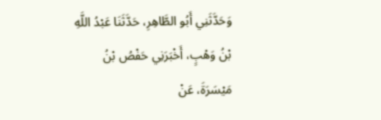وَحَدَّثَنِي أَبُو الطَّاهِرِ، حَدَّثَنَا عَبْدُ اللَّهِ بْنُ وَهْبٍ، أَخْبَرَنِي حَفْصُ بْنُ مَيْسَرَةَ، عَنْ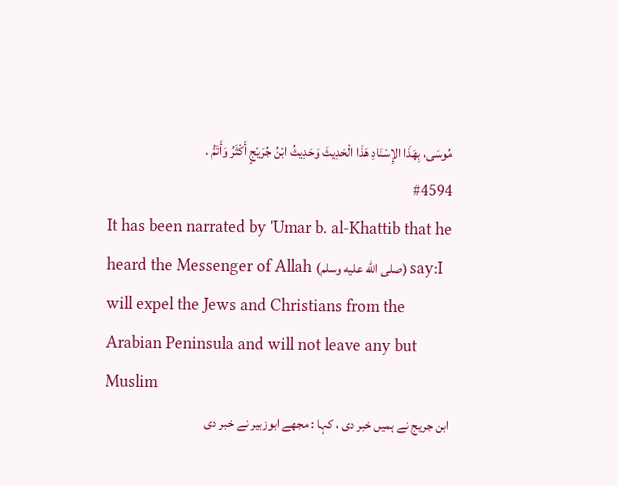مُوسَى، بِهَذَا الإِسْنَادِ هَذَا الْحَدِيثَ وَحَدِيثُ ابْنُ جُرَيْجٍ أَكْثَرُ وَأَتَمُّ .
#4594
It has been narrated by 'Umar b. al-Khattib that he heard the Messenger of Allah (صلى الله عليه وسلم) say:I will expel the Jews and Christians from the Arabian Peninsula and will not leave any but Muslim
ابن جریج نے ہمیں خبر دی ، کہا : مجھے ابوزبیر نے خبر دی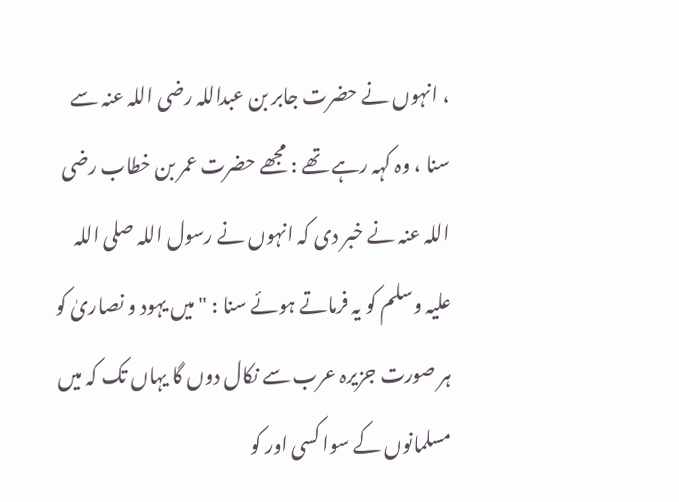، انہوں نے حضرت جابر بن عبداللہ رضی اللہ عنہ سے سنا ، وہ کہہ رہے تھے : مجھے حضرت عمر بن خطاب رضی اللہ عنہ نے خبر دی کہ انہوں نے رسول اللہ صلی اللہ علیہ وسلم کو یہ فرماتے ہوئے سنا : " میں یہود و نصاریٰ کو ہر صورت جزیرہ عرب سے نکال دوں گا یہاں تک کہ میں مسلمانوں کے سوا کسی اور کو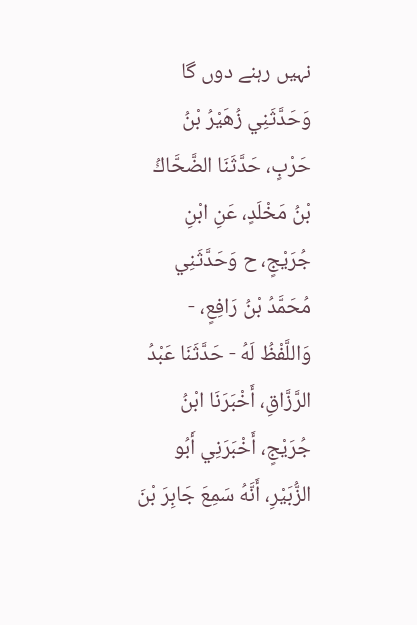نہیں رہنے دوں گا
وَحَدَّثَنِي زُهَيْرُ بْنُ حَرْبٍ، حَدَّثَنَا الضَّحَّاكُ بْنُ مَخْلَدٍ، عَنِ ابْنِ جُرَيْجٍ، ح وَحَدَّثَنِي مُحَمَّدُ بْنُ رَافِعٍ، - وَاللَّفْظُ لَهُ - حَدَّثَنَا عَبْدُ الرَّزَّاقِ، أَخْبَرَنَا ابْنُ جُرَيْجٍ، أَخْبَرَنِي أَبُو الزُّبَيْرِ، أَنَّهُ سَمِعَ جَابِرَ بْنَ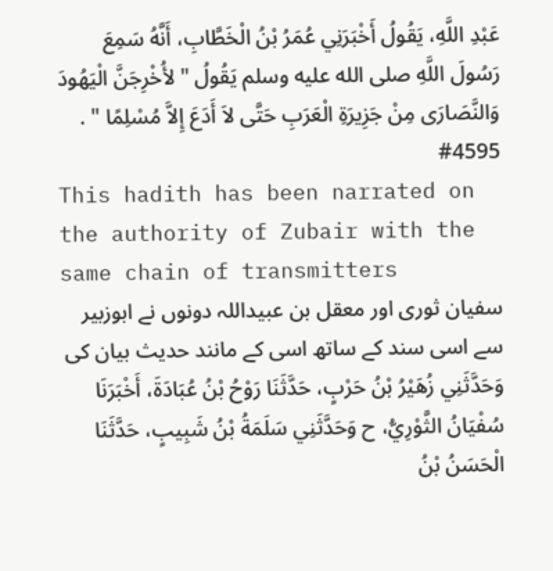عَبْدِ اللَّهِ، يَقُولُ أَخْبَرَنِي عُمَرُ بْنُ الْخَطَّابِ، أَنَّهُ سَمِعَ رَسُولَ اللَّهِ صلى الله عليه وسلم يَقُولُ " لأُخْرِجَنَّ الْيَهُودَ وَالنَّصَارَى مِنْ جَزِيرَةِ الْعَرَبِ حَتَّى لاَ أَدَعَ إِلاَّ مُسْلِمًا " .
#4595
This hadith has been narrated on the authority of Zubair with the same chain of transmitters
سفیان ثوری اور معقل بن عبیداللہ دونوں نے ابوزبیر سے اسی سند کے ساتھ اسی کے مانند حدیث بیان کی
وَحَدَّثَنِي زُهَيْرُ بْنُ حَرْبٍ، حَدَّثَنَا رَوْحُ بْنُ عُبَادَةَ، أَخْبَرَنَا سُفْيَانُ الثَّوْرِيُّ، ح وَحَدَّثَنِي سَلَمَةُ بْنُ شَبِيبٍ، حَدَّثَنَا الْحَسَنُ بْنُ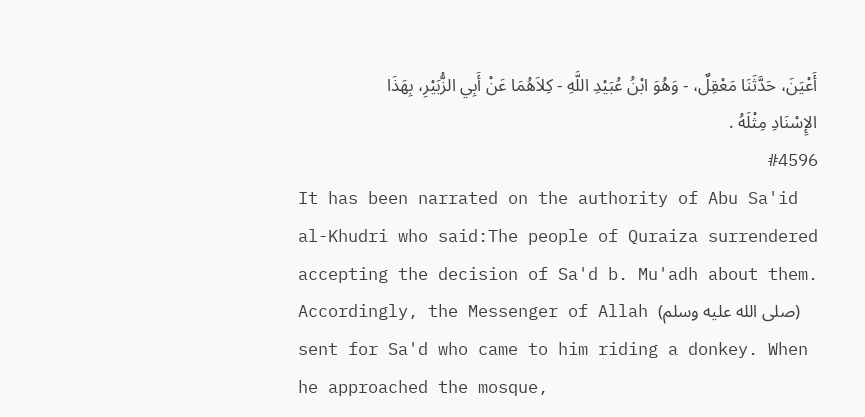أَعْيَنَ، حَدَّثَنَا مَعْقِلٌ، - وَهُوَ ابْنُ عُبَيْدِ اللَّهِ - كِلاَهُمَا عَنْ أَبِي الزُّبَيْرِ، بِهَذَا الإِسْنَادِ مِثْلَهُ .
#4596
It has been narrated on the authority of Abu Sa'id al-Khudri who said:The people of Quraiza surrendered accepting the decision of Sa'd b. Mu'adh about them. Accordingly, the Messenger of Allah (صلى الله عليه وسلم) sent for Sa'd who came to him riding a donkey. When he approached the mosque,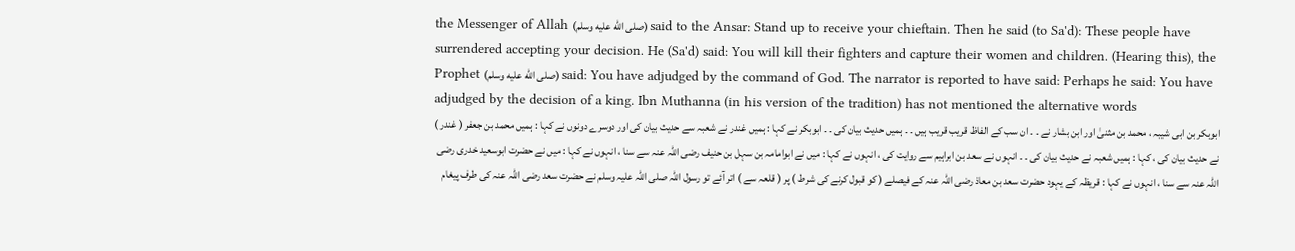the Messenger of Allah (صلى الله عليه وسلم) said to the Ansar: Stand up to receive your chieftain. Then he said (to Sa'd): These people have surrendered accepting your decision. He (Sa'd) said: You will kill their fighters and capture their women and children. (Hearing this), the Prophet (صلى الله عليه وسلم) said: You have adjudged by the command of God. The narrator is reported to have said: Perhaps he said: You have adjudged by the decision of a king. Ibn Muthanna (in his version of the tradition) has not mentioned the alternative words
ابوبکر بن ابی شیبہ ، محمد بن مثنیٰ اور ابن بشار نے ۔ ۔ ان سب کے الفاظ قریب قریب ہیں ۔ ۔ ہمیں حدیث بیان کی ۔ ۔ ابوبکر نے کہا : ہمیں غندر نے شعبہ سے حدیث بیان کی اور دوسرے دونوں نے کہا : ہمیں محمد بن جعفر ( غندر ) نے حدیث بیان کی ، کہا : ہمیں شعبہ نے حدیث بیان کی ۔ ۔ انہوں نے سعد بن ابراہیم سے روایت کی ، انہوں نے کہا : میں نے ابوامامہ بن سہل بن حنیف رضی اللہ عنہ سے سنا ، انہوں نے کہا : میں نے حضرت ابوسعید خدری رضی اللہ عنہ سے سنا ، انہوں نے کہا : قریظہ کے یہود حضرت سعد بن معاذ رضی اللہ عنہ کے فیصلے ( کو قبول کرنے کی شرط ) پر ( قلعہ سے ) اتر آئے تو رسول اللہ صلی اللہ علیہ وسلم نے حضرت سعد رضی اللہ عنہ کی طرف پیغام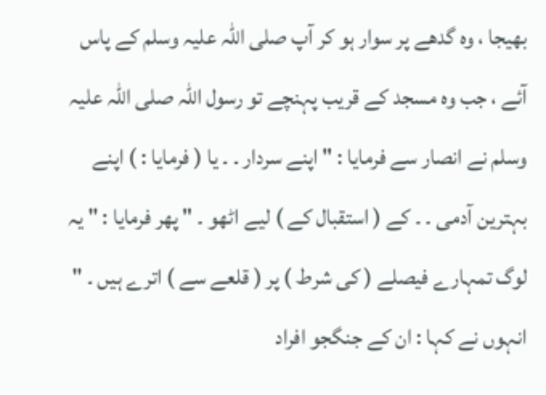بھیجا ، وہ گدھے پر سوار ہو کر آپ صلی اللہ علیہ وسلم کے پاس آئے ، جب وہ مسجد کے قریب پہنچے تو رسول اللہ صلی اللہ علیہ وسلم نے انصار سے فرمایا : " اپنے سردار ۔ ۔ یا ( فرمایا : ) اپنے بہترین آدمی ۔ ۔ کے ( استقبال کے ) لیے اٹھو ۔ " پھر فرمایا : " یہ لوگ تمہارے فیصلے ( کی شرط ) پر ( قلعے سے ) اترے ہیں ۔ " انہوں نے کہا : ان کے جنگجو افراد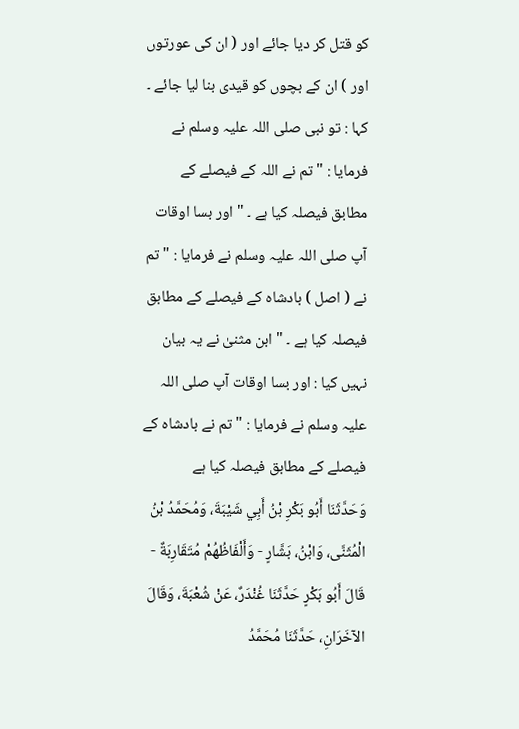کو قتل کر دیا جائے اور ( ان کی عورتوں اور ) ان کے بچوں کو قیدی بنا لیا جائے ۔ کہا : تو نبی صلی اللہ علیہ وسلم نے فرمایا : " تم نے اللہ کے فیصلے کے مطابق فیصلہ کیا ہے ۔ " اور بسا اوقات آپ صلی اللہ علیہ وسلم نے فرمایا : " تم نے ( اصل ) بادشاہ کے فیصلے کے مطابق فیصلہ کیا ہے ۔ " ابن مثنیٰ نے یہ بیان نہیں کیا : اور بسا اوقات آپ صلی اللہ علیہ وسلم نے فرمایا : " تم نے بادشاہ کے فیصلے کے مطابق فیصلہ کیا ہے
وَحَدَّثَنَا أَبُو بَكْرِ بْنُ أَبِي شَيْبَةَ، وَمُحَمَّدُ بْنُ الْمُثَنَّى، وَابْنُ، بَشَّارٍ - وَأَلْفَاظُهُمْ مُتَقَارِبَةٌ - قَالَ أَبُو بَكْرٍ حَدَّثَنَا غُنْدَرٌ، عَنْ شُعْبَةَ، وَقَالَ الآخَرَانِ، حَدَّثَنَا مُحَمَّدُ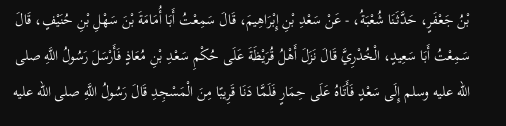بْنُ جَعْفَرٍ، حَدَّثَنَا شُعْبَةُ، - عَنْ سَعْدِ بْنِ إِبْرَاهِيمَ، قَالَ سَمِعْتُ أَبَا أُمَامَةَ بْنَ سَهْلِ بْنِ حُنَيْفٍ، قَالَ سَمِعْتُ أَبَا سَعِيدٍ، الْخُدْرِيَّ قَالَ نَزَلَ أَهْلُ قُرَيْظَةَ عَلَى حُكْمِ سَعْدِ بْنِ مُعَاذٍ فَأَرْسَلَ رَسُولُ اللَّهِ صلى الله عليه وسلم إِلَى سَعْدٍ فَأَتَاهُ عَلَى حِمَارٍ فَلَمَّا دَنَا قَرِيبًا مِنَ الْمَسْجِدِ قَالَ رَسُولُ اللَّهِ صلى الله عليه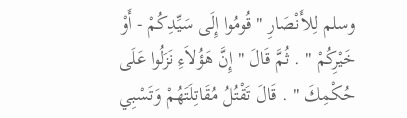وسلم لِلأَنْصَارِ " قُومُوا إِلَى سَيِّدِكُمْ - أَوْ خَيْرِكُمْ " . ثُمَّ قَالَ " إِنَّ هَؤُلاَءِ نَزَلُوا عَلَى حُكْمِكَ " . قَالَ تَقْتُلُ مُقَاتِلَتَهُمْ وَتَسْبِي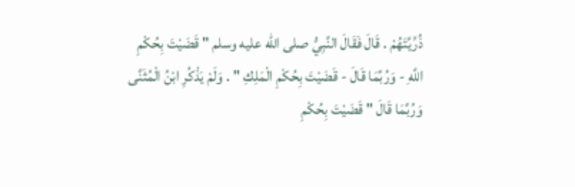ذُرِّيَّتَهُمْ . قَالَ فَقَالَ النَّبِيُّ صلى الله عليه وسلم " قَضَيْتَ بِحُكْمِ اللَّهِ - وَرُبَّمَا قَالَ - قَضَيْتَ بِحُكْمِ الْمَلِكِ " . وَلَمْ يَذْكُرِ ابْنُ الْمُثَنَّى وَرُبَّمَا قَالَ " قَضَيْتَ بِحُكْمِ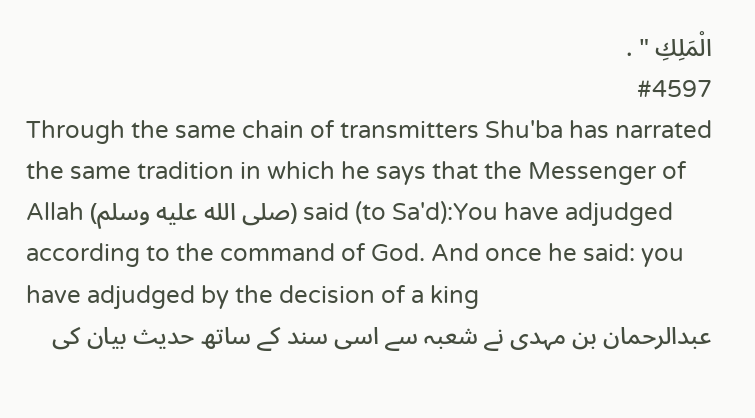الْمَلِكِ " .
#4597
Through the same chain of transmitters Shu'ba has narrated the same tradition in which he says that the Messenger of Allah (صلى الله عليه وسلم) said (to Sa'd):You have adjudged according to the command of God. And once he said: you have adjudged by the decision of a king
عبدالرحمان بن مہدی نے شعبہ سے اسی سند کے ساتھ حدیث بیان کی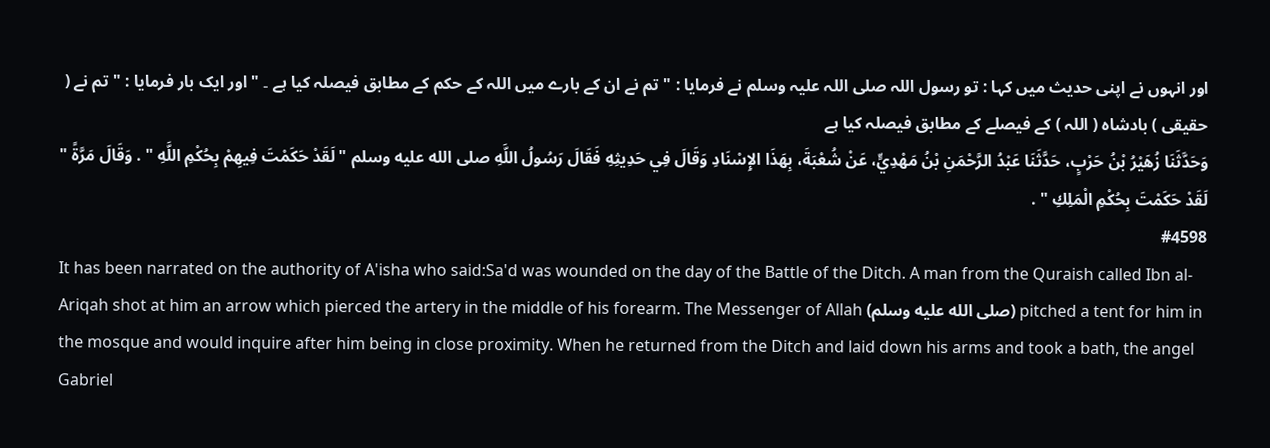اور انہوں نے اپنی حدیث میں کہا : تو رسول اللہ صلی اللہ علیہ وسلم نے فرمایا : " تم نے ان کے بارے میں اللہ کے حکم کے مطابق فیصلہ کیا ہے ۔ " اور ایک بار فرمایا : " تم نے ( حقیقی ) بادشاہ ( اللہ ) کے فیصلے کے مطابق فیصلہ کیا ہے
وَحَدَّثَنَا زُهَيْرُ بْنُ حَرْبٍ، حَدَّثَنَا عَبْدُ الرَّحْمَنِ بْنُ مَهْدِيٍّ، عَنْ شُعْبَةَ، بِهَذَا الإِسْنَادِ وَقَالَ فِي حَدِيثِهِ فَقَالَ رَسُولُ اللَّهِ صلى الله عليه وسلم " لَقَدْ حَكَمْتَ فِيهِمْ بِحُكْمِ اللَّهِ " . وَقَالَ مَرَّةً " لَقَدْ حَكَمْتَ بِحُكْمِ الْمَلِكِ " .
#4598
It has been narrated on the authority of A'isha who said:Sa'd was wounded on the day of the Battle of the Ditch. A man from the Quraish called Ibn al-Ariqah shot at him an arrow which pierced the artery in the middle of his forearm. The Messenger of Allah (صلى الله عليه وسلم) pitched a tent for him in the mosque and would inquire after him being in close proximity. When he returned from the Ditch and laid down his arms and took a bath, the angel Gabriel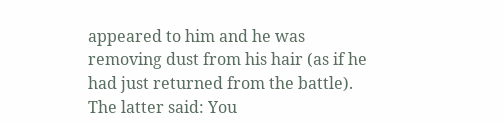appeared to him and he was removing dust from his hair (as if he had just returned from the battle). The latter said: You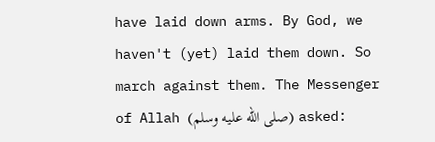have laid down arms. By God, we haven't (yet) laid them down. So march against them. The Messenger of Allah (صلى الله عليه وسلم) asked: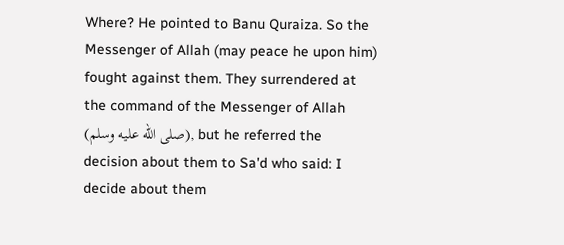Where? He pointed to Banu Quraiza. So the Messenger of Allah (may peace he upon him) fought against them. They surrendered at the command of the Messenger of Allah (صلى الله عليه وسلم), but he referred the decision about them to Sa'd who said: I decide about them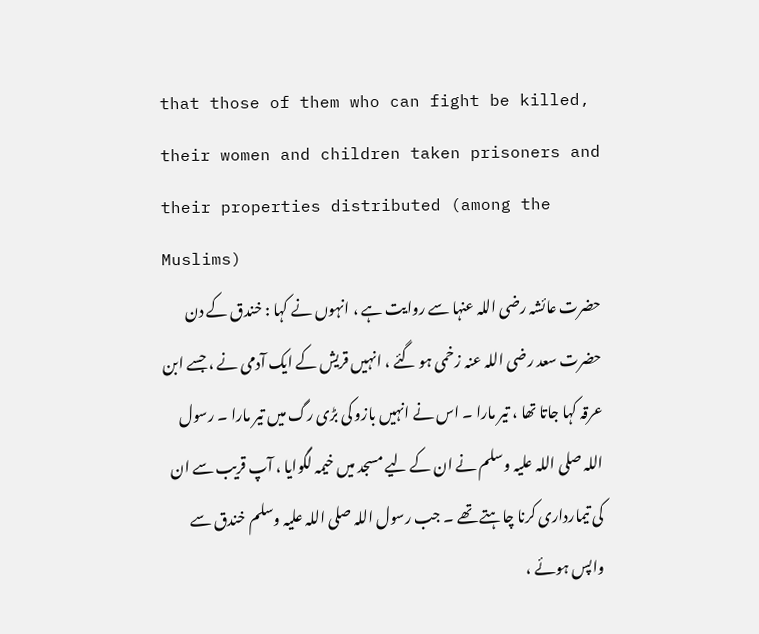that those of them who can fight be killed, their women and children taken prisoners and their properties distributed (among the Muslims)
حضرت عائشہ رضی اللہ عنہا سے روایت ہے ، انہوں نے کہا : خندق کے دن حضرت سعد رضی اللہ عنہ زخمی ہو گئے ، انہیں قریش کے ایک آدمی نے ، جسے ابن عرقہ کہا جاتا تھا ، تیر مارا ۔ اس نے انہیں بازو کی بڑی رگ میں تیر مارا ۔ رسول اللہ صلی اللہ علیہ وسلم نے ان کے لیے مسجد میں خیمہ لگوایا ، آپ قریب سے ان کی تیمارداری کرنا چاہتے تھے ۔ جب رسول اللہ صلی اللہ علیہ وسلم خندق سے واپس ہوئے ،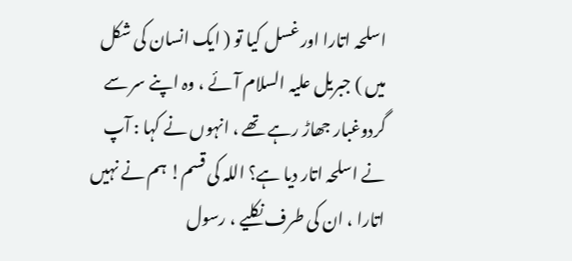اسلحہ اتارا اور غسل کیا تو ( ایک انسان کی شکل میں ) جبریل علیہ السلام آئے ، وہ اپنے سر سے گردوغبار جھاڑ رہے تھے ، انہوں نے کہا : آپ نے اسلحہ اتار دیا ہے؟ اللہ کی قسم! ہم نے نہیں اتارا ، ان کی طرف نکلیے ، رسول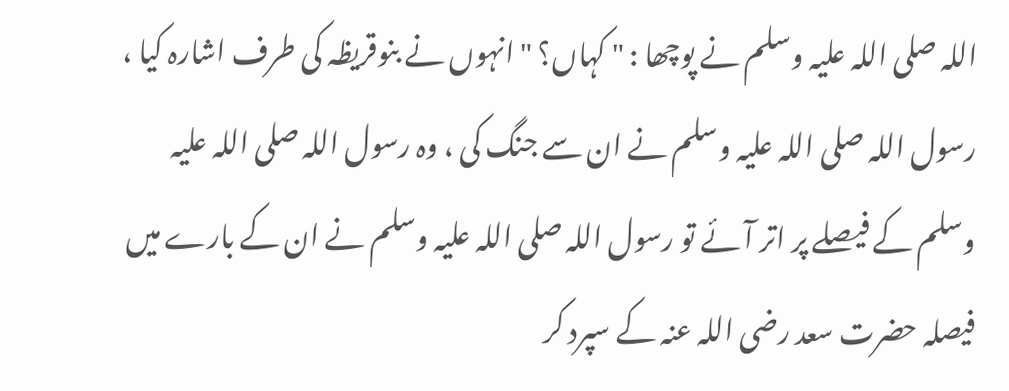اللہ صلی اللہ علیہ وسلم نے پوچھا : " کہاں؟ " انہوں نے بنوقریظہ کی طرف اشارہ کیا ، رسول اللہ صلی اللہ علیہ وسلم نے ان سے جنگ کی ، وہ رسول اللہ صلی اللہ علیہ وسلم کے فیصلے پر اتر آئے تو رسول اللہ صلی اللہ علیہ وسلم نے ان کے بارے میں فیصلہ حضرت سعد رضی اللہ عنہ کے سپرد کر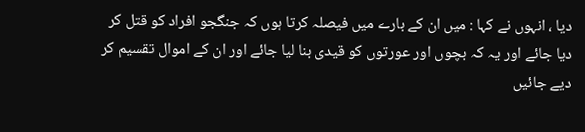دیا ، انہوں نے کہا : میں ان کے بارے میں فیصلہ کرتا ہوں کہ جنگجو افراد کو قتل کر دیا جائے اور یہ کہ بچوں اور عورتوں کو قیدی بنا لیا جائے اور ان کے اموال تقسیم کر دیے جائیں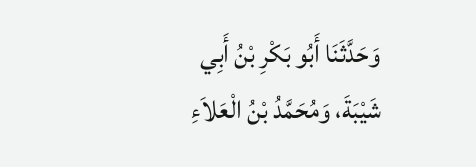وَحَدَّثَنَا أَبُو بَكْرِ بْنُ أَبِي شَيْبَةَ، وَمُحَمَّدُ بْنُ الْعَلاَءِ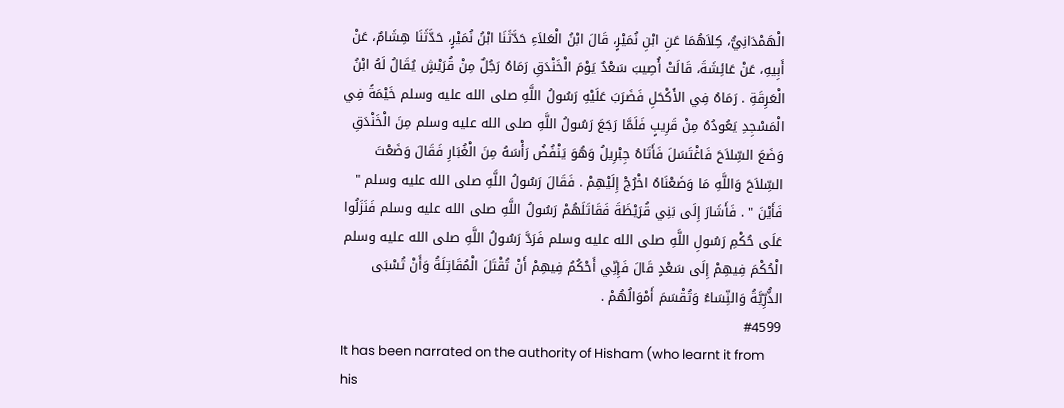الْهَمْدَانِيُّ، كِلاَهُمَا عَنِ ابْنِ نُمَيْرٍ، قَالَ ابْنُ الْعَلاَءِ حَدَّثَنَا ابْنُ نُمَيْرٍ، حَدَّثَنَا هِشَامٌ، عَنْ أَبِيهِ، عَنْ عَائِشَةَ، قَالَتْ أُصِيبَ سَعْدٌ يَوْمَ الْخَنْدَقِ رَمَاهُ رَجُلٌ مِنْ قُرَيْشٍ يُقَالُ لَهُ ابْنُ الْعَرِقَةِ . رَمَاهُ فِي الأَكْحَلِ فَضَرَبَ عَلَيْهِ رَسُولُ اللَّهِ صلى الله عليه وسلم خَيْمَةً فِي الْمَسْجِدِ يَعُودُهُ مِنْ قَرِيبٍ فَلَمَّا رَجَعَ رَسُولُ اللَّهِ صلى الله عليه وسلم مِنَ الْخَنْدَقِ وَضَعَ السِّلاَحَ فَاغْتَسَلَ فَأَتَاهُ جِبْرِيلُ وَهُوَ يَنْفُضُ رَأْسَهُ مِنَ الْغُبَارِ فَقَالَ وَضَعْتَ السِّلاَحَ وَاللَّهِ مَا وَضَعْنَاهُ اخْرُجْ إِلَيْهِمْ . فَقَالَ رَسُولُ اللَّهِ صلى الله عليه وسلم " فَأَيْنَ " . فَأَشَارَ إِلَى بَنِي قُرَيْظَةَ فَقَاتَلَهُمْ رَسُولُ اللَّهِ صلى الله عليه وسلم فَنَزَلُوا عَلَى حُكْمِ رَسُولِ اللَّهِ صلى الله عليه وسلم فَرَدَّ رَسُولُ اللَّهِ صلى الله عليه وسلم الْحُكْمَ فِيهِمْ إِلَى سَعْدٍ قَالَ فَإِنِّي أَحْكُمُ فِيهِمْ أَنْ تُقْتَلَ الْمُقَاتِلَةُ وَأَنْ تُسْبَى الذُّرِّيَّةُ وَالنِّسَاءُ وَتُقْسَمَ أَمْوَالُهُمْ .
#4599
It has been narrated on the authority of Hisham (who learnt it from his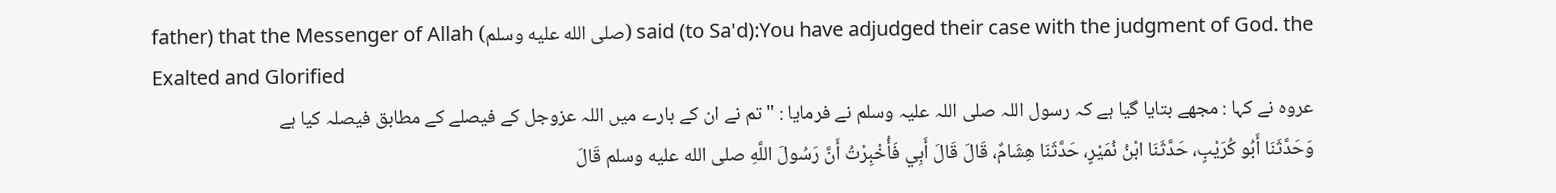father) that the Messenger of Allah (صلى الله عليه وسلم) said (to Sa'd):You have adjudged their case with the judgment of God. the Exalted and Glorified
عروہ نے کہا : مجھے بتایا گیا ہے کہ رسول اللہ صلی اللہ علیہ وسلم نے فرمایا : " تم نے ان کے بارے میں اللہ عزوجل کے فیصلے کے مطابق فیصلہ کیا ہے
وَحَدَّثَنَا أَبُو كُرَيْبٍ، حَدَّثَنَا ابْنُ نُمَيْرٍ، حَدَّثَنَا هِشَامٌ، قَالَ قَالَ أَبِي فَأُخْبِرْتُ أَنَّ رَسُولَ اللَّهِ صلى الله عليه وسلم قَالَ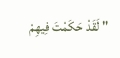" لَقَدْ حَكَمْتَ فِيهِمْ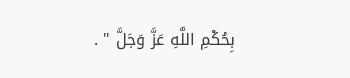بِحُكْمِ اللَّهِ عَزَّ وَجَلَّ " .